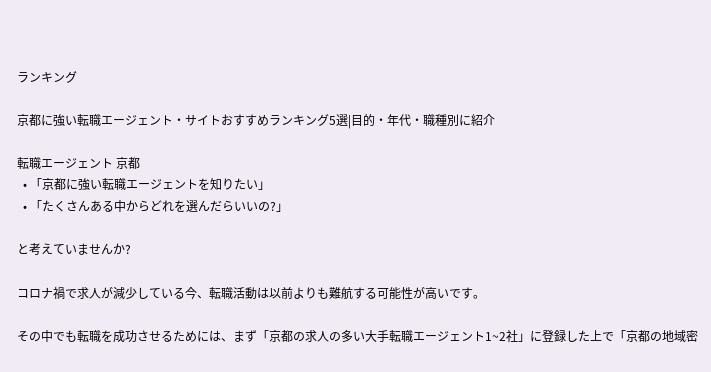ランキング

京都に強い転職エージェント・サイトおすすめランキング5選|目的・年代・職種別に紹介

転職エージェント 京都
  • 「京都に強い転職エージェントを知りたい」
  • 「たくさんある中からどれを選んだらいいの?」

と考えていませんか?

コロナ禍で求人が減少している今、転職活動は以前よりも難航する可能性が高いです。

その中でも転職を成功させるためには、まず「京都の求人の多い大手転職エージェント1~2社」に登録した上で「京都の地域密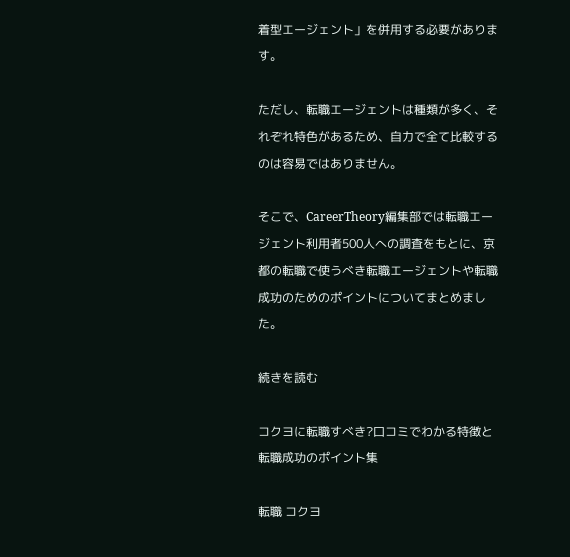着型エージェント」を併用する必要があります。

ただし、転職エージェントは種類が多く、それぞれ特色があるため、自力で全て比較するのは容易ではありません。

そこで、CareerTheory編集部では転職エージェント利用者500人への調査をもとに、京都の転職で使うべき転職エージェントや転職成功のためのポイントについてまとめました。

続きを読む

コクヨに転職すべき?口コミでわかる特徴と転職成功のポイント集

転職 コクヨ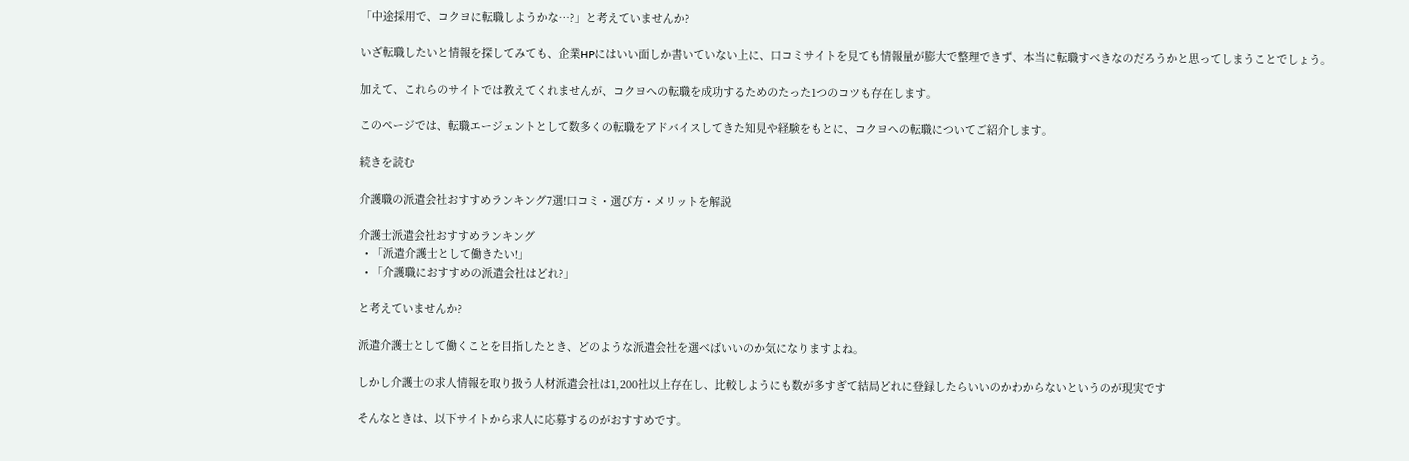「中途採用で、コクヨに転職しようかな…?」と考えていませんか?

いざ転職したいと情報を探してみても、企業HPにはいい面しか書いていない上に、口コミサイトを見ても情報量が膨大で整理できず、本当に転職すべきなのだろうかと思ってしまうことでしょう。

加えて、これらのサイトでは教えてくれませんが、コクヨへの転職を成功するためのたった1つのコツも存在します。

このページでは、転職エージェントとして数多くの転職をアドバイスしてきた知見や経験をもとに、コクヨへの転職についてご紹介します。

続きを読む

介護職の派遣会社おすすめランキング7選!口コミ・選び方・メリットを解説

介護士派遣会社おすすめランキング
  • 「派遣介護士として働きたい!」
  • 「介護職におすすめの派遣会社はどれ?」

と考えていませんか?

派遣介護士として働くことを目指したとき、どのような派遣会社を選べばいいのか気になりますよね。

しかし介護士の求人情報を取り扱う人材派遣会社は1,200社以上存在し、比較しようにも数が多すぎて結局どれに登録したらいいのかわからないというのが現実です

そんなときは、以下サイトから求人に応募するのがおすすめです。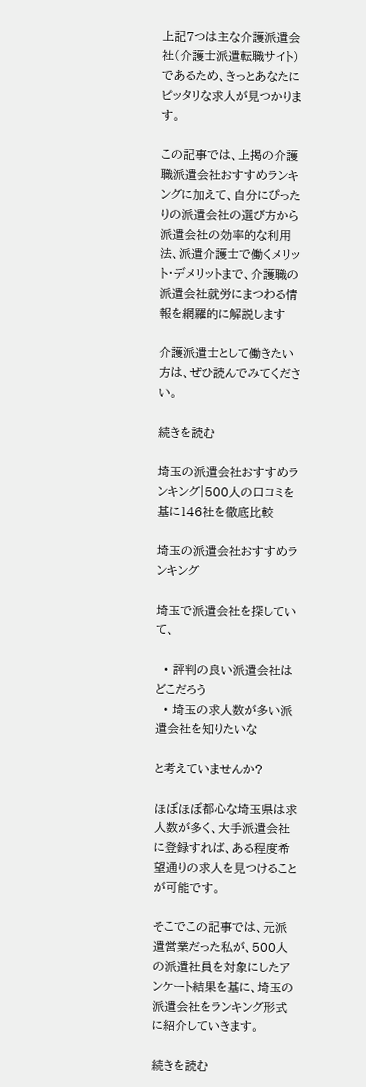上記7つは主な介護派遣会社(介護士派遣転職サイト)であるため、きっとあなたにピッタリな求人が見つかります。

この記事では、上掲の介護職派遣会社おすすめランキングに加えて、自分にぴったりの派遣会社の選び方から派遣会社の効率的な利用法、派遣介護士で働くメリット・デメリットまで、介護職の派遣会社就労にまつわる情報を網羅的に解説します

介護派遣士として働きたい方は、ぜひ読んでみてください。

続きを読む

埼玉の派遣会社おすすめランキング|500人の口コミを基に146社を徹底比較

埼玉の派遣会社おすすめランキング

埼玉で派遣会社を探していて、

  • 評判の良い派遣会社はどこだろう
  • 埼玉の求人数が多い派遣会社を知りたいな

と考えていませんか?

ほぼほぼ都心な埼玉県は求人数が多く、大手派遣会社に登録すれば、ある程度希望通りの求人を見つけることが可能です。

そこでこの記事では、元派遣営業だった私が、500人の派遣社員を対象にしたアンケート結果を基に、埼玉の派遣会社をランキング形式に紹介していきます。

続きを読む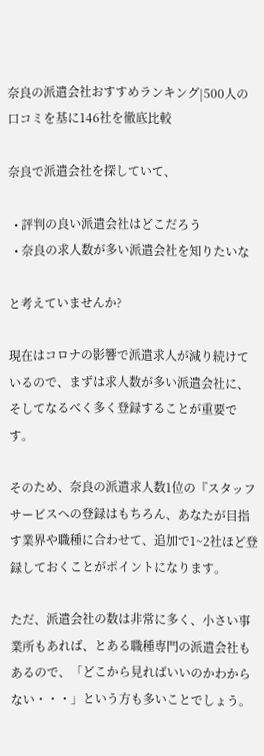奈良の派遣会社おすすめランキング|500人の口コミを基に146社を徹底比較

奈良で派遣会社を探していて、

  • 評判の良い派遣会社はどこだろう
  • 奈良の求人数が多い派遣会社を知りたいな

と考えていませんか?

現在はコロナの影響で派遣求人が減り続けているので、まずは求人数が多い派遣会社に、そしてなるべく多く登録することが重要です。

そのため、奈良の派遣求人数1位の『スタッフサービスへの登録はもちろん、あなたが目指す業界や職種に合わせて、追加で1~2社ほど登録しておくことがポイントになります。

ただ、派遣会社の数は非常に多く、小さい事業所もあれば、とある職種専門の派遣会社もあるので、「どこから見ればいいのかわからない・・・」という方も多いことでしょう。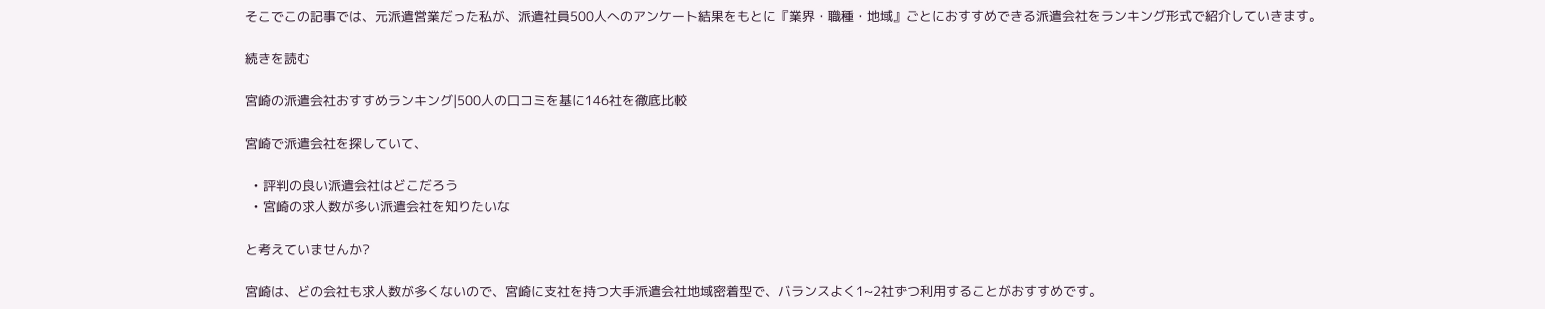そこでこの記事では、元派遣営業だった私が、派遣社員500人へのアンケート結果をもとに『業界・職種・地域』ごとにおすすめできる派遣会社をランキング形式で紹介していきます。

続きを読む

宮崎の派遣会社おすすめランキング|500人の口コミを基に146社を徹底比較

宮崎で派遣会社を探していて、

  • 評判の良い派遣会社はどこだろう
  • 宮崎の求人数が多い派遣会社を知りたいな

と考えていませんか?

宮崎は、どの会社も求人数が多くないので、宮崎に支社を持つ大手派遣会社地域密着型で、バランスよく1~2社ずつ利用することがおすすめです。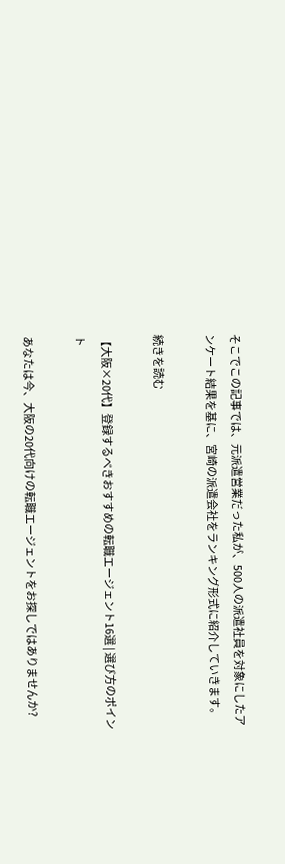そこでこの記事では、元派遣営業だった私が、500人の派遣社員を対象にしたアンケート結果を基に、宮崎の派遣会社をランキング形式に紹介していきます。

続きを読む

【大阪×20代】登録するべきおすすめの転職エージェント16選 | 選び方のポイント

あなたは今、大阪の20代向けの転職エージェントをお探しではありませんか?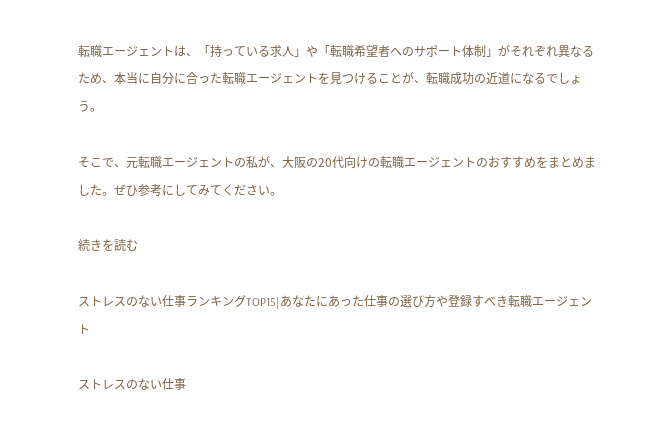転職エージェントは、「持っている求人」や「転職希望者へのサポート体制」がそれぞれ異なるため、本当に自分に合った転職エージェントを見つけることが、転職成功の近道になるでしょう。

そこで、元転職エージェントの私が、大阪の20代向けの転職エージェントのおすすめをまとめました。ぜひ参考にしてみてください。

続きを読む

ストレスのない仕事ランキングTOP15|あなたにあった仕事の選び方や登録すべき転職エージェント

ストレスのない仕事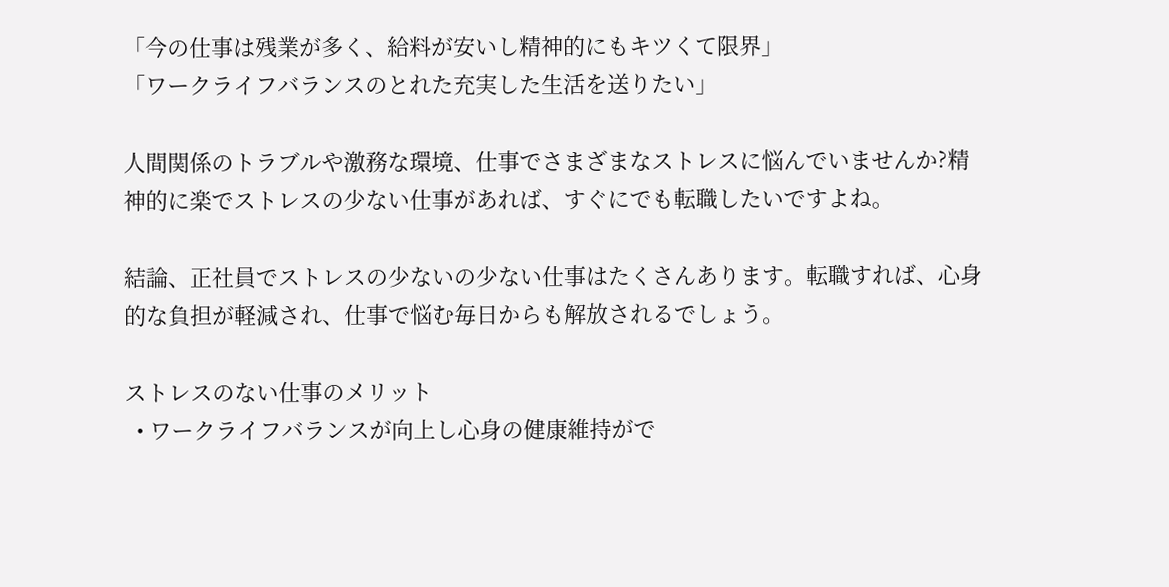「今の仕事は残業が多く、給料が安いし精神的にもキツくて限界」
「ワークライフバランスのとれた充実した生活を送りたい」

人間関係のトラブルや激務な環境、仕事でさまざまなストレスに悩んでいませんか?精神的に楽でストレスの少ない仕事があれば、すぐにでも転職したいですよね。

結論、正社員でストレスの少ないの少ない仕事はたくさんあります。転職すれば、心身的な負担が軽減され、仕事で悩む毎日からも解放されるでしょう。

ストレスのない仕事のメリット
  • ワークライフバランスが向上し心身の健康維持がで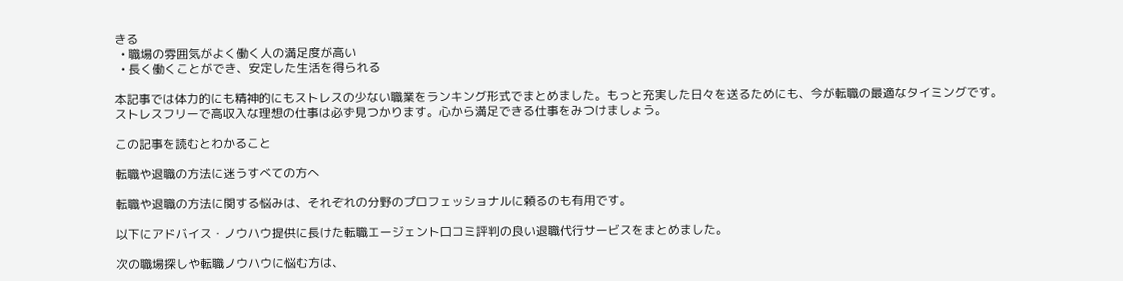きる
  • 職場の雰囲気がよく働く人の満足度が高い
  • 長く働くことができ、安定した生活を得られる

本記事では体力的にも精神的にもストレスの少ない職業をランキング形式でまとめました。もっと充実した日々を送るためにも、今が転職の最適なタイミングです。ストレスフリーで高収入な理想の仕事は必ず見つかります。心から満足できる仕事をみつけましょう。

この記事を読むとわかること

転職や退職の方法に迷うすべての方へ

転職や退職の方法に関する悩みは、それぞれの分野のプロフェッショナルに頼るのも有用です。

以下にアドバイス・ノウハウ提供に長けた転職エージェント口コミ評判の良い退職代行サービスをまとめました。

次の職場探しや転職ノウハウに悩む方は、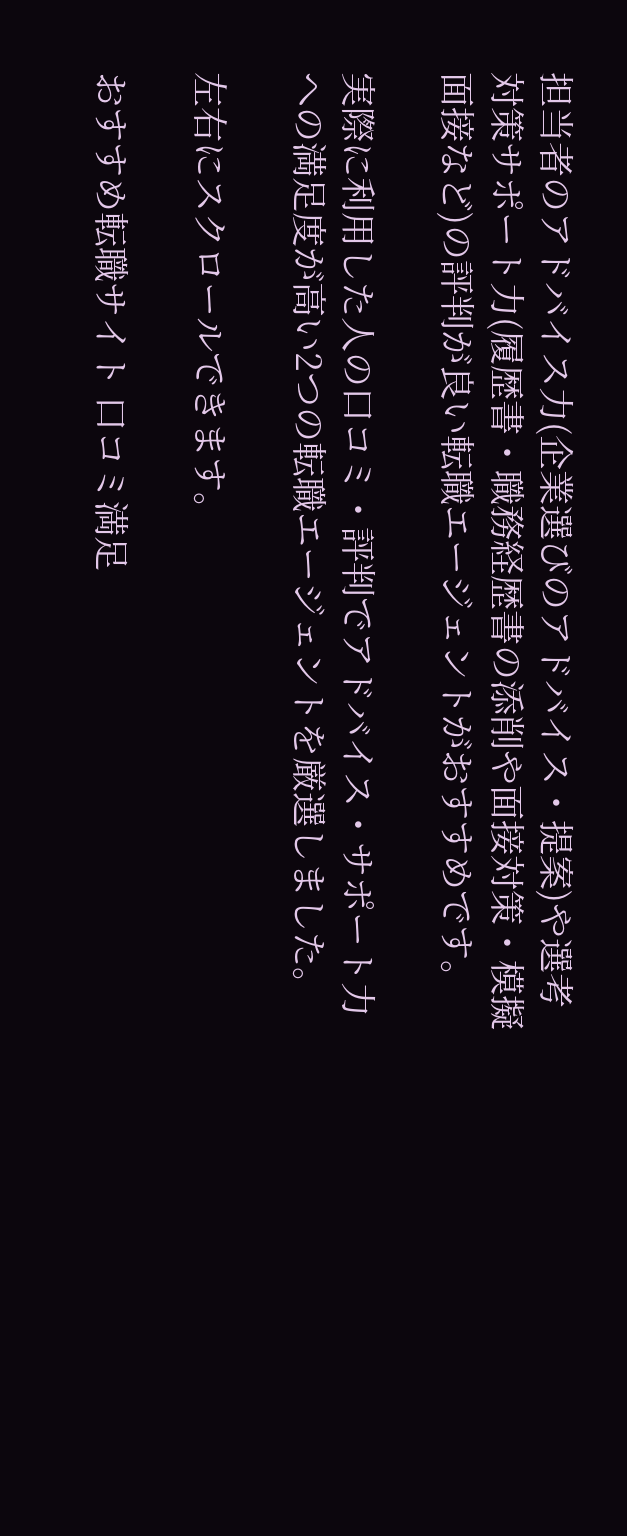担当者のアドバイス力(企業選びのアドバイス・提案)や選考対策サポート力(履歴書・職務経歴書の添削や面接対策・模擬面接など)の評判が良い転職エージェントがおすすめです。

実際に利用した人の口コミ・評判でアドバイス・サポート力への満足度が高い2つの転職エージェントを厳選しました。

左右にスクロールできます。

おすすめ転職サイト 口コミ満足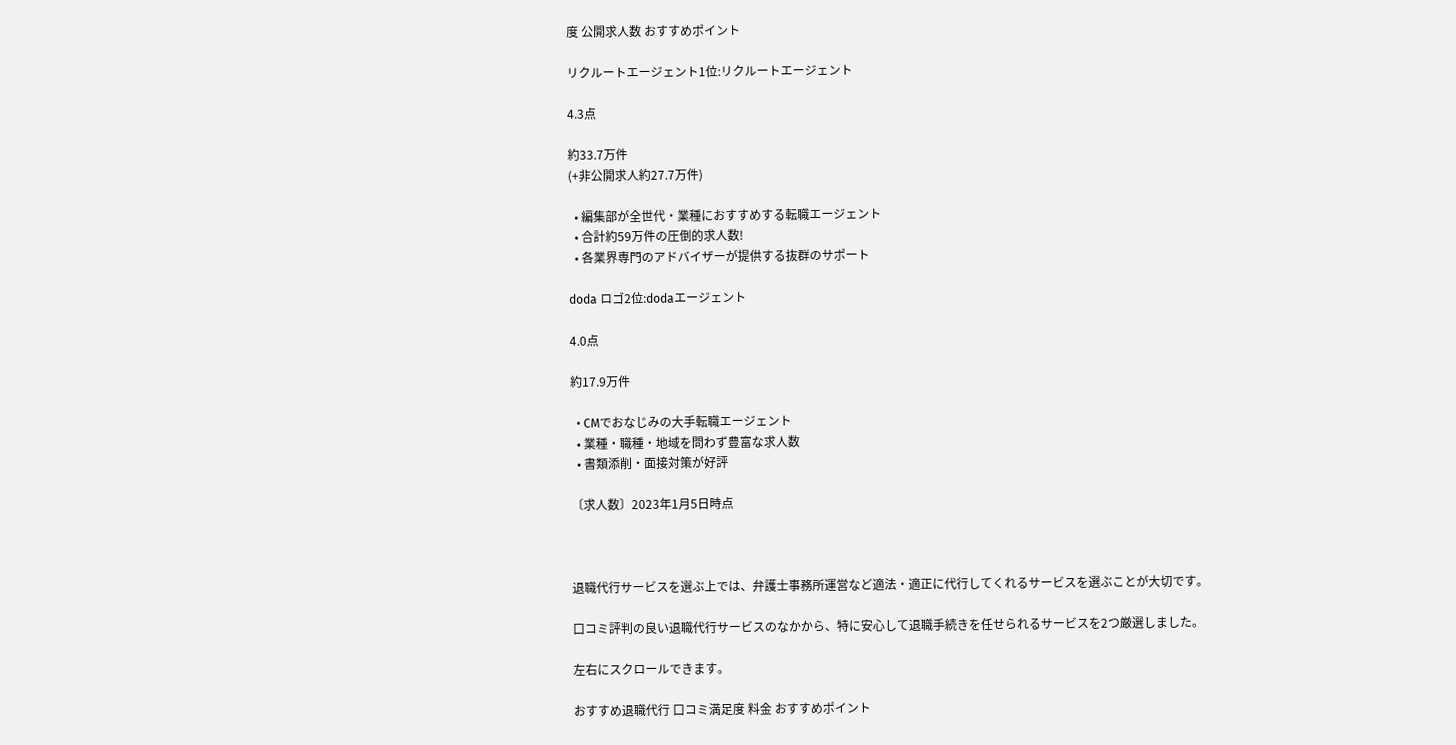度 公開求人数 おすすめポイント

リクルートエージェント1位:リクルートエージェント

4.3点

約33.7万件
(+非公開求人約27.7万件)

  • 編集部が全世代・業種におすすめする転職エージェント
  • 合計約59万件の圧倒的求人数!
  • 各業界専門のアドバイザーが提供する抜群のサポート

doda ロゴ2位:dodaエージェント

4.0点

約17.9万件

  • CMでおなじみの大手転職エージェント
  • 業種・職種・地域を問わず豊富な求人数
  • 書類添削・面接対策が好評

〔求人数〕2023年1月5日時点



退職代行サービスを選ぶ上では、弁護士事務所運営など適法・適正に代行してくれるサービスを選ぶことが大切です。

口コミ評判の良い退職代行サービスのなかから、特に安心して退職手続きを任せられるサービスを2つ厳選しました。

左右にスクロールできます。

おすすめ退職代行 口コミ満足度 料金 おすすめポイント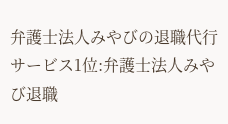弁護士法人みやびの退職代行サービス1位:弁護士法人みやび退職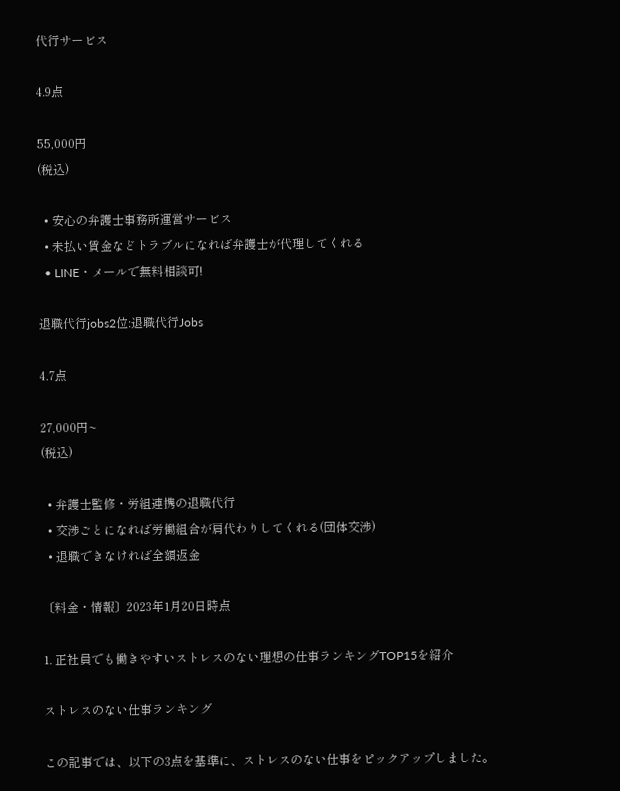代行サービス

4.9点

55,000円
(税込)

  • 安心の弁護士事務所運営サービス
  • 未払い賃金などトラブルになれば弁護士が代理してくれる
  • LINE・メールで無料相談可!

退職代行jobs2位:退職代行Jobs

4.7点

27,000円~
(税込)

  • 弁護士監修・労組連携の退職代行
  • 交渉ごとになれば労働組合が肩代わりしてくれる(団体交渉)
  • 退職できなければ全額返金

〔料金・情報〕2023年1月20日時点

1. 正社員でも働きやすいストレスのない理想の仕事ランキングTOP15を紹介

ストレスのない仕事ランキング

この記事では、以下の3点を基準に、ストレスのない仕事をピックアップしました。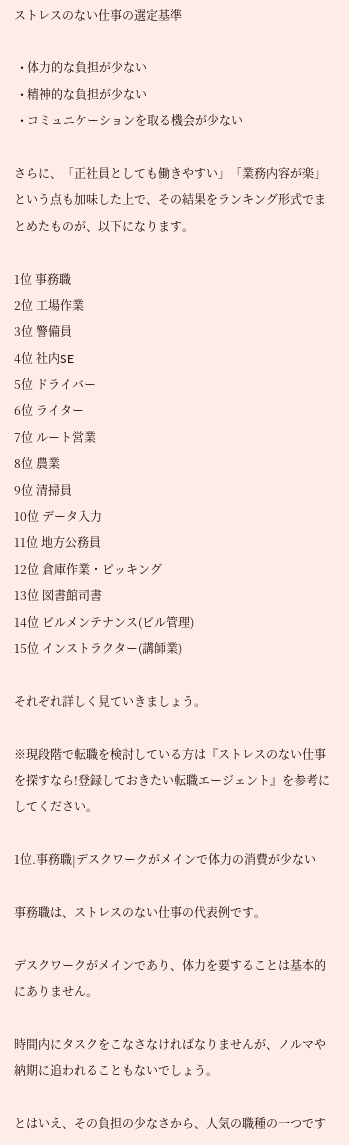ストレスのない仕事の選定基準

  • 体力的な負担が少ない
  • 精神的な負担が少ない
  • コミュニケーションを取る機会が少ない

さらに、「正社員としても働きやすい」「業務内容が楽」という点も加味した上で、その結果をランキング形式でまとめたものが、以下になります。

1位 事務職
2位 工場作業
3位 警備員
4位 社内SE
5位 ドライバー
6位 ライター
7位 ルート営業
8位 農業
9位 清掃員
10位 データ入力
11位 地方公務員
12位 倉庫作業・ピッキング
13位 図書館司書
14位 ビルメンテナンス(ビル管理)
15位 インストラクター(講師業)

それぞれ詳しく見ていきましょう。

※現段階で転職を検討している方は『ストレスのない仕事を探すなら!登録しておきたい転職エージェント』を参考にしてください。

1位.事務職|デスクワークがメインで体力の消費が少ない

事務職は、ストレスのない仕事の代表例です。

デスクワークがメインであり、体力を要することは基本的にありません。

時間内にタスクをこなさなければなりませんが、ノルマや納期に追われることもないでしょう。

とはいえ、その負担の少なさから、人気の職種の一つです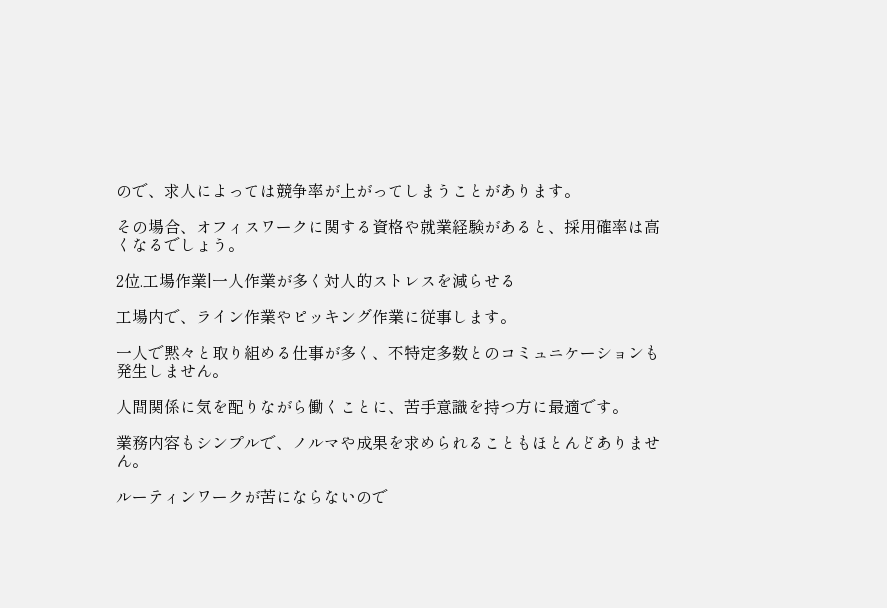ので、求人によっては競争率が上がってしまうことがあります。

その場合、オフィスワークに関する資格や就業経験があると、採用確率は高くなるでしょう。

2位.工場作業|一人作業が多く対人的ストレスを減らせる

工場内で、ライン作業やピッキング作業に従事します。

一人で黙々と取り組める仕事が多く、不特定多数とのコミュニケーションも発生しません。

人間関係に気を配りながら働くことに、苦手意識を持つ方に最適です。

業務内容もシンプルで、ノルマや成果を求められることもほとんどありません。

ルーティンワークが苦にならないので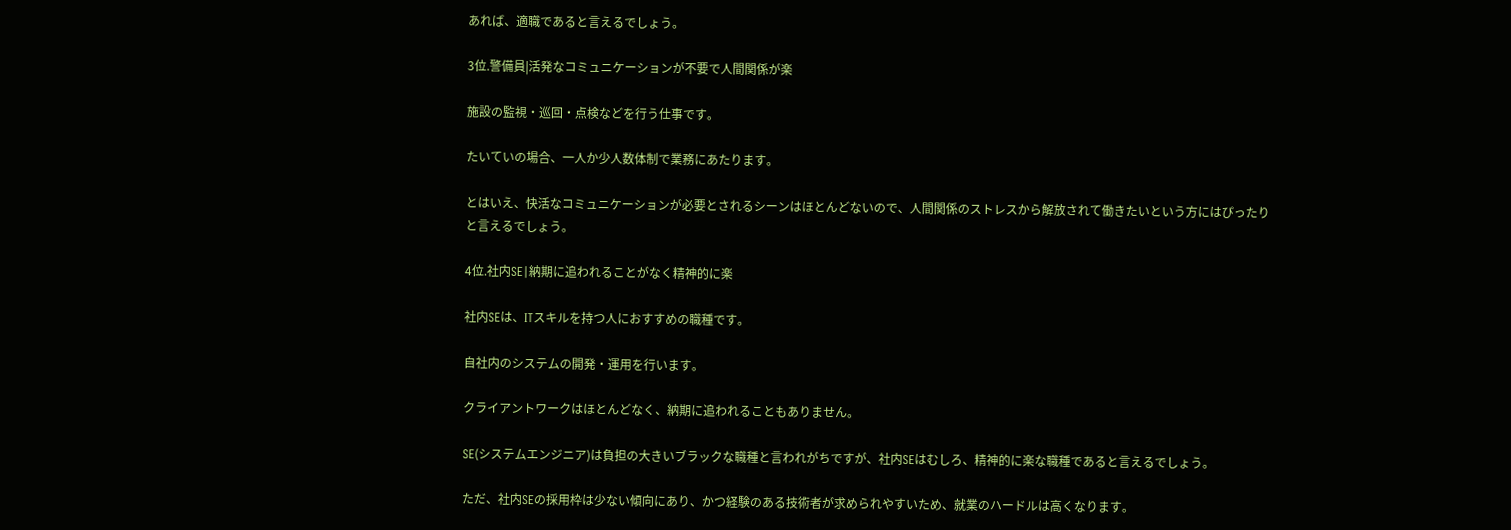あれば、適職であると言えるでしょう。

3位.警備員|活発なコミュニケーションが不要で人間関係が楽

施設の監視・巡回・点検などを行う仕事です。

たいていの場合、一人か少人数体制で業務にあたります。

とはいえ、快活なコミュニケーションが必要とされるシーンはほとんどないので、人間関係のストレスから解放されて働きたいという方にはぴったりと言えるでしょう。

4位.社内SE|納期に追われることがなく精神的に楽

社内SEは、ITスキルを持つ人におすすめの職種です。

自社内のシステムの開発・運用を行います。

クライアントワークはほとんどなく、納期に追われることもありません。

SE(システムエンジニア)は負担の大きいブラックな職種と言われがちですが、社内SEはむしろ、精神的に楽な職種であると言えるでしょう。

ただ、社内SEの採用枠は少ない傾向にあり、かつ経験のある技術者が求められやすいため、就業のハードルは高くなります。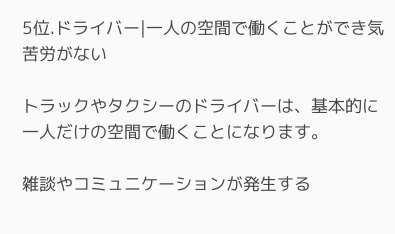5位.ドライバー|一人の空間で働くことができ気苦労がない

トラックやタクシーのドライバーは、基本的に一人だけの空間で働くことになります。

雑談やコミュニケーションが発生する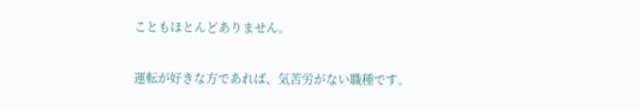こともほとんどありません。

運転が好きな方であれば、気苦労がない職種です。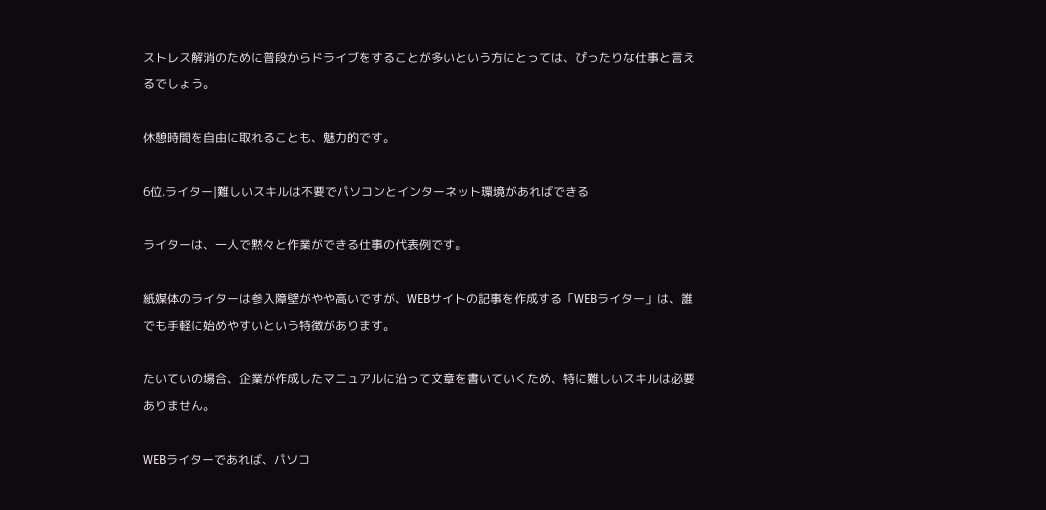ストレス解消のために普段からドライブをすることが多いという方にとっては、ぴったりな仕事と言えるでしょう。

休憩時間を自由に取れることも、魅力的です。

6位.ライター|難しいスキルは不要でパソコンとインターネット環境があればできる

ライターは、一人で黙々と作業ができる仕事の代表例です。

紙媒体のライターは参入障壁がやや高いですが、WEBサイトの記事を作成する「WEBライター」は、誰でも手軽に始めやすいという特徴があります。

たいていの場合、企業が作成したマニュアルに沿って文章を書いていくため、特に難しいスキルは必要ありません。

WEBライターであれば、パソコ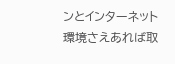ンとインターネット環境さえあれば取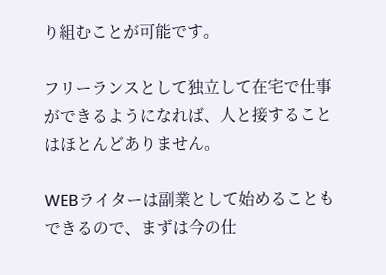り組むことが可能です。

フリーランスとして独立して在宅で仕事ができるようになれば、人と接することはほとんどありません。

WEBライターは副業として始めることもできるので、まずは今の仕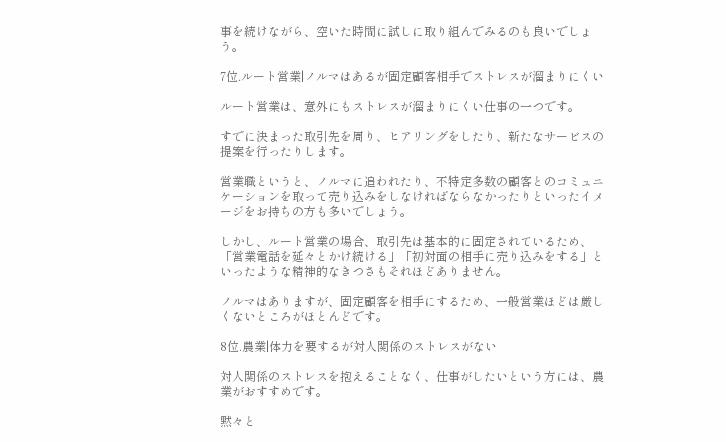事を続けながら、空いた時間に試しに取り組んでみるのも良いでしょう。

7位.ルート営業|ノルマはあるが固定顧客相手でストレスが溜まりにくい

ルート営業は、意外にもストレスが溜まりにくい仕事の一つです。

すでに決まった取引先を周り、ヒアリングをしたり、新たなサービスの提案を行ったりします。

営業職というと、ノルマに追われたり、不特定多数の顧客とのコミュニケーションを取って売り込みをしなければならなかったりといったイメージをお持ちの方も多いでしょう。

しかし、ルート営業の場合、取引先は基本的に固定されているため、「営業電話を延々とかけ続ける」「初対面の相手に売り込みをする」といったような精神的なきつさもそれほどありません。

ノルマはありますが、固定顧客を相手にするため、一般営業ほどは厳しくないところがほとんどです。

8位.農業|体力を要するが対人関係のストレスがない

対人関係のストレスを抱えることなく、仕事がしたいという方には、農業がおすすめです。

黙々と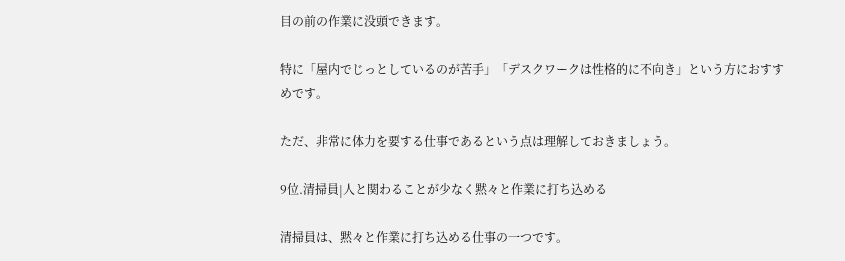目の前の作業に没頭できます。

特に「屋内でじっとしているのが苦手」「デスクワークは性格的に不向き」という方におすすめです。

ただ、非常に体力を要する仕事であるという点は理解しておきましょう。

9位.清掃員|人と関わることが少なく黙々と作業に打ち込める

清掃員は、黙々と作業に打ち込める仕事の一つです。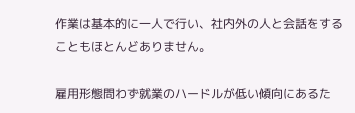作業は基本的に一人で行い、社内外の人と会話をすることもほとんどありません。

雇用形態問わず就業のハードルが低い傾向にあるた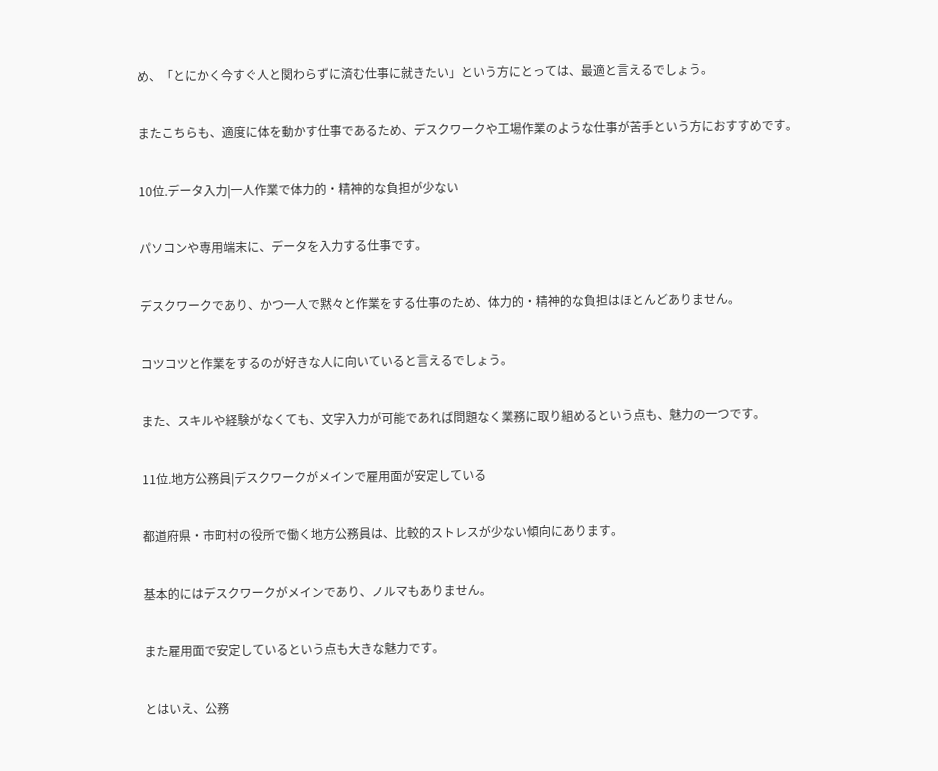め、「とにかく今すぐ人と関わらずに済む仕事に就きたい」という方にとっては、最適と言えるでしょう。

またこちらも、適度に体を動かす仕事であるため、デスクワークや工場作業のような仕事が苦手という方におすすめです。

10位.データ入力|一人作業で体力的・精神的な負担が少ない

パソコンや専用端末に、データを入力する仕事です。

デスクワークであり、かつ一人で黙々と作業をする仕事のため、体力的・精神的な負担はほとんどありません。

コツコツと作業をするのが好きな人に向いていると言えるでしょう。

また、スキルや経験がなくても、文字入力が可能であれば問題なく業務に取り組めるという点も、魅力の一つです。

11位.地方公務員|デスクワークがメインで雇用面が安定している

都道府県・市町村の役所で働く地方公務員は、比較的ストレスが少ない傾向にあります。

基本的にはデスクワークがメインであり、ノルマもありません。

また雇用面で安定しているという点も大きな魅力です。

とはいえ、公務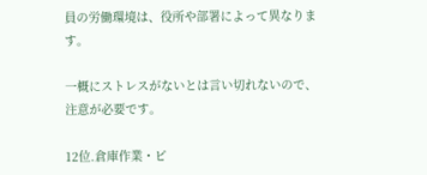員の労働環境は、役所や部署によって異なります。

一概にストレスがないとは言い切れないので、注意が必要です。

12位.倉庫作業・ピ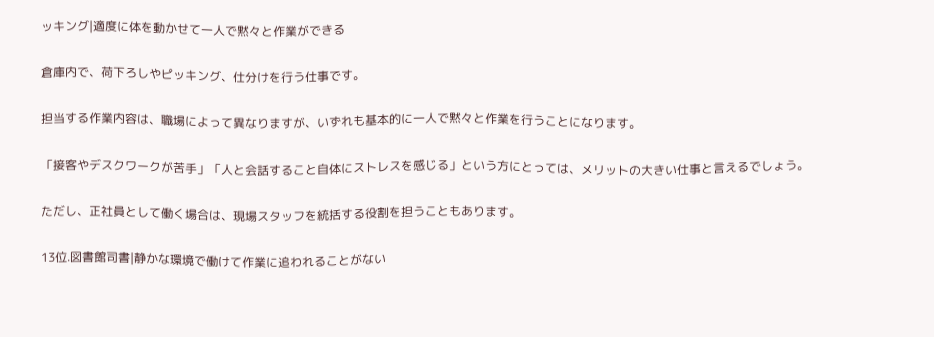ッキング|適度に体を動かせて一人で黙々と作業ができる

倉庫内で、荷下ろしやピッキング、仕分けを行う仕事です。

担当する作業内容は、職場によって異なりますが、いずれも基本的に一人で黙々と作業を行うことになります。

「接客やデスクワークが苦手」「人と会話すること自体にストレスを感じる」という方にとっては、メリットの大きい仕事と言えるでしょう。

ただし、正社員として働く場合は、現場スタッフを統括する役割を担うこともあります。

13位.図書館司書|静かな環境で働けて作業に追われることがない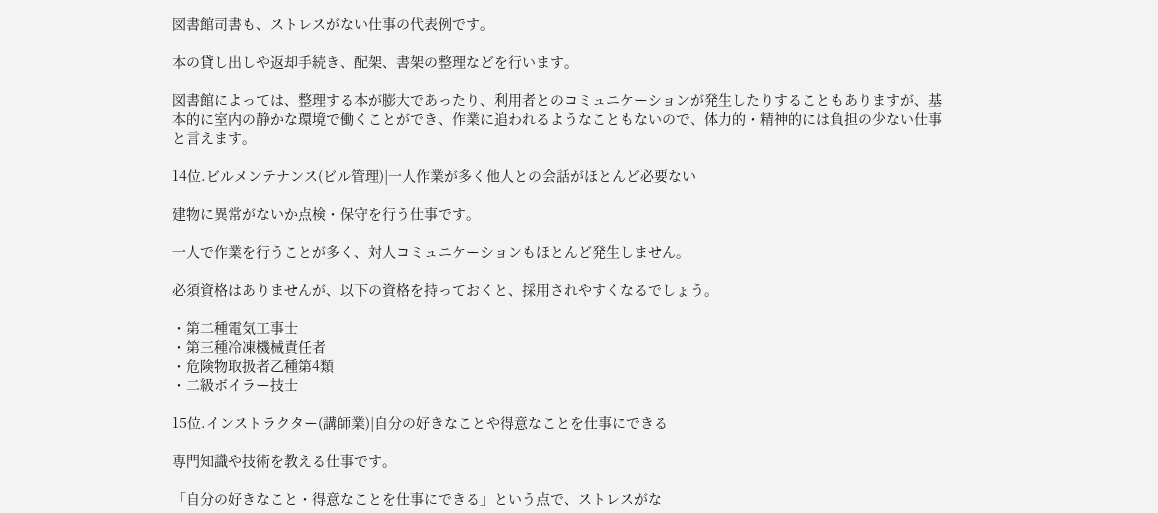図書館司書も、ストレスがない仕事の代表例です。

本の貸し出しや返却手続き、配架、書架の整理などを行います。

図書館によっては、整理する本が膨大であったり、利用者とのコミュニケーションが発生したりすることもありますが、基本的に室内の静かな環境で働くことができ、作業に追われるようなこともないので、体力的・精神的には負担の少ない仕事と言えます。

14位.ビルメンテナンス(ビル管理)|一人作業が多く他人との会話がほとんど必要ない

建物に異常がないか点検・保守を行う仕事です。

一人で作業を行うことが多く、対人コミュニケーションもほとんど発生しません。

必須資格はありませんが、以下の資格を持っておくと、採用されやすくなるでしょう。

・第二種電気工事士
・第三種冷凍機械責任者
・危険物取扱者乙種第4類
・二級ボイラー技士

15位.インストラクター(講師業)|自分の好きなことや得意なことを仕事にできる

専門知識や技術を教える仕事です。

「自分の好きなこと・得意なことを仕事にできる」という点で、ストレスがな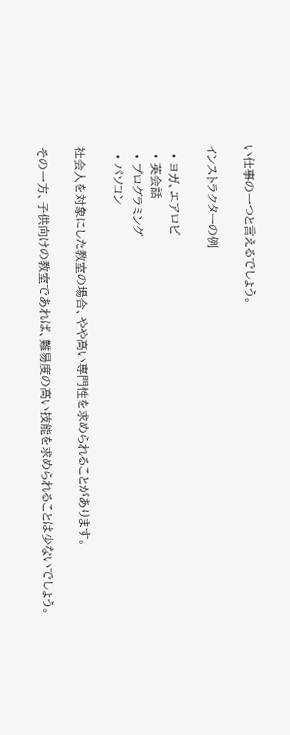い仕事の一つと言えるでしょう。

インストラクターの例

  • ヨガ、エアロビ
  • 英会話
  • プログラミング
  • パソコン

社会人を対象にした教室の場合、やや高い専門性を求められることがあります。

その一方、子供向けの教室であれば、難易度の高い技能を求められることは少ないでしょう。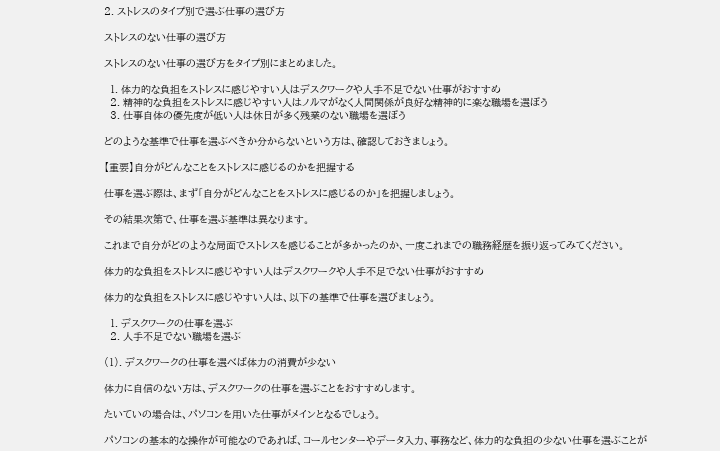2. ストレスのタイプ別で選ぶ仕事の選び方

ストレスのない仕事の選び方

ストレスのない仕事の選び方をタイプ別にまとめました。

  1. 体力的な負担をストレスに感じやすい人はデスクワークや人手不足でない仕事がおすすめ
  2. 精神的な負担をストレスに感じやすい人はノルマがなく人間関係が良好な精神的に楽な職場を選ぼう
  3. 仕事自体の優先度が低い人は休日が多く残業のない職場を選ぼう

どのような基準で仕事を選ぶべきか分からないという方は、確認しておきましょう。

【重要】自分がどんなことをストレスに感じるのかを把握する

仕事を選ぶ際は、まず「自分がどんなことをストレスに感じるのか」を把握しましょう。

その結果次第で、仕事を選ぶ基準は異なります。

これまで自分がどのような局面でストレスを感じることが多かったのか、一度これまでの職務経歴を振り返ってみてください。

体力的な負担をストレスに感じやすい人はデスクワークや人手不足でない仕事がおすすめ

体力的な負担をストレスに感じやすい人は、以下の基準で仕事を選びましょう。

  1. デスクワークの仕事を選ぶ
  2. 人手不足でない職場を選ぶ

(1). デスクワークの仕事を選べば体力の消費が少ない

体力に自信のない方は、デスクワークの仕事を選ぶことをおすすめします。

たいていの場合は、パソコンを用いた仕事がメインとなるでしょう。

パソコンの基本的な操作が可能なのであれば、コールセンターやデータ入力、事務など、体力的な負担の少ない仕事を選ぶことが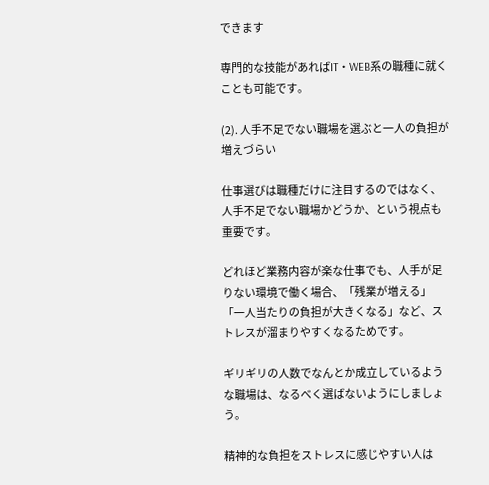できます

専門的な技能があればIT・WEB系の職種に就くことも可能です。

(2). 人手不足でない職場を選ぶと一人の負担が増えづらい

仕事選びは職種だけに注目するのではなく、人手不足でない職場かどうか、という視点も重要です。

どれほど業務内容が楽な仕事でも、人手が足りない環境で働く場合、「残業が増える」「一人当たりの負担が大きくなる」など、ストレスが溜まりやすくなるためです。

ギリギリの人数でなんとか成立しているような職場は、なるべく選ばないようにしましょう。

精神的な負担をストレスに感じやすい人は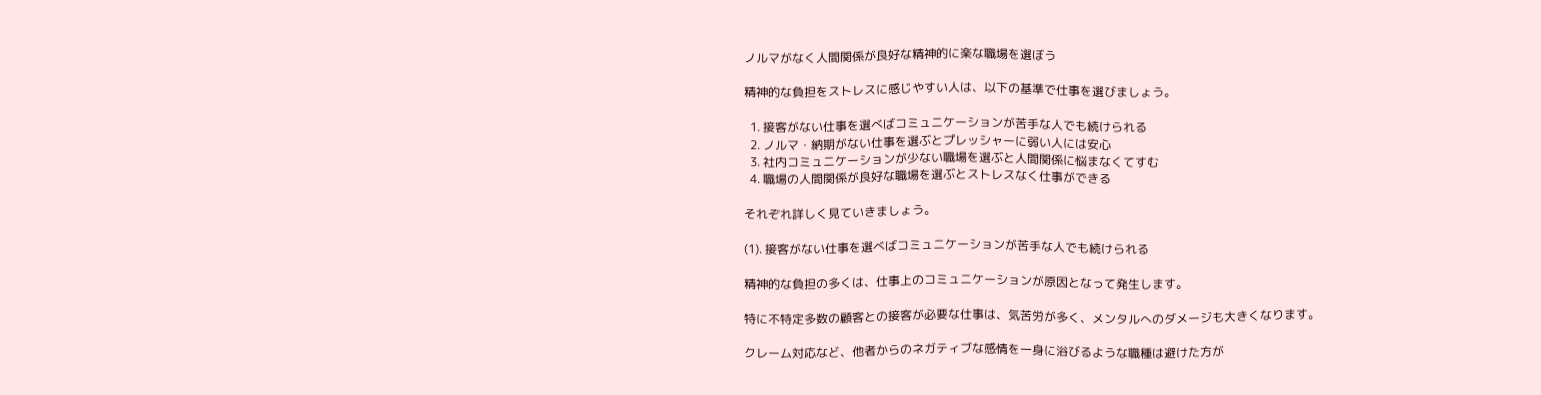ノルマがなく人間関係が良好な精神的に楽な職場を選ぼう

精神的な負担をストレスに感じやすい人は、以下の基準で仕事を選びましょう。

  1. 接客がない仕事を選べばコミュニケーションが苦手な人でも続けられる
  2. ノルマ・納期がない仕事を選ぶとプレッシャーに弱い人には安心
  3. 社内コミュニケーションが少ない職場を選ぶと人間関係に悩まなくてすむ
  4. 職場の人間関係が良好な職場を選ぶとストレスなく仕事ができる

それぞれ詳しく見ていきましょう。

(1). 接客がない仕事を選べばコミュニケーションが苦手な人でも続けられる

精神的な負担の多くは、仕事上のコミュニケーションが原因となって発生します。

特に不特定多数の顧客との接客が必要な仕事は、気苦労が多く、メンタルへのダメージも大きくなります。

クレーム対応など、他者からのネガティブな感情を一身に浴びるような職種は避けた方が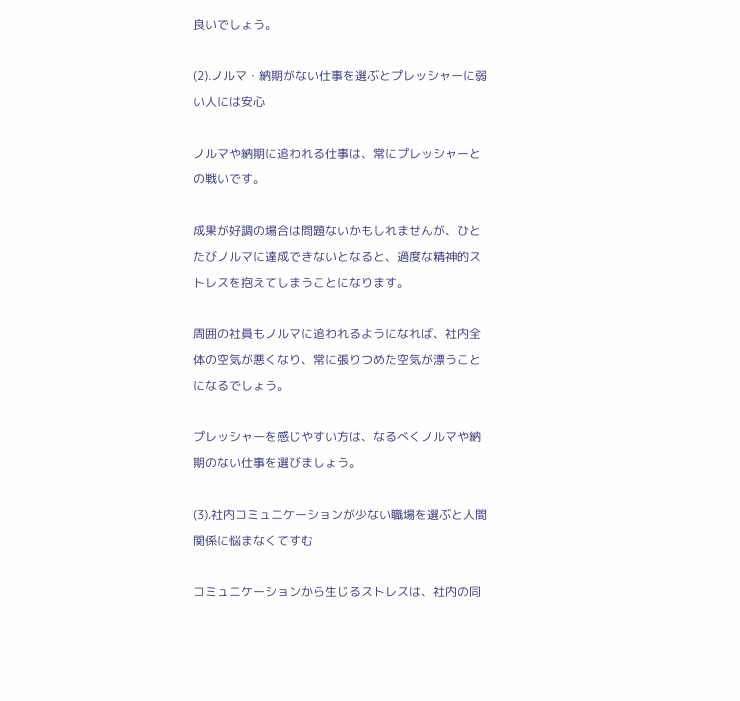良いでしょう。

(2).ノルマ・納期がない仕事を選ぶとプレッシャーに弱い人には安心

ノルマや納期に追われる仕事は、常にプレッシャーとの戦いです。

成果が好調の場合は問題ないかもしれませんが、ひとたびノルマに達成できないとなると、過度な精神的ストレスを抱えてしまうことになります。

周囲の社員もノルマに追われるようになれば、社内全体の空気が悪くなり、常に張りつめた空気が漂うことになるでしょう。

プレッシャーを感じやすい方は、なるべくノルマや納期のない仕事を選びましょう。

(3).社内コミュニケーションが少ない職場を選ぶと人間関係に悩まなくてすむ

コミュニケーションから生じるストレスは、社内の同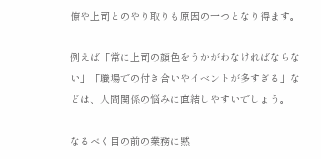僚や上司とのやり取りも原因の一つとなり得ます。

例えば「常に上司の顔色をうかがわなければならない」「職場での付き合いやイベントが多すぎる」などは、人間関係の悩みに直結しやすいでしょう。

なるべく目の前の業務に黙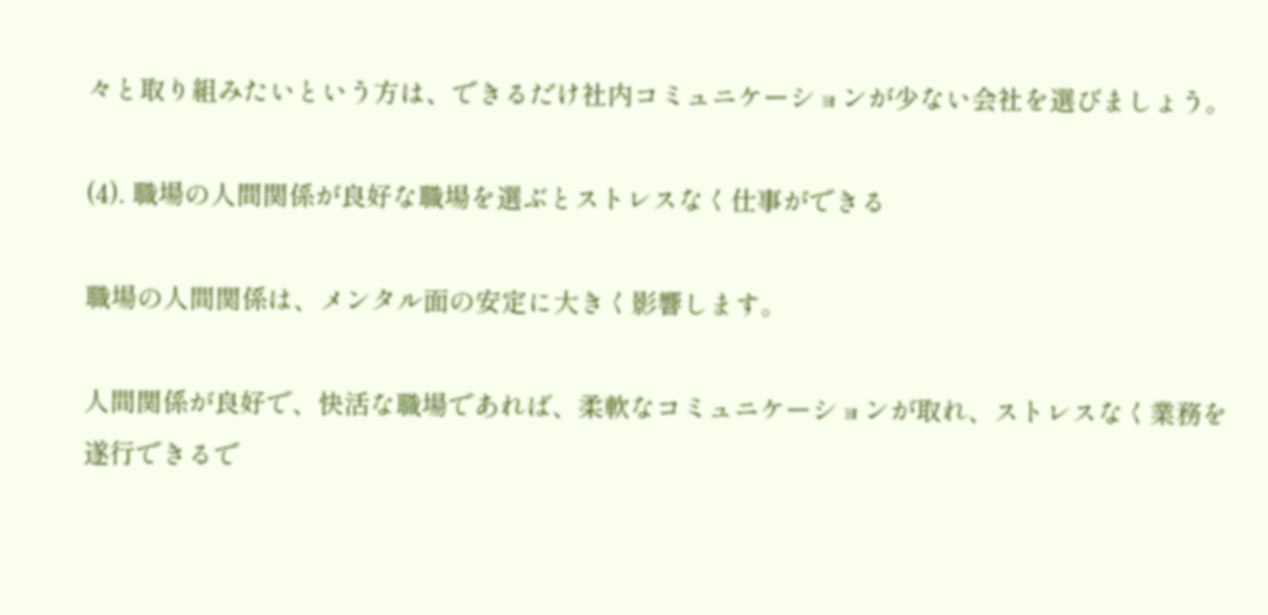々と取り組みたいという方は、できるだけ社内コミュニケーションが少ない会社を選びましょう。

(4). 職場の人間関係が良好な職場を選ぶとストレスなく仕事ができる

職場の人間関係は、メンタル面の安定に大きく影響します。

人間関係が良好で、快活な職場であれば、柔軟なコミュニケーションが取れ、ストレスなく業務を遂行できるで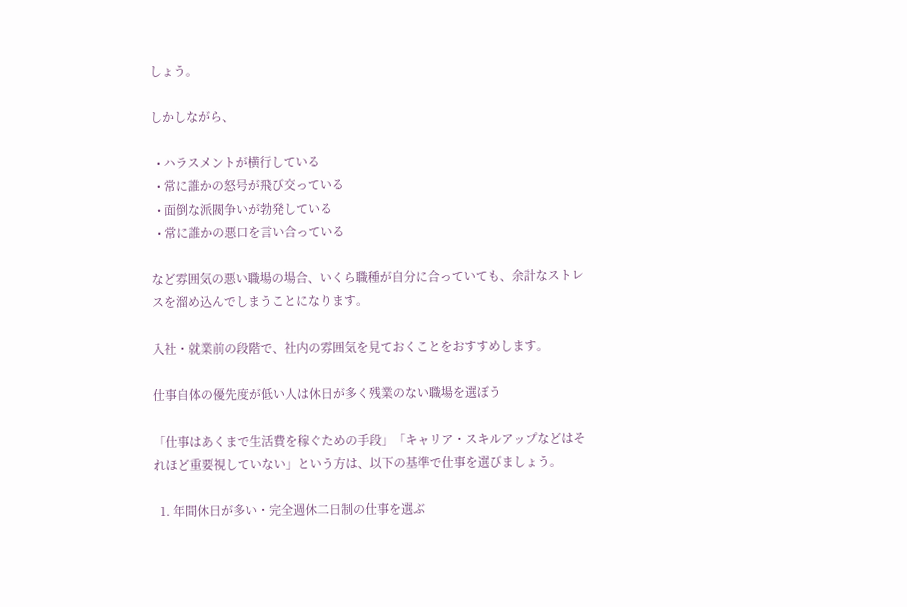しょう。

しかしながら、

  • ハラスメントが横行している
  • 常に誰かの怒号が飛び交っている
  • 面倒な派閥争いが勃発している
  • 常に誰かの悪口を言い合っている

など雰囲気の悪い職場の場合、いくら職種が自分に合っていても、余計なストレスを溜め込んでしまうことになります。

入社・就業前の段階で、社内の雰囲気を見ておくことをおすすめします。

仕事自体の優先度が低い人は休日が多く残業のない職場を選ぼう

「仕事はあくまで生活費を稼ぐための手段」「キャリア・スキルアップなどはそれほど重要視していない」という方は、以下の基準で仕事を選びましょう。

  1. 年間休日が多い・完全週休二日制の仕事を選ぶ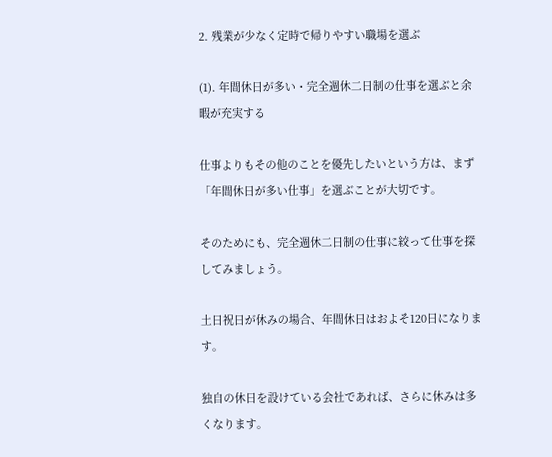2. 残業が少なく定時で帰りやすい職場を選ぶ

(1). 年間休日が多い・完全週休二日制の仕事を選ぶと余暇が充実する

仕事よりもその他のことを優先したいという方は、まず「年間休日が多い仕事」を選ぶことが大切です。

そのためにも、完全週休二日制の仕事に絞って仕事を探してみましょう。

土日祝日が休みの場合、年間休日はおよそ120日になります。

独自の休日を設けている会社であれば、さらに休みは多くなります。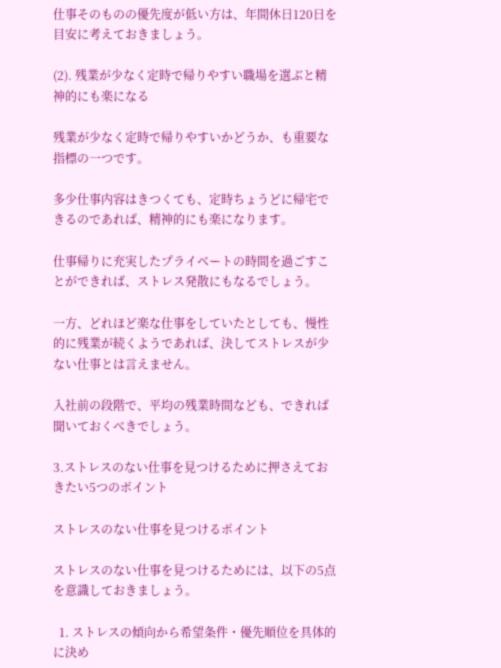仕事そのものの優先度が低い方は、年間休日120日を目安に考えておきましょう。

(2). 残業が少なく定時で帰りやすい職場を選ぶと精神的にも楽になる

残業が少なく定時で帰りやすいかどうか、も重要な指標の一つです。

多少仕事内容はきつくても、定時ちょうどに帰宅できるのであれば、精神的にも楽になります。

仕事帰りに充実したプライベートの時間を過ごすことができれば、ストレス発散にもなるでしょう。

一方、どれほど楽な仕事をしていたとしても、慢性的に残業が続くようであれば、決してストレスが少ない仕事とは言えません。

入社前の段階で、平均の残業時間なども、できれば聞いておくべきでしょう。

3.ストレスのない仕事を見つけるために押さえておきたい5つのポイント

ストレスのない仕事を見つけるポイント

ストレスのない仕事を見つけるためには、以下の5点を意識しておきましょう。

  1. ストレスの傾向から希望条件・優先順位を具体的に決め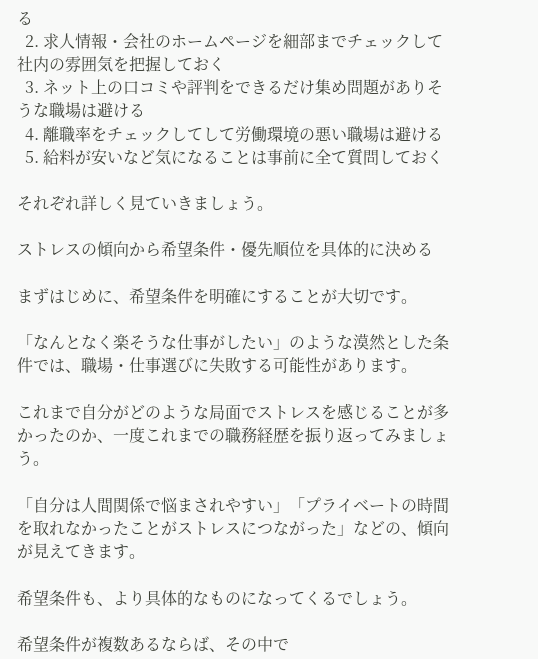る
  2. 求人情報・会社のホームページを細部までチェックして社内の雰囲気を把握しておく
  3. ネット上の口コミや評判をできるだけ集め問題がありそうな職場は避ける
  4. 離職率をチェックしてして労働環境の悪い職場は避ける
  5. 給料が安いなど気になることは事前に全て質問しておく

それぞれ詳しく見ていきましょう。

ストレスの傾向から希望条件・優先順位を具体的に決める

まずはじめに、希望条件を明確にすることが大切です。

「なんとなく楽そうな仕事がしたい」のような漠然とした条件では、職場・仕事選びに失敗する可能性があります。

これまで自分がどのような局面でストレスを感じることが多かったのか、一度これまでの職務経歴を振り返ってみましょう。

「自分は人間関係で悩まされやすい」「プライベートの時間を取れなかったことがストレスにつながった」などの、傾向が見えてきます。

希望条件も、より具体的なものになってくるでしょう。

希望条件が複数あるならば、その中で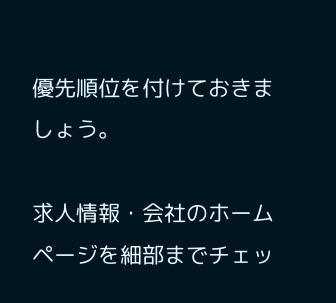優先順位を付けておきましょう。

求人情報・会社のホームページを細部までチェッ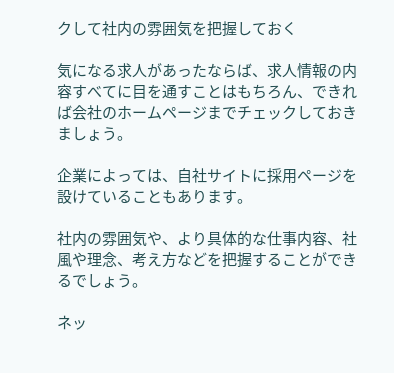クして社内の雰囲気を把握しておく

気になる求人があったならば、求人情報の内容すべてに目を通すことはもちろん、できれば会社のホームページまでチェックしておきましょう。

企業によっては、自社サイトに採用ページを設けていることもあります。

社内の雰囲気や、より具体的な仕事内容、社風や理念、考え方などを把握することができるでしょう。

ネッ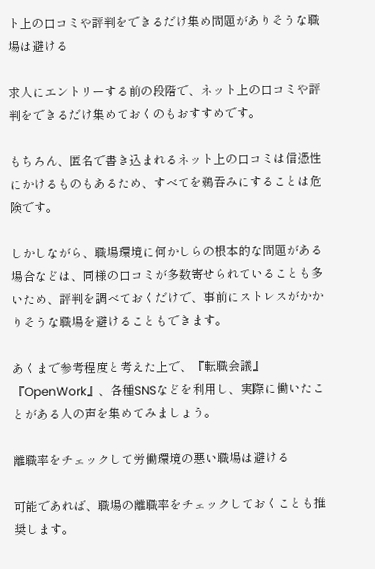ト上の口コミや評判をできるだけ集め問題がありそうな職場は避ける

求人にエントリーする前の段階で、ネット上の口コミや評判をできるだけ集めておくのもおすすめです。

もちろん、匿名で書き込まれるネット上の口コミは信憑性にかけるものもあるため、すべてを鵜吞みにすることは危険です。

しかしながら、職場環境に何かしらの根本的な問題がある場合などは、同様の口コミが多数寄せられていることも多いため、評判を調べておくだけで、事前にストレスがかかりそうな職場を避けることもできます。

あくまで参考程度と考えた上で、『転職会議』『OpenWork』、各種SNSなどを利用し、実際に働いたことがある人の声を集めてみましょう。

離職率をチェックして労働環境の悪い職場は避ける

可能であれば、職場の離職率をチェックしておくことも推奨します。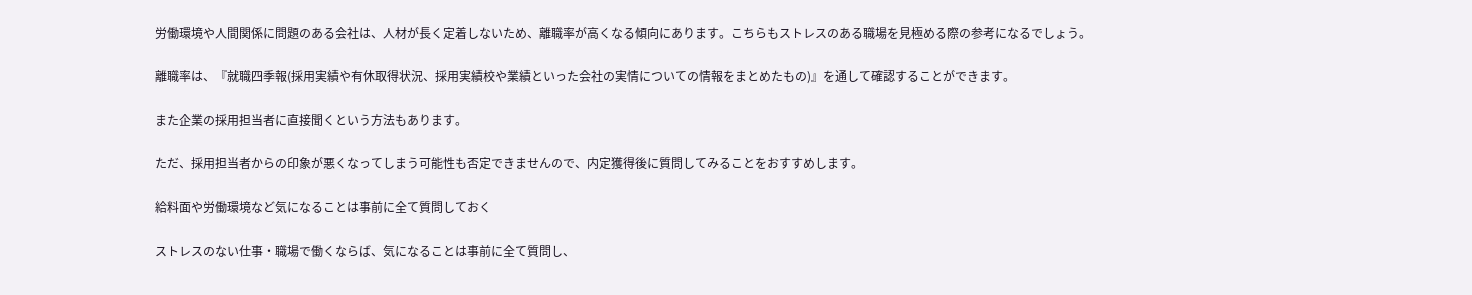労働環境や人間関係に問題のある会社は、人材が長く定着しないため、離職率が高くなる傾向にあります。こちらもストレスのある職場を見極める際の参考になるでしょう。

離職率は、『就職四季報(採用実績や有休取得状況、採用実績校や業績といった会社の実情についての情報をまとめたもの)』を通して確認することができます。

また企業の採用担当者に直接聞くという方法もあります。

ただ、採用担当者からの印象が悪くなってしまう可能性も否定できませんので、内定獲得後に質問してみることをおすすめします。

給料面や労働環境など気になることは事前に全て質問しておく

ストレスのない仕事・職場で働くならば、気になることは事前に全て質問し、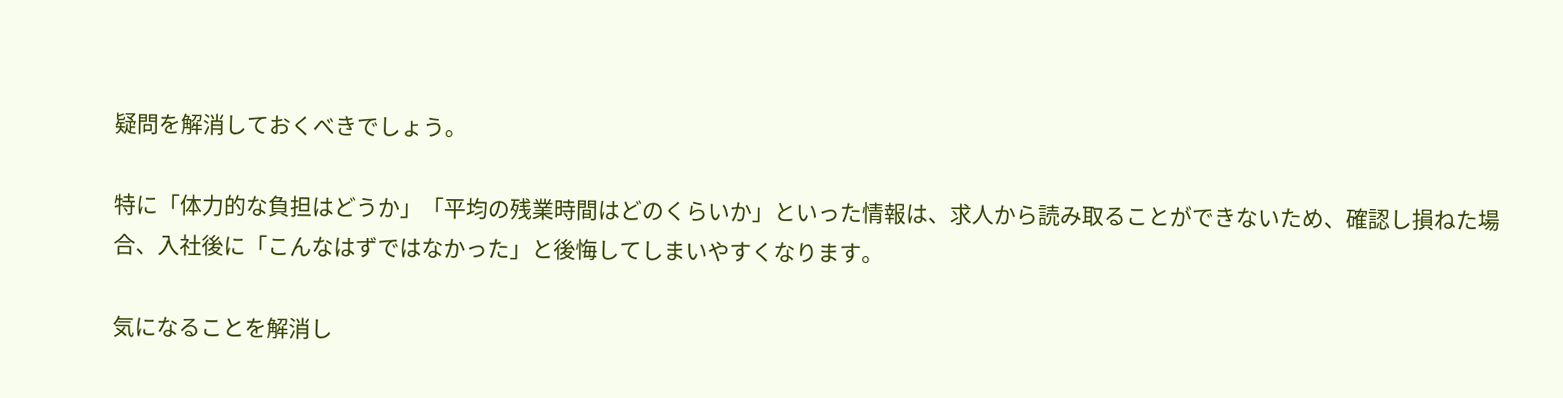疑問を解消しておくべきでしょう。

特に「体力的な負担はどうか」「平均の残業時間はどのくらいか」といった情報は、求人から読み取ることができないため、確認し損ねた場合、入社後に「こんなはずではなかった」と後悔してしまいやすくなります。

気になることを解消し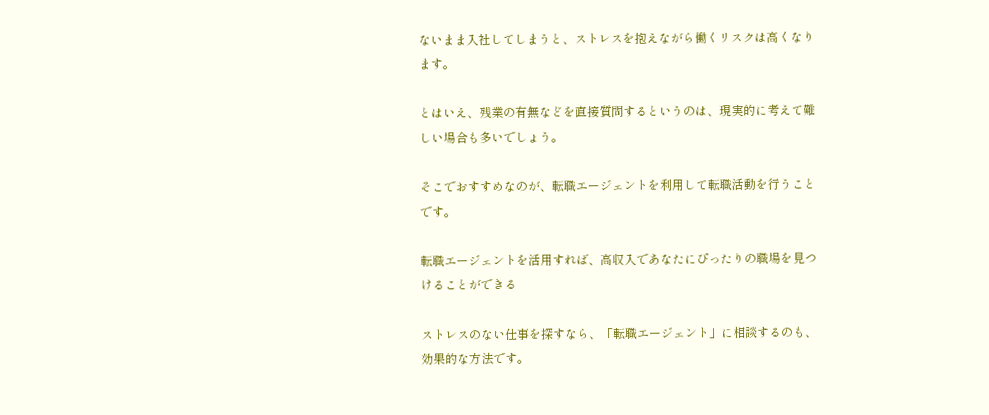ないまま入社してしまうと、ストレスを抱えながら働くリスクは高くなります。

とはいえ、残業の有無などを直接質問するというのは、現実的に考えて難しい場合も多いでしょう。

そこでおすすめなのが、転職エージェントを利用して転職活動を行うことです。

転職エージェントを活用すれば、高収入であなたにぴったりの職場を見つけることができる

ストレスのない仕事を探すなら、「転職エージェント」に相談するのも、効果的な方法です。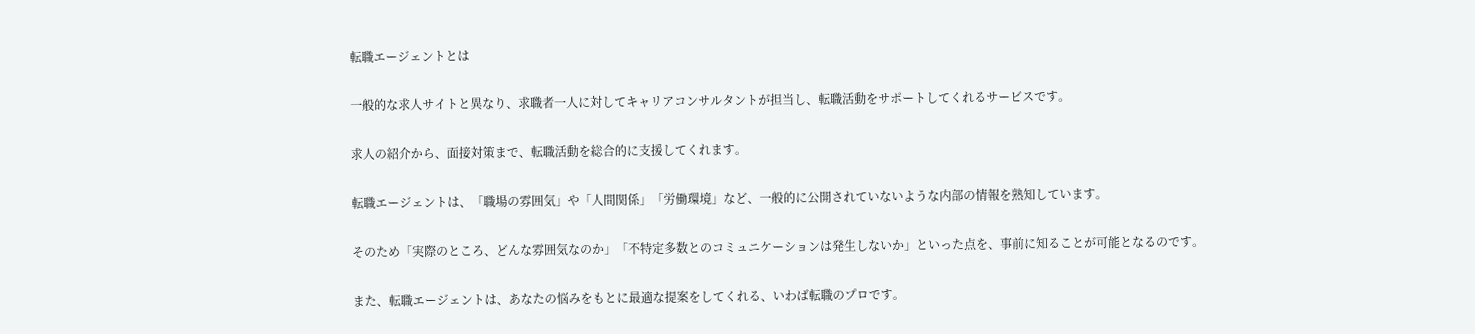転職エージェントとは

一般的な求人サイトと異なり、求職者一人に対してキャリアコンサルタントが担当し、転職活動をサポートしてくれるサービスです。

求人の紹介から、面接対策まで、転職活動を総合的に支援してくれます。

転職エージェントは、「職場の雰囲気」や「人間関係」「労働環境」など、一般的に公開されていないような内部の情報を熟知しています。

そのため「実際のところ、どんな雰囲気なのか」「不特定多数とのコミュニケーションは発生しないか」といった点を、事前に知ることが可能となるのです。

また、転職エージェントは、あなたの悩みをもとに最適な提案をしてくれる、いわば転職のプロです。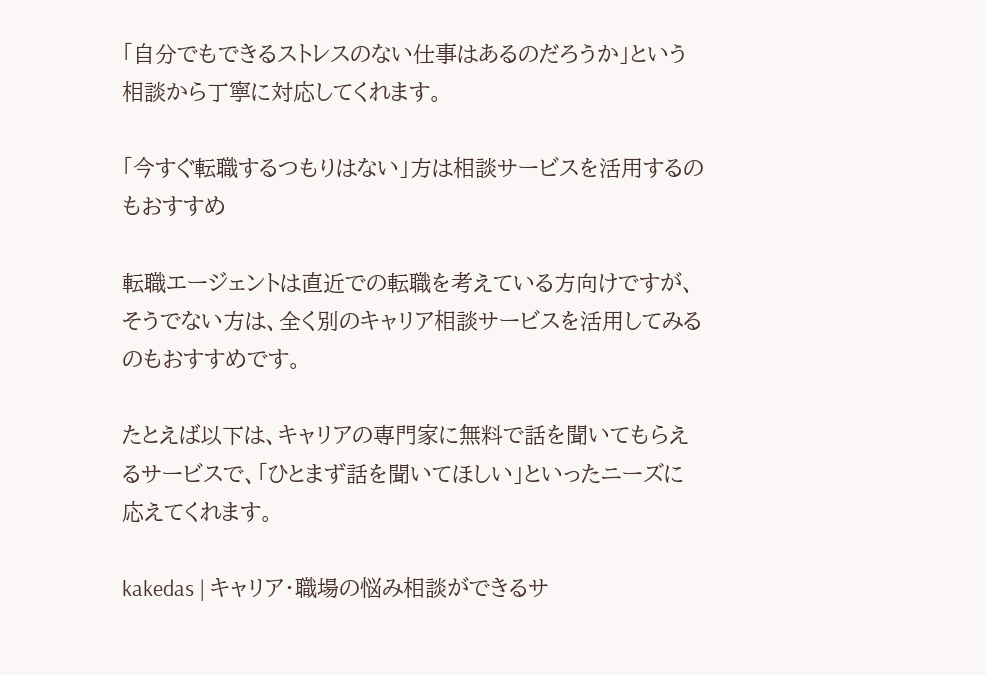「自分でもできるストレスのない仕事はあるのだろうか」という相談から丁寧に対応してくれます。

「今すぐ転職するつもりはない」方は相談サービスを活用するのもおすすめ

転職エージェントは直近での転職を考えている方向けですが、そうでない方は、全く別のキャリア相談サービスを活用してみるのもおすすめです。

たとえば以下は、キャリアの専門家に無料で話を聞いてもらえるサービスで、「ひとまず話を聞いてほしい」といったニーズに応えてくれます。

kakedas | キャリア・職場の悩み相談ができるサ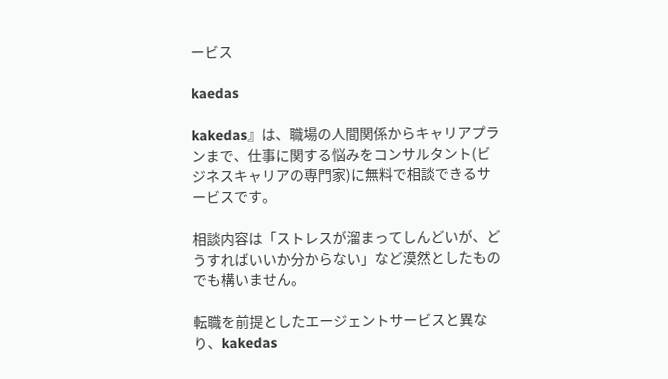ービス

kaedas

kakedas』は、職場の人間関係からキャリアプランまで、仕事に関する悩みをコンサルタント(ビジネスキャリアの専門家)に無料で相談できるサービスです。

相談内容は「ストレスが溜まってしんどいが、どうすればいいか分からない」など漠然としたものでも構いません。

転職を前提としたエージェントサービスと異なり、kakedas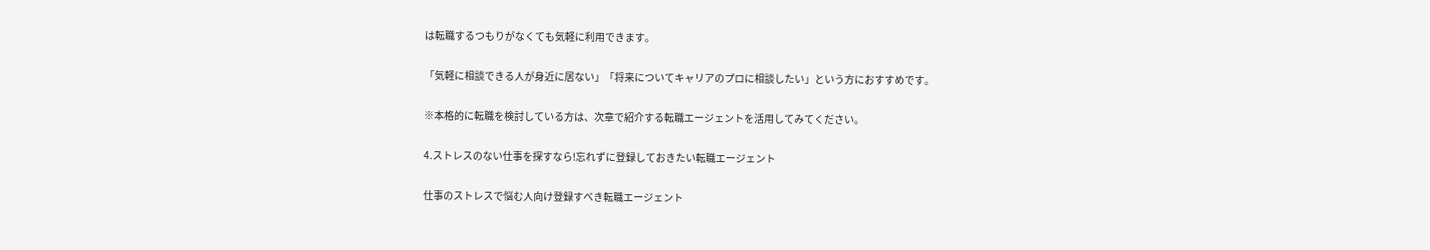は転職するつもりがなくても気軽に利用できます。

「気軽に相談できる人が身近に居ない」「将来についてキャリアのプロに相談したい」という方におすすめです。

※本格的に転職を検討している方は、次章で紹介する転職エージェントを活用してみてください。

4.ストレスのない仕事を探すなら!忘れずに登録しておきたい転職エージェント

仕事のストレスで悩む人向け登録すべき転職エージェント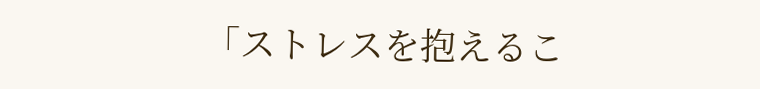「ストレスを抱えるこ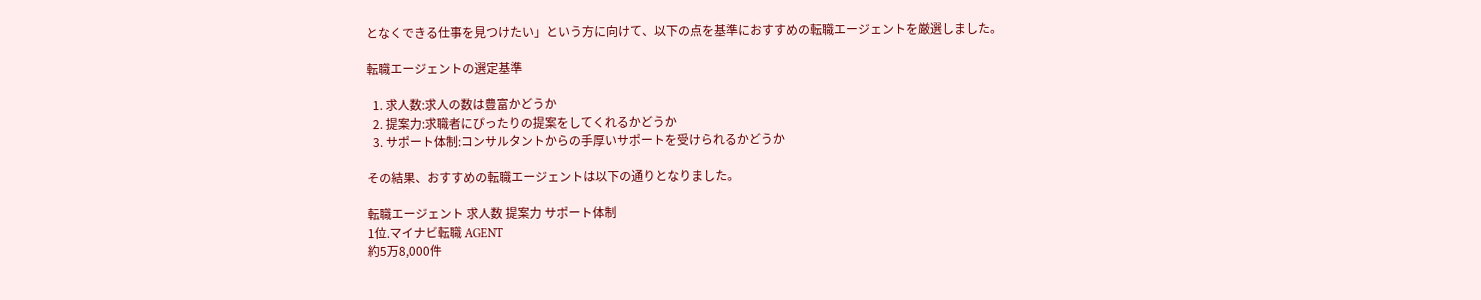となくできる仕事を見つけたい」という方に向けて、以下の点を基準におすすめの転職エージェントを厳選しました。

転職エージェントの選定基準

  1. 求人数:求人の数は豊富かどうか
  2. 提案力:求職者にぴったりの提案をしてくれるかどうか
  3. サポート体制:コンサルタントからの手厚いサポートを受けられるかどうか

その結果、おすすめの転職エージェントは以下の通りとなりました。

転職エージェント 求人数 提案力 サポート体制
1位.マイナビ転職 AGENT
約5万8,000件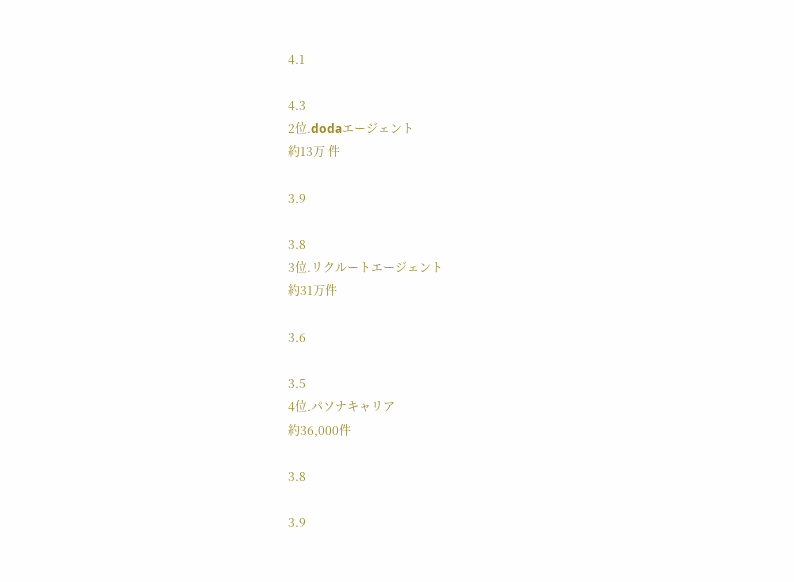4.1

4.3
2位.dodaエージェント
約13万 件

3.9

3.8
3位.リクルートエージェント
約31万件

3.6

3.5
4位.パソナキャリア
約36,000件

3.8

3.9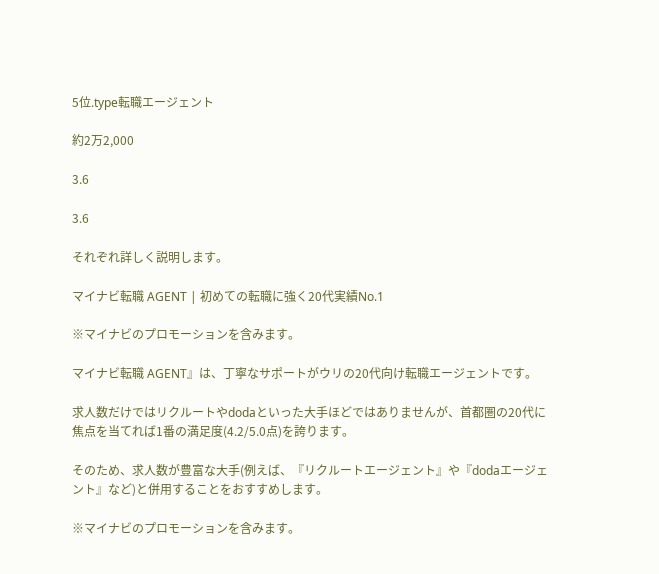5位.type転職エージェント

約2万2,000

3.6

3.6

それぞれ詳しく説明します。

マイナビ転職 AGENT | 初めての転職に強く20代実績No.1

※マイナビのプロモーションを含みます。

マイナビ転職 AGENT』は、丁寧なサポートがウリの20代向け転職エージェントです。

求人数だけではリクルートやdodaといった大手ほどではありませんが、首都圏の20代に焦点を当てれば1番の満足度(4.2/5.0点)を誇ります。

そのため、求人数が豊富な大手(例えば、『リクルートエージェント』や『dodaエージェント』など)と併用することをおすすめします。

※マイナビのプロモーションを含みます。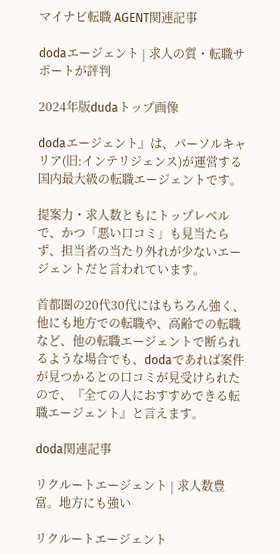マイナビ転職 AGENT関連記事

dodaエージェント | 求人の質・転職サポートが評判

2024年版dudaトップ画像

dodaエージェント』は、パーソルキャリア(旧:インテリジェンス)が運営する国内最大級の転職エージェントです。

提案力・求人数ともにトップレベルで、かつ「悪い口コミ」も見当たらず、担当者の当たり外れが少ないエージェントだと言われています。

首都圏の20代30代にはもちろん強く、他にも地方での転職や、高齢での転職など、他の転職エージェントで断られるような場合でも、dodaであれば案件が見つかるとの口コミが見受けられたので、『全ての人におすすめできる転職エージェント』と言えます。

doda関連記事

リクルートエージェント | 求人数豊富。地方にも強い

リクルートエージェント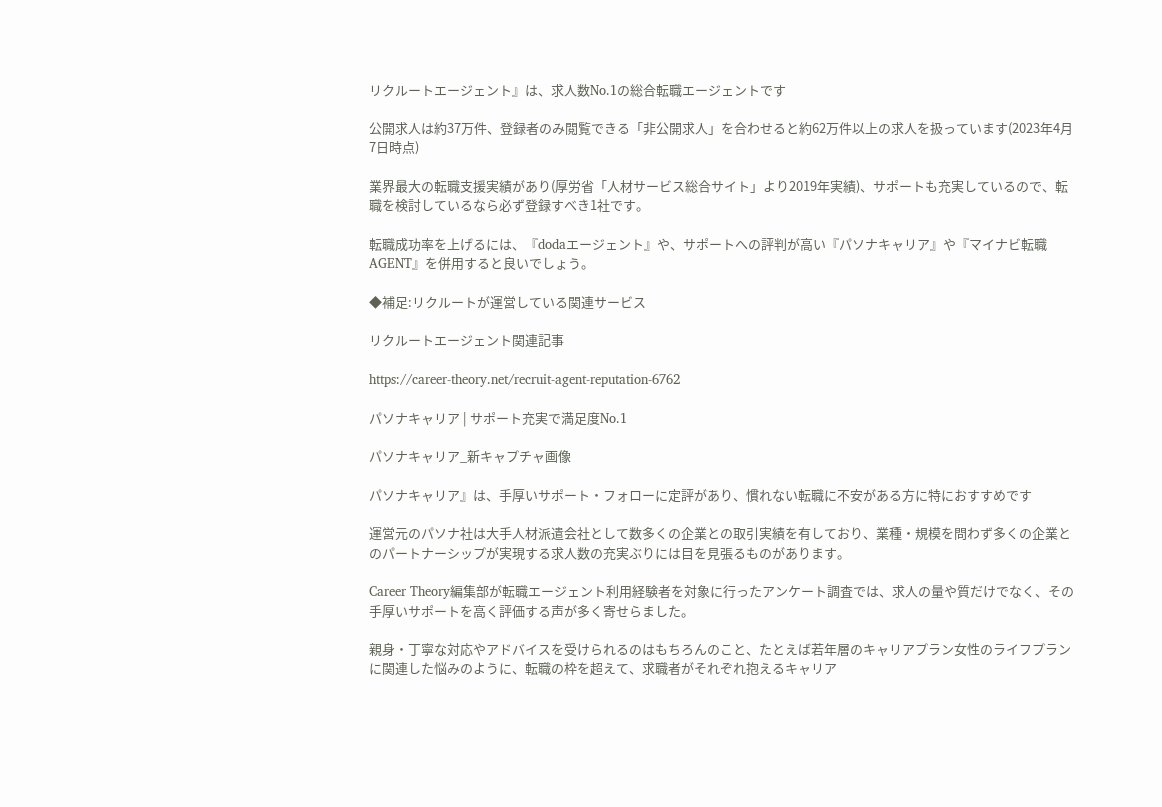リクルートエージェント』は、求人数No.1の総合転職エージェントです

公開求人は約37万件、登録者のみ閲覧できる「非公開求人」を合わせると約62万件以上の求人を扱っています(2023年4月7日時点)

業界最大の転職支援実績があり(厚労省「人材サービス総合サイト」より2019年実績)、サポートも充実しているので、転職を検討しているなら必ず登録すべき1社です。

転職成功率を上げるには、『dodaエージェント』や、サポートへの評判が高い『パソナキャリア』や『マイナビ転職 AGENT』を併用すると良いでしょう。

◆補足:リクルートが運営している関連サービス

リクルートエージェント関連記事

https://career-theory.net/recruit-agent-reputation-6762

パソナキャリア | サポート充実で満足度No.1

パソナキャリア_新キャプチャ画像

パソナキャリア』は、手厚いサポート・フォローに定評があり、慣れない転職に不安がある方に特におすすめです

運営元のパソナ社は大手人材派遣会社として数多くの企業との取引実績を有しており、業種・規模を問わず多くの企業とのパートナーシップが実現する求人数の充実ぶりには目を見張るものがあります。

Career Theory編集部が転職エージェント利用経験者を対象に行ったアンケート調査では、求人の量や質だけでなく、その手厚いサポートを高く評価する声が多く寄せらました。

親身・丁寧な対応やアドバイスを受けられるのはもちろんのこと、たとえば若年層のキャリアプラン女性のライフプランに関連した悩みのように、転職の枠を超えて、求職者がそれぞれ抱えるキャリア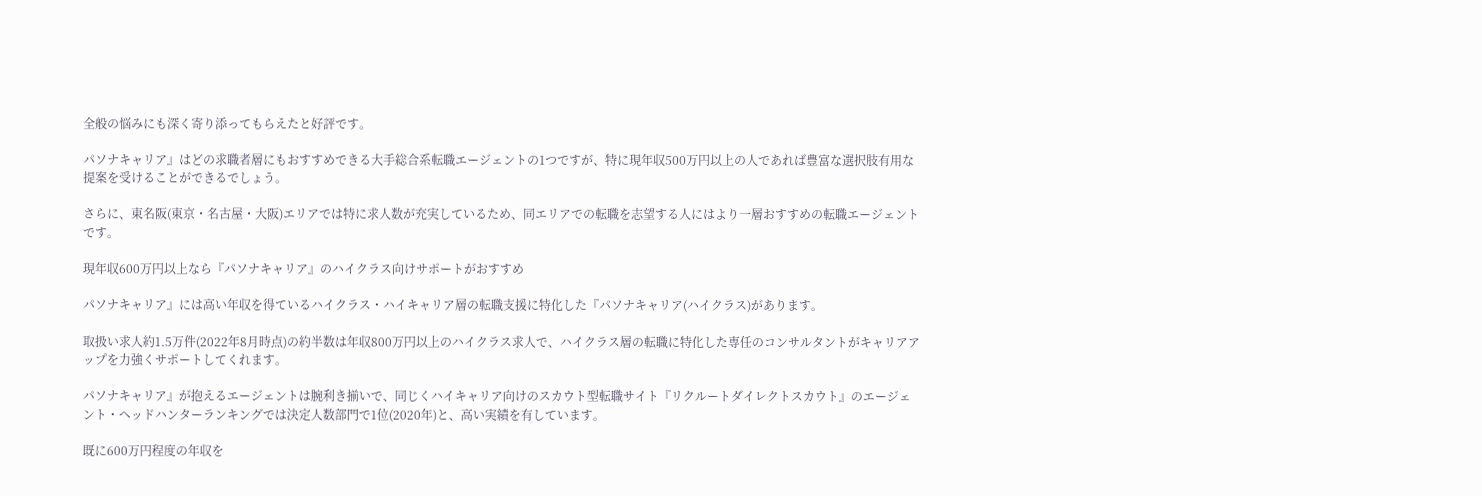全般の悩みにも深く寄り添ってもらえたと好評です。

パソナキャリア』はどの求職者層にもおすすめできる大手総合系転職エージェントの1つですが、特に現年収500万円以上の人であれば豊富な選択肢有用な提案を受けることができるでしょう。

さらに、東名阪(東京・名古屋・大阪)エリアでは特に求人数が充実しているため、同エリアでの転職を志望する人にはより一層おすすめの転職エージェントです。

現年収600万円以上なら『パソナキャリア』のハイクラス向けサポートがおすすめ

パソナキャリア』には高い年収を得ているハイクラス・ハイキャリア層の転職支援に特化した『パソナキャリア(ハイクラス)があります。

取扱い求人約1.5万件(2022年8月時点)の約半数は年収800万円以上のハイクラス求人で、ハイクラス層の転職に特化した専任のコンサルタントがキャリアアップを力強くサポートしてくれます。

パソナキャリア』が抱えるエージェントは腕利き揃いで、同じくハイキャリア向けのスカウト型転職サイト『リクルートダイレクトスカウト』のエージェント・ヘッドハンターランキングでは決定人数部門で1位(2020年)と、高い実績を有しています。

既に600万円程度の年収を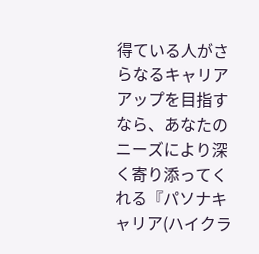得ている人がさらなるキャリアアップを目指すなら、あなたのニーズにより深く寄り添ってくれる『パソナキャリア(ハイクラ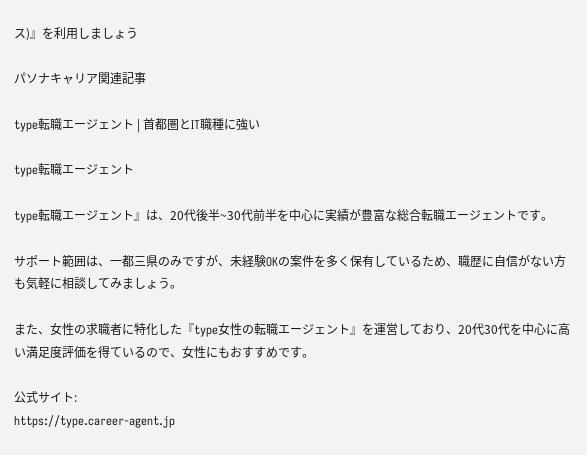ス)』を利用しましょう

パソナキャリア関連記事

type転職エージェント | 首都圏とIT職種に強い

type転職エージェント

type転職エージェント』は、20代後半~30代前半を中心に実績が豊富な総合転職エージェントです。

サポート範囲は、一都三県のみですが、未経験OKの案件を多く保有しているため、職歴に自信がない方も気軽に相談してみましょう。

また、女性の求職者に特化した『type女性の転職エージェント』を運営しており、20代30代を中心に高い満足度評価を得ているので、女性にもおすすめです。

公式サイト:
https://type.career-agent.jp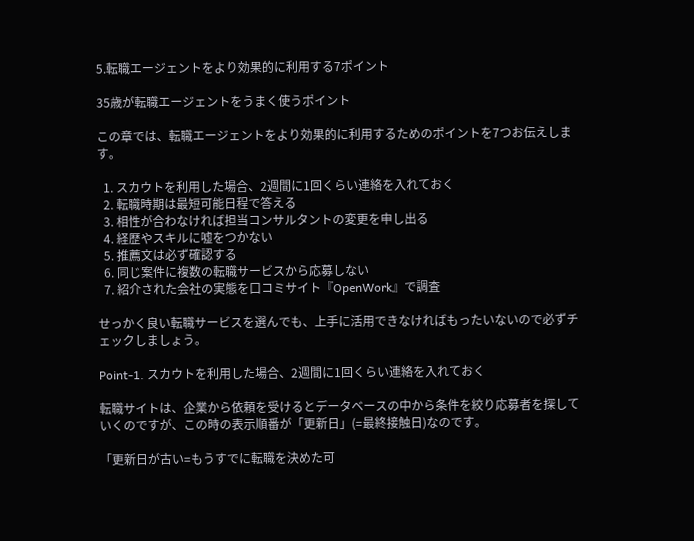5.転職エージェントをより効果的に利用する7ポイント

35歳が転職エージェントをうまく使うポイント

この章では、転職エージェントをより効果的に利用するためのポイントを7つお伝えします。

  1. スカウトを利用した場合、2週間に1回くらい連絡を入れておく
  2. 転職時期は最短可能日程で答える
  3. 相性が合わなければ担当コンサルタントの変更を申し出る
  4. 経歴やスキルに嘘をつかない
  5. 推薦文は必ず確認する
  6. 同じ案件に複数の転職サービスから応募しない
  7. 紹介された会社の実態を口コミサイト『OpenWork』で調査

せっかく良い転職サービスを選んでも、上手に活用できなければもったいないので必ずチェックしましょう。

Point-1. スカウトを利用した場合、2週間に1回くらい連絡を入れておく

転職サイトは、企業から依頼を受けるとデータベースの中から条件を絞り応募者を探していくのですが、この時の表示順番が「更新日」(=最終接触日)なのです。

「更新日が古い=もうすでに転職を決めた可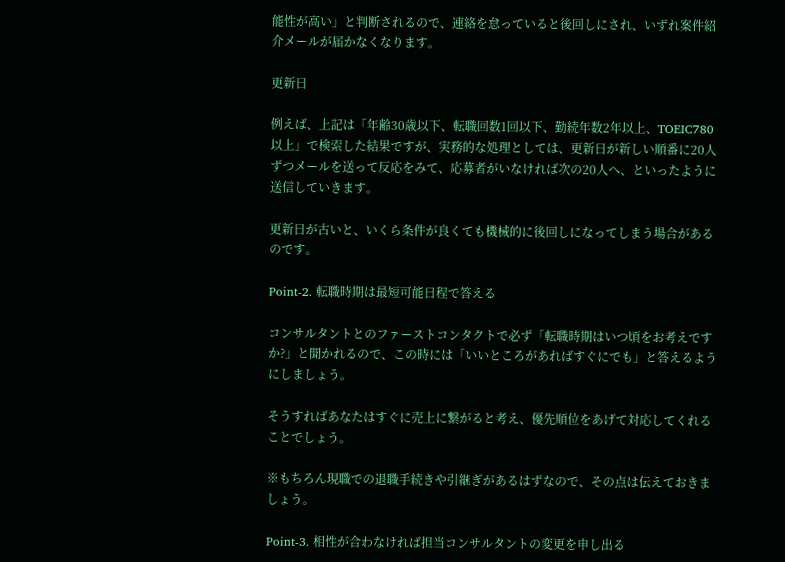能性が高い」と判断されるので、連絡を怠っていると後回しにされ、いずれ案件紹介メールが届かなくなります。

更新日

例えば、上記は「年齢30歳以下、転職回数1回以下、勤続年数2年以上、TOEIC780以上」で検索した結果ですが、実務的な処理としては、更新日が新しい順番に20人ずつメールを送って反応をみて、応募者がいなければ次の20人へ、といったように送信していきます。

更新日が古いと、いくら条件が良くても機械的に後回しになってしまう場合があるのです。

Point-2. 転職時期は最短可能日程で答える

コンサルタントとのファーストコンタクトで必ず「転職時期はいつ頃をお考えですか?」と聞かれるので、この時には「いいところがあればすぐにでも」と答えるようにしましょう。

そうすればあなたはすぐに売上に繋がると考え、優先順位をあげて対応してくれることでしょう。

※もちろん現職での退職手続きや引継ぎがあるはずなので、その点は伝えておきましょう。

Point-3. 相性が合わなければ担当コンサルタントの変更を申し出る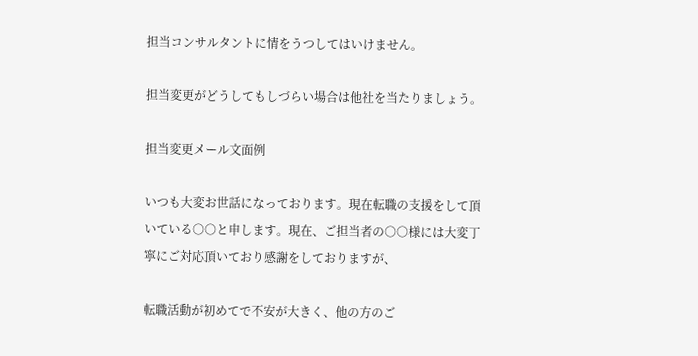担当コンサルタントに情をうつしてはいけません。

担当変更がどうしてもしづらい場合は他社を当たりましょう。

担当変更メール文面例

いつも大変お世話になっております。現在転職の支援をして頂いている○○と申します。現在、ご担当者の○○様には大変丁寧にご対応頂いており感謝をしておりますが、

転職活動が初めてで不安が大きく、他の方のご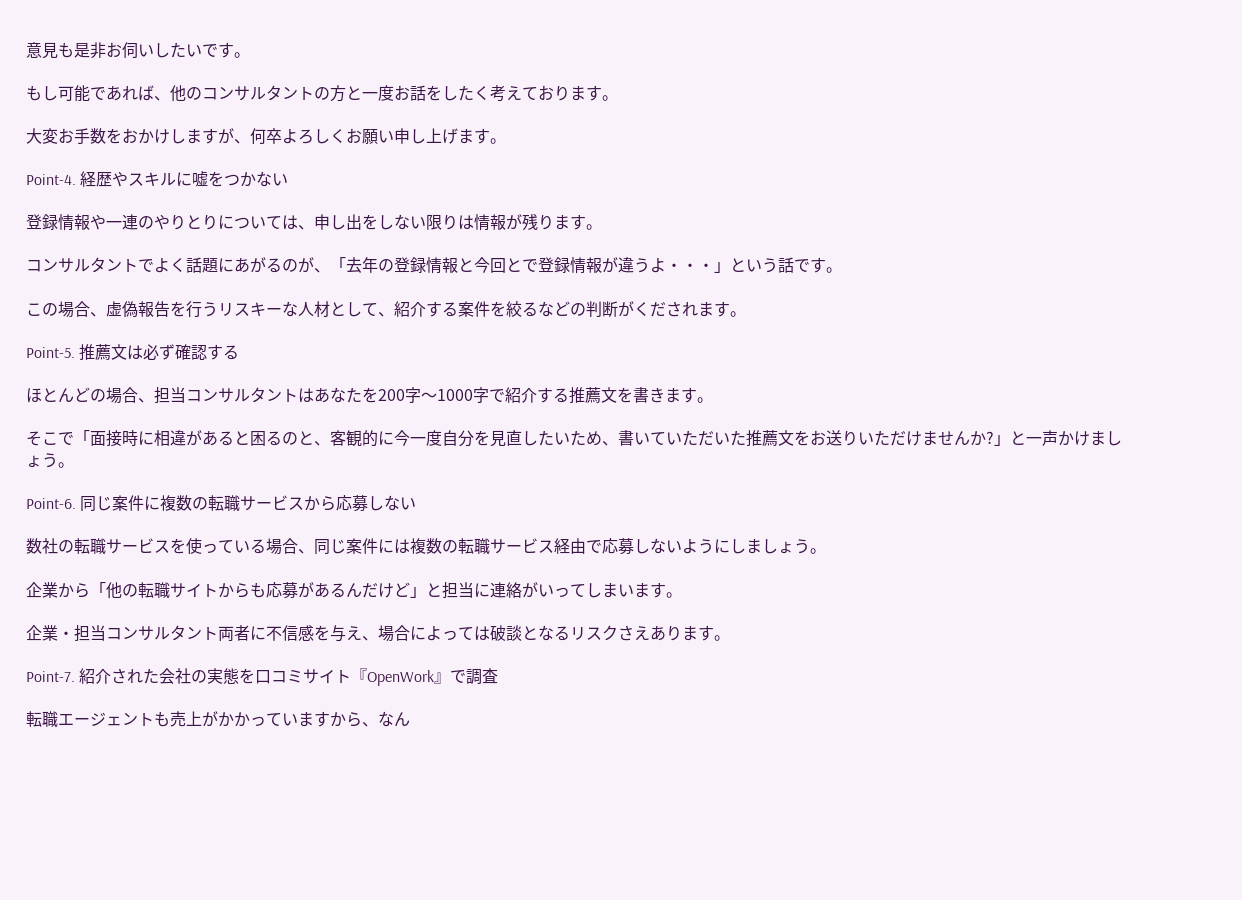意見も是非お伺いしたいです。

もし可能であれば、他のコンサルタントの方と一度お話をしたく考えております。

大変お手数をおかけしますが、何卒よろしくお願い申し上げます。

Point-4. 経歴やスキルに嘘をつかない

登録情報や一連のやりとりについては、申し出をしない限りは情報が残ります。

コンサルタントでよく話題にあがるのが、「去年の登録情報と今回とで登録情報が違うよ・・・」という話です。

この場合、虚偽報告を行うリスキーな人材として、紹介する案件を絞るなどの判断がくだされます。

Point-5. 推薦文は必ず確認する

ほとんどの場合、担当コンサルタントはあなたを200字〜1000字で紹介する推薦文を書きます。

そこで「面接時に相違があると困るのと、客観的に今一度自分を見直したいため、書いていただいた推薦文をお送りいただけませんか?」と一声かけましょう。

Point-6. 同じ案件に複数の転職サービスから応募しない

数社の転職サービスを使っている場合、同じ案件には複数の転職サービス経由で応募しないようにしましょう。

企業から「他の転職サイトからも応募があるんだけど」と担当に連絡がいってしまいます。

企業・担当コンサルタント両者に不信感を与え、場合によっては破談となるリスクさえあります。

Point-7. 紹介された会社の実態を口コミサイト『OpenWork』で調査

転職エージェントも売上がかかっていますから、なん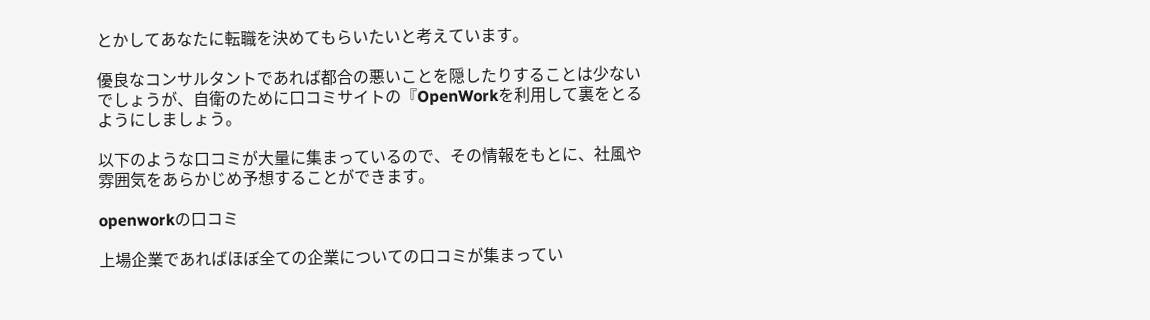とかしてあなたに転職を決めてもらいたいと考えています。

優良なコンサルタントであれば都合の悪いことを隠したりすることは少ないでしょうが、自衛のために口コミサイトの『OpenWorkを利用して裏をとるようにしましょう。

以下のような口コミが大量に集まっているので、その情報をもとに、社風や雰囲気をあらかじめ予想することができます。

openworkの口コミ

上場企業であればほぼ全ての企業についての口コミが集まってい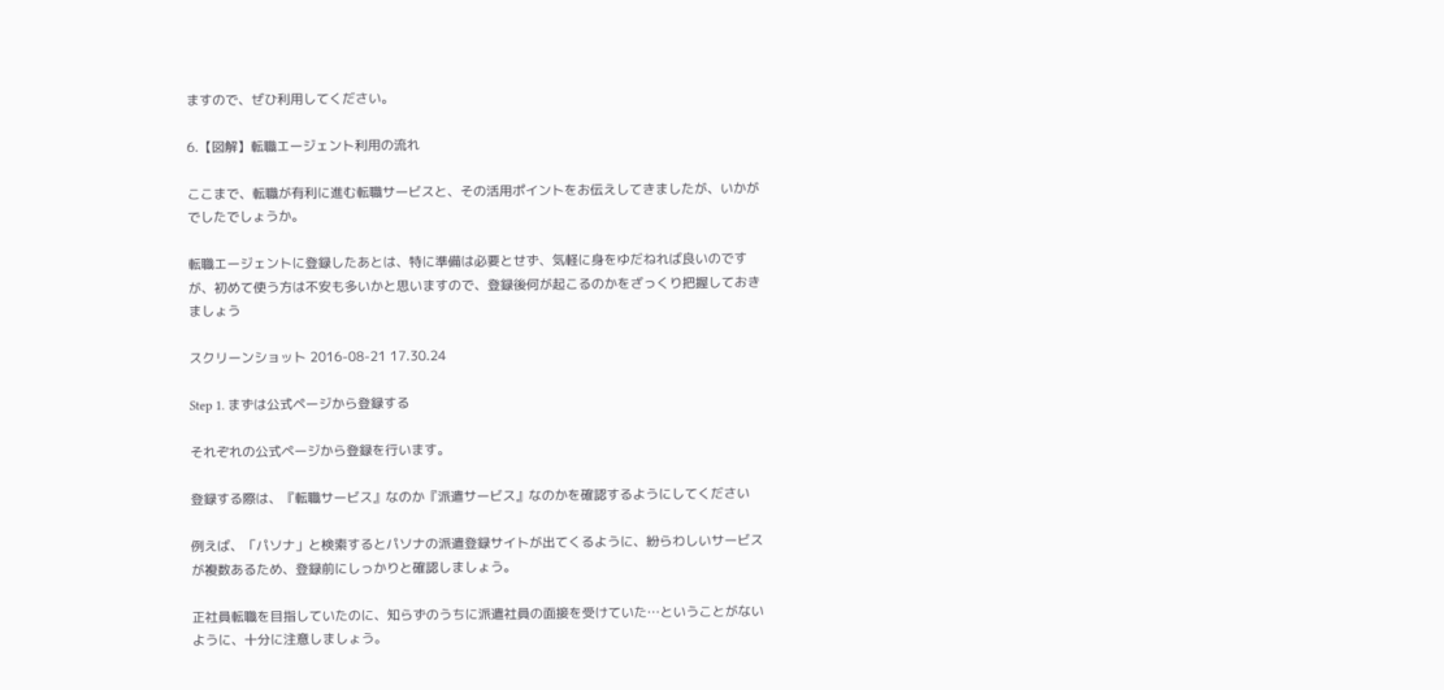ますので、ぜひ利用してください。

6.【図解】転職エージェント利用の流れ

ここまで、転職が有利に進む転職サービスと、その活用ポイントをお伝えしてきましたが、いかがでしたでしょうか。

転職エージェントに登録したあとは、特に準備は必要とせず、気軽に身をゆだねれば良いのですが、初めて使う方は不安も多いかと思いますので、登録後何が起こるのかをざっくり把握しておきましょう

スクリーンショット 2016-08-21 17.30.24

Step 1. まずは公式ページから登録する

それぞれの公式ページから登録を行います。

登録する際は、『転職サービス』なのか『派遣サービス』なのかを確認するようにしてください

例えば、「パソナ」と検索するとパソナの派遣登録サイトが出てくるように、紛らわしいサービスが複数あるため、登録前にしっかりと確認しましょう。

正社員転職を目指していたのに、知らずのうちに派遣社員の面接を受けていた…ということがないように、十分に注意しましょう。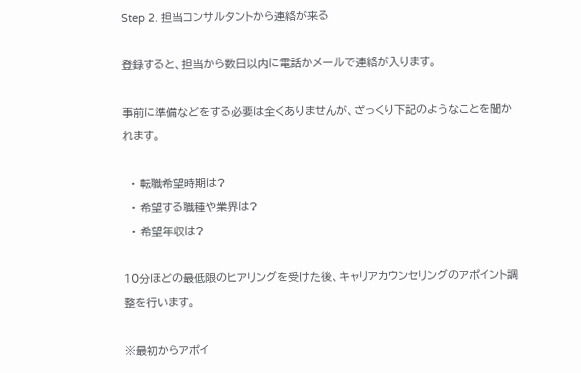Step 2. 担当コンサルタントから連絡が来る

登録すると、担当から数日以内に電話かメールで連絡が入ります。

事前に準備などをする必要は全くありませんが、ざっくり下記のようなことを聞かれます。

  • 転職希望時期は?
  • 希望する職種や業界は?
  • 希望年収は?

10分ほどの最低限のヒアリングを受けた後、キャリアカウンセリングのアポイント調整を行います。

※最初からアポイ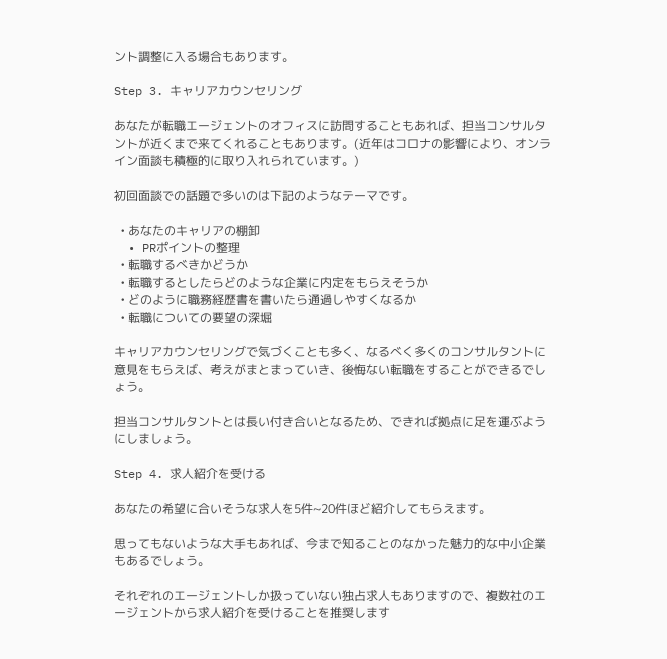ント調整に入る場合もあります。

Step 3. キャリアカウンセリング

あなたが転職エージェントのオフィスに訪問することもあれば、担当コンサルタントが近くまで来てくれることもあります。(近年はコロナの影響により、オンライン面談も積極的に取り入れられています。)

初回面談での話題で多いのは下記のようなテーマです。

  • あなたのキャリアの棚卸
  • PRポイントの整理
  • 転職するべきかどうか
  • 転職するとしたらどのような企業に内定をもらえそうか
  • どのように職務経歴書を書いたら通過しやすくなるか
  • 転職についての要望の深堀

キャリアカウンセリングで気づくことも多く、なるべく多くのコンサルタントに意見をもらえば、考えがまとまっていき、後悔ない転職をすることができるでしょう。

担当コンサルタントとは長い付き合いとなるため、できれば拠点に足を運ぶようにしましょう。

Step 4. 求人紹介を受ける

あなたの希望に合いそうな求人を5件~20件ほど紹介してもらえます。

思ってもないような大手もあれば、今まで知ることのなかった魅力的な中小企業もあるでしょう。

それぞれのエージェントしか扱っていない独占求人もありますので、複数社のエージェントから求人紹介を受けることを推奨します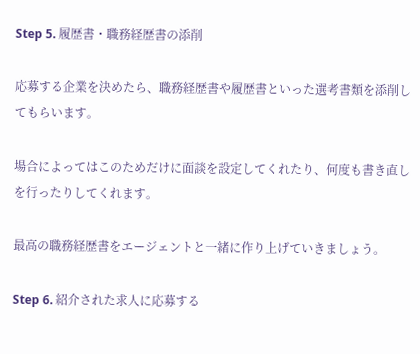Step 5. 履歴書・職務経歴書の添削

応募する企業を決めたら、職務経歴書や履歴書といった選考書類を添削してもらいます。

場合によってはこのためだけに面談を設定してくれたり、何度も書き直しを行ったりしてくれます。

最高の職務経歴書をエージェントと一緒に作り上げていきましょう。

Step 6. 紹介された求人に応募する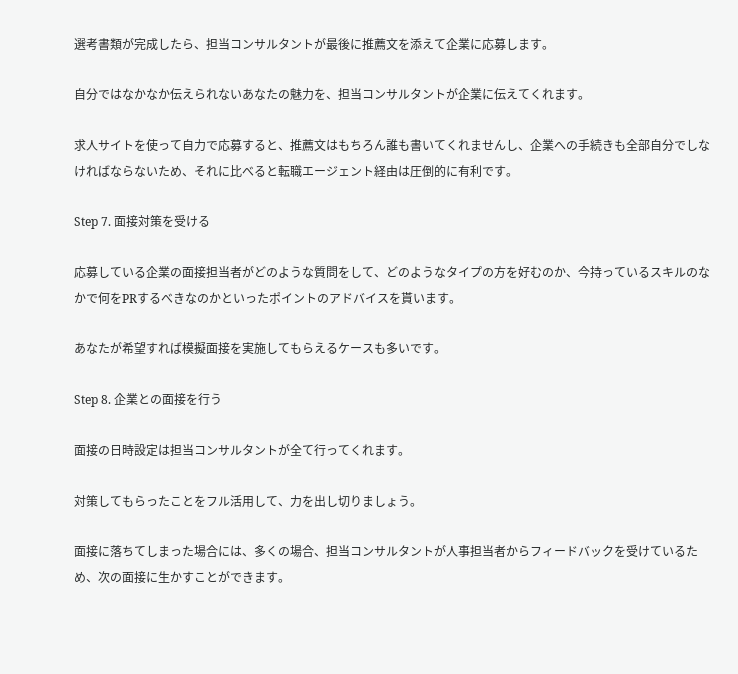選考書類が完成したら、担当コンサルタントが最後に推薦文を添えて企業に応募します。

自分ではなかなか伝えられないあなたの魅力を、担当コンサルタントが企業に伝えてくれます。

求人サイトを使って自力で応募すると、推薦文はもちろん誰も書いてくれませんし、企業への手続きも全部自分でしなければならないため、それに比べると転職エージェント経由は圧倒的に有利です。

Step 7. 面接対策を受ける

応募している企業の面接担当者がどのような質問をして、どのようなタイプの方を好むのか、今持っているスキルのなかで何をPRするべきなのかといったポイントのアドバイスを貰います。

あなたが希望すれば模擬面接を実施してもらえるケースも多いです。

Step 8. 企業との面接を行う

面接の日時設定は担当コンサルタントが全て行ってくれます。

対策してもらったことをフル活用して、力を出し切りましょう。

面接に落ちてしまった場合には、多くの場合、担当コンサルタントが人事担当者からフィードバックを受けているため、次の面接に生かすことができます。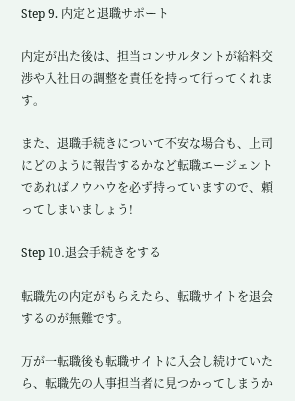Step 9. 内定と退職サポート

内定が出た後は、担当コンサルタントが給料交渉や入社日の調整を責任を持って行ってくれます。

また、退職手続きについて不安な場合も、上司にどのように報告するかなど転職エージェントであればノウハウを必ず持っていますので、頼ってしまいましょう!

Step 10.退会手続きをする

転職先の内定がもらえたら、転職サイトを退会するのが無難です。

万が一転職後も転職サイトに入会し続けていたら、転職先の人事担当者に見つかってしまうか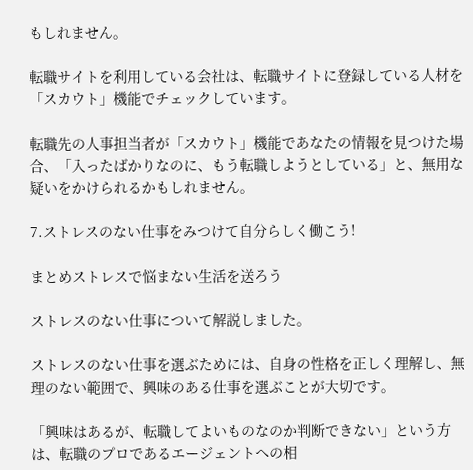もしれません。

転職サイトを利用している会社は、転職サイトに登録している人材を「スカウト」機能でチェックしています。

転職先の人事担当者が「スカウト」機能であなたの情報を見つけた場合、「入ったばかりなのに、もう転職しようとしている」と、無用な疑いをかけられるかもしれません。

7.ストレスのない仕事をみつけて自分らしく働こう!

まとめストレスで悩まない生活を送ろう

ストレスのない仕事について解説しました。

ストレスのない仕事を選ぶためには、自身の性格を正しく理解し、無理のない範囲で、興味のある仕事を選ぶことが大切です。

「興味はあるが、転職してよいものなのか判断できない」という方は、転職のプロであるエージェントへの相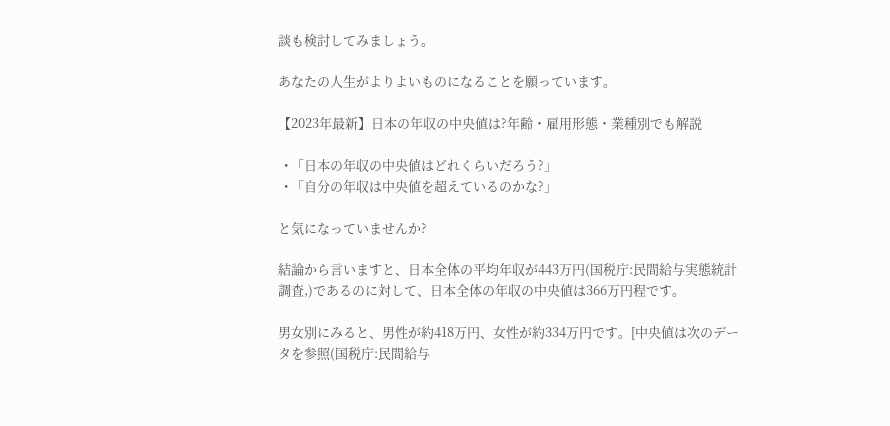談も検討してみましょう。

あなたの人生がよりよいものになることを願っています。

【2023年最新】日本の年収の中央値は?年齢・雇用形態・業種別でも解説

  • 「日本の年収の中央値はどれくらいだろう?」
  • 「自分の年収は中央値を超えているのかな?」

と気になっていませんか?

結論から言いますと、日本全体の平均年収が443万円(国税庁:民間給与実態統計調査,)であるのに対して、日本全体の年収の中央値は366万円程です。

男女別にみると、男性が約418万円、女性が約334万円です。[中央値は次のデータを参照(国税庁:民間給与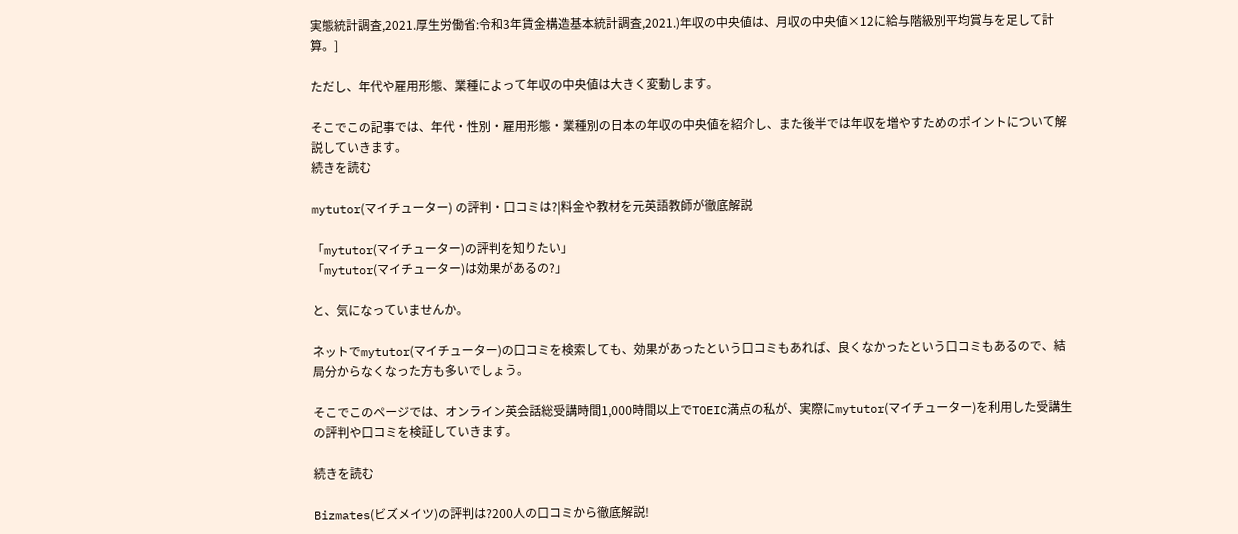実態統計調査,2021.厚生労働省:令和3年賃金構造基本統計調査,2021.)年収の中央値は、月収の中央値×12に給与階級別平均賞与を足して計算。]

ただし、年代や雇用形態、業種によって年収の中央値は大きく変動します。

そこでこの記事では、年代・性別・雇用形態・業種別の日本の年収の中央値を紹介し、また後半では年収を増やすためのポイントについて解説していきます。
続きを読む

mytutor(マイチューター) の評判・口コミは?|料金や教材を元英語教師が徹底解説

「mytutor(マイチューター)の評判を知りたい」
「mytutor(マイチューター)は効果があるの?」

と、気になっていませんか。

ネットでmytutor(マイチューター)の口コミを検索しても、効果があったという口コミもあれば、良くなかったという口コミもあるので、結局分からなくなった方も多いでしょう。

そこでこのページでは、オンライン英会話総受講時間1,000時間以上でTOEIC満点の私が、実際にmytutor(マイチューター)を利用した受講生の評判や口コミを検証していきます。

続きを読む

Bizmates(ビズメイツ)の評判は?200人の口コミから徹底解説!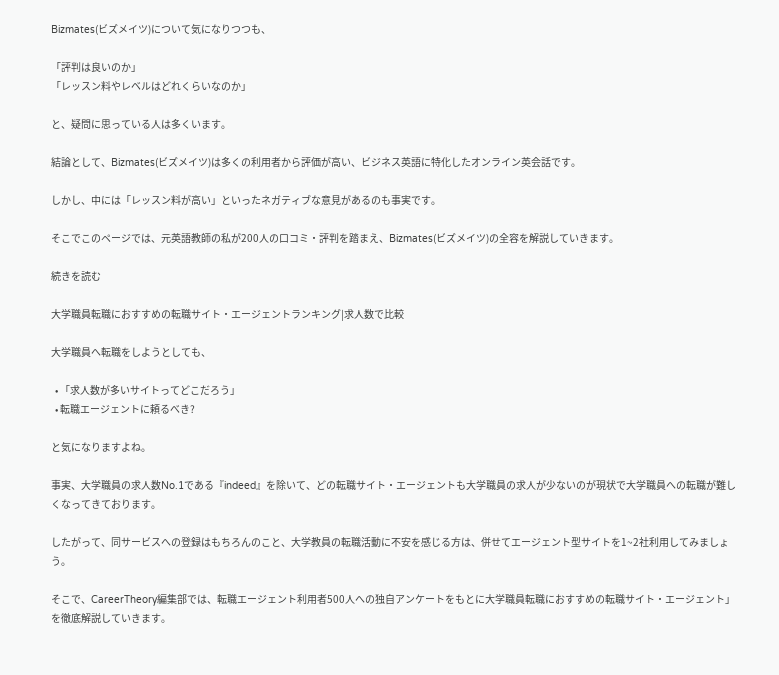Bizmates(ビズメイツ)について気になりつつも、

「評判は良いのか」
「レッスン料やレベルはどれくらいなのか」

と、疑問に思っている人は多くいます。

結論として、Bizmates(ビズメイツ)は多くの利用者から評価が高い、ビジネス英語に特化したオンライン英会話です。

しかし、中には「レッスン料が高い」といったネガティブな意見があるのも事実です。

そこでこのページでは、元英語教師の私が200人の口コミ・評判を踏まえ、Bizmates(ビズメイツ)の全容を解説していきます。

続きを読む

大学職員転職におすすめの転職サイト・エージェントランキング|求人数で比較

大学職員へ転職をしようとしても、

  • 「求人数が多いサイトってどこだろう」
  • 転職エージェントに頼るべき?

と気になりますよね。

事実、大学職員の求人数No.1である『indeed』を除いて、どの転職サイト・エージェントも大学職員の求人が少ないのが現状で大学職員への転職が難しくなってきております。

したがって、同サービスへの登録はもちろんのこと、大学教員の転職活動に不安を感じる方は、併せてエージェント型サイトを1~2社利用してみましょう。

そこで、CareerTheory編集部では、転職エージェント利用者500人への独自アンケートをもとに大学職員転職におすすめの転職サイト・エージェント」を徹底解説していきます。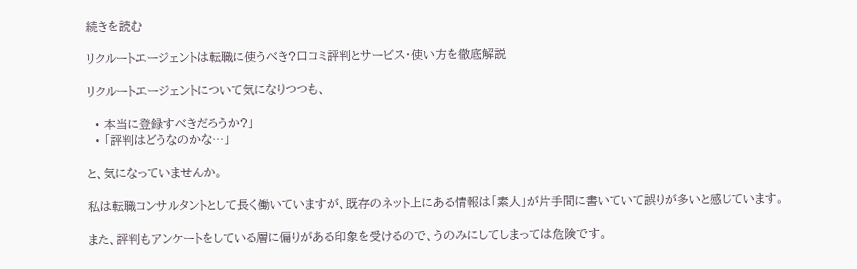続きを読む

リクルートエージェントは転職に使うべき?口コミ評判とサービス・使い方を徹底解説

リクルートエージェントについて気になりつつも、

  • 本当に登録すべきだろうか?」
  • 「評判はどうなのかな…」

と、気になっていませんか。

私は転職コンサルタントとして長く働いていますが、既存のネット上にある情報は「素人」が片手間に書いていて誤りが多いと感じています。

また、評判もアンケートをしている層に偏りがある印象を受けるので、うのみにしてしまっては危険です。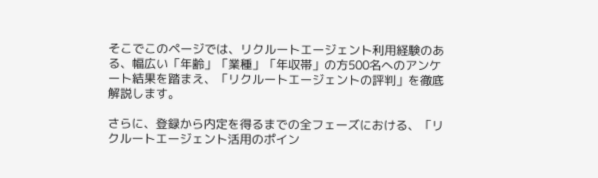そこでこのページでは、リクルートエージェント利用経験のある、幅広い「年齢」「業種」「年収帯」の方500名へのアンケート結果を踏まえ、「リクルートエージェントの評判」を徹底解説します。

さらに、登録から内定を得るまでの全フェーズにおける、「リクルートエージェント活用のポイン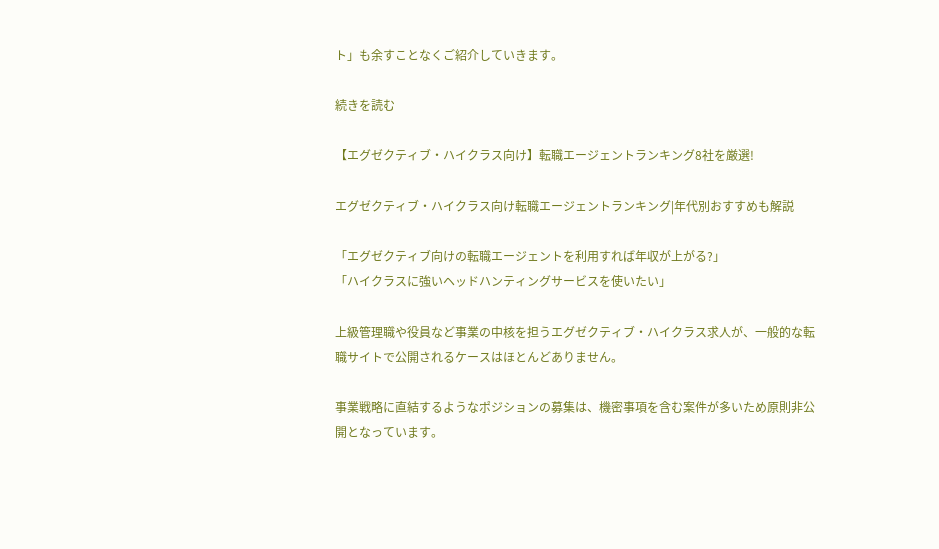ト」も余すことなくご紹介していきます。

続きを読む

【エグゼクティブ・ハイクラス向け】転職エージェントランキング8社を厳選!

エグゼクティブ・ハイクラス向け転職エージェントランキング|年代別おすすめも解説

「エグゼクティブ向けの転職エージェントを利用すれば年収が上がる?」
「ハイクラスに強いヘッドハンティングサービスを使いたい」

上級管理職や役員など事業の中核を担うエグゼクティブ・ハイクラス求人が、一般的な転職サイトで公開されるケースはほとんどありません。

事業戦略に直結するようなポジションの募集は、機密事項を含む案件が多いため原則非公開となっています。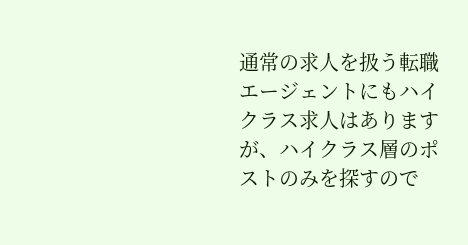通常の求人を扱う転職エージェントにもハイクラス求人はありますが、ハイクラス層のポストのみを探すので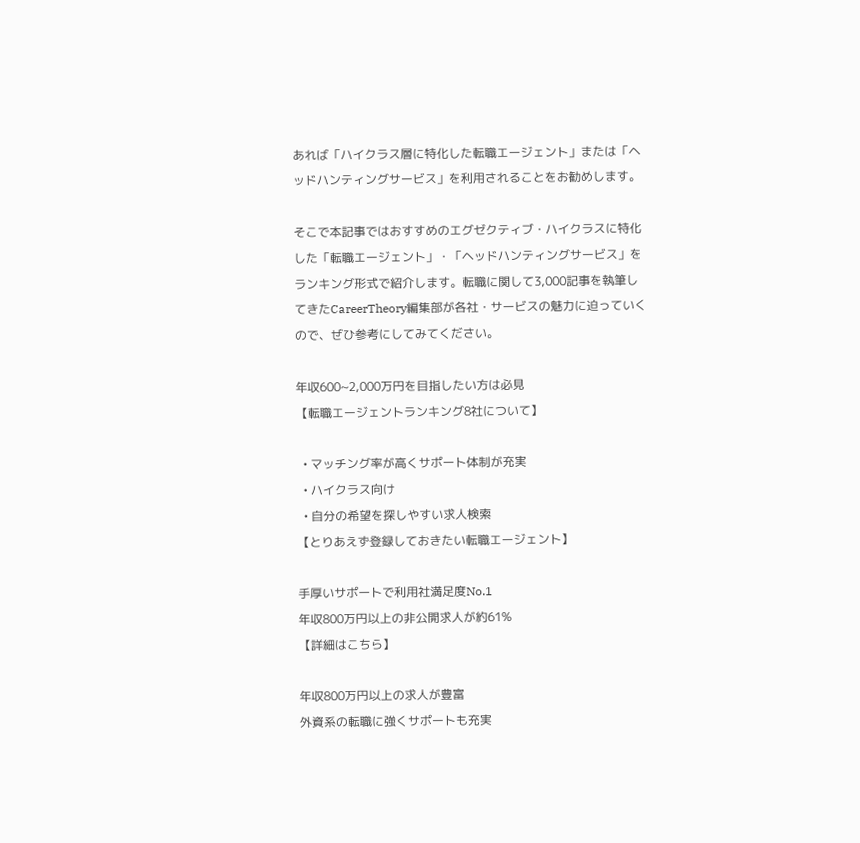あれば「ハイクラス層に特化した転職エージェント」または「ヘッドハンティングサービス」を利用されることをお勧めします。

そこで本記事ではおすすめのエグゼクティブ・ハイクラスに特化した「転職エージェント」・「ヘッドハンティングサービス」をランキング形式で紹介します。転職に関して3,000記事を執筆してきたCareerTheory編集部が各社・サービスの魅力に迫っていくので、ぜひ参考にしてみてください。

年収600~2,000万円を目指したい方は必見
【転職エージェントランキング8社について】

  • マッチング率が高くサポート体制が充実
  • ハイクラス向け
  • 自分の希望を探しやすい求人検索
【とりあえず登録しておきたい転職エージェント】

手厚いサポートで利用社満足度No.1
年収800万円以上の非公開求人が約61%
【詳細はこちら】

年収800万円以上の求人が豊富
外資系の転職に強くサポートも充実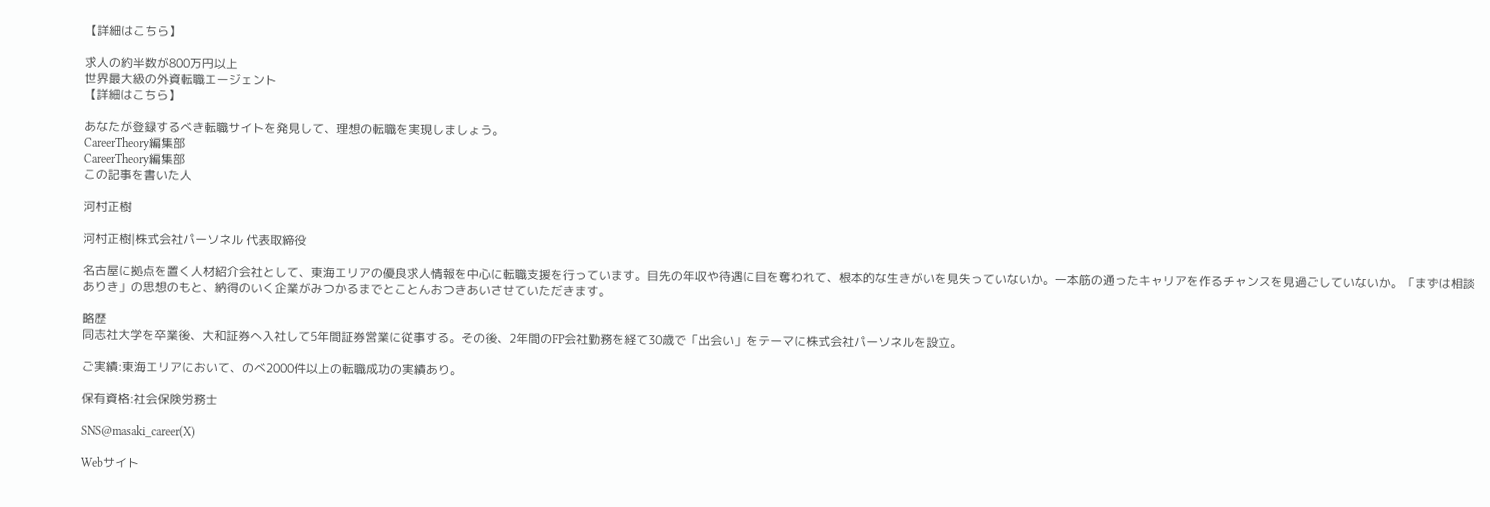【詳細はこちら】

求人の約半数が800万円以上
世界最大級の外資転職エージェント
【詳細はこちら】

あなたが登録するべき転職サイトを発見して、理想の転職を実現しましょう。
CareerTheory編集部
CareerTheory編集部
この記事を書いた人

河村正樹

河村正樹|株式会社パーソネル 代表取締役

名古屋に拠点を置く人材紹介会社として、東海エリアの優良求人情報を中心に転職支援を行っています。目先の年収や待遇に目を奪われて、根本的な生きがいを見失っていないか。一本筋の通ったキャリアを作るチャンスを見過ごしていないか。「まずは相談ありき」の思想のもと、納得のいく企業がみつかるまでとことんおつきあいさせていただきます。

略歴
同志社大学を卒業後、大和証券へ入社して5年間証券営業に従事する。その後、2年間のFP会社勤務を経て30歳で「出会い」をテーマに株式会社パーソネルを設立。

ご実績:東海エリアにおいて、のべ2000件以上の転職成功の実績あり。

保有資格:社会保険労務士

SNS@masaki_career(X)

Webサイト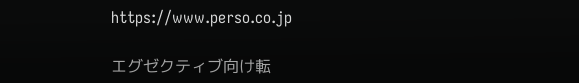https://www.perso.co.jp

エグゼクティブ向け転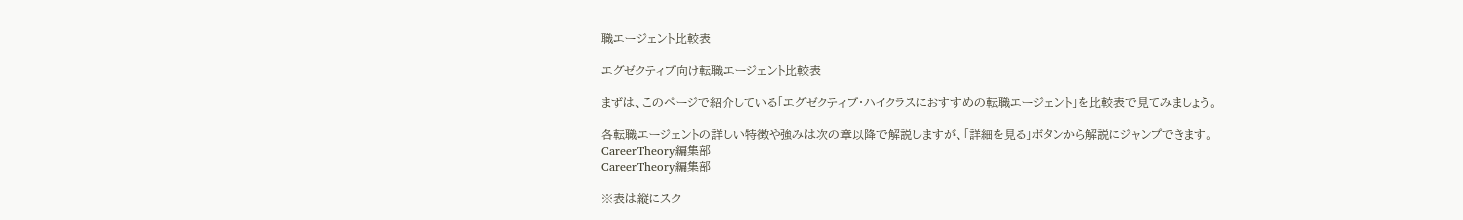職エージェント比較表

エグゼクティブ向け転職エージェント比較表

まずは、このページで紹介している「エグゼクティブ・ハイクラスにおすすめの転職エージェント」を比較表で見てみましょう。

各転職エージェントの詳しい特徴や強みは次の章以降で解説しますが、「詳細を見る」ボタンから解説にジャンプできます。
CareerTheory編集部
CareerTheory編集部

※表は縦にスク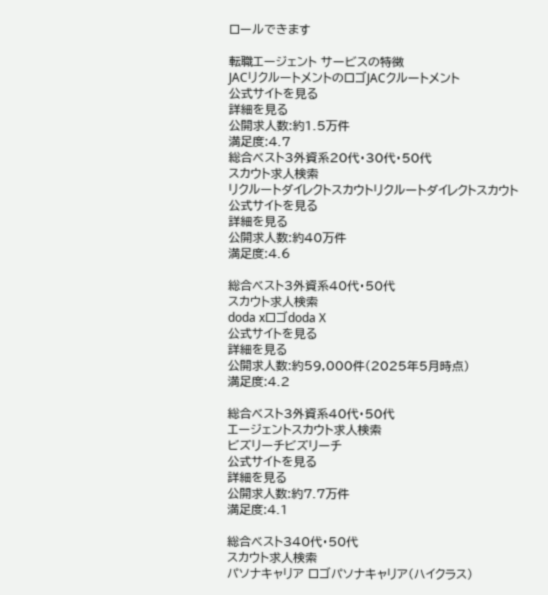ロールできます

転職エージェント サービスの特徴
JACリクルートメントのロゴJACクルートメント
公式サイトを見る
詳細を見る
公開求人数:約1.5万件
満足度:4.7
総合ベスト3外資系20代・30代・50代
スカウト求人検索
リクルートダイレクトスカウトリクルートダイレクトスカウト
公式サイトを見る
詳細を見る
公開求人数:約40万件
満足度:4.6

総合ベスト3外資系40代・50代
スカウト求人検索
doda xロゴdoda X
公式サイトを見る
詳細を見る
公開求人数:約59,000件(2025年5月時点)
満足度:4.2

総合ベスト3外資系40代・50代
エージェントスカウト求人検索
ビズリーチビズリーチ
公式サイトを見る
詳細を見る
公開求人数:約7.7万件
満足度:4.1

総合ベスト340代・50代
スカウト求人検索
パソナキャリア ロゴパソナキャリア(ハイクラス)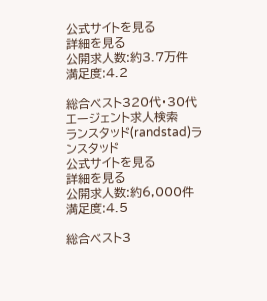公式サイトを見る
詳細を見る
公開求人数:約3.7万件
満足度:4.2

総合ベスト320代・30代
エージェント求人検索
ランスタッド(randstad)ランスタッド
公式サイトを見る
詳細を見る
公開求人数:約6,000件
満足度:4.5

総合ベスト3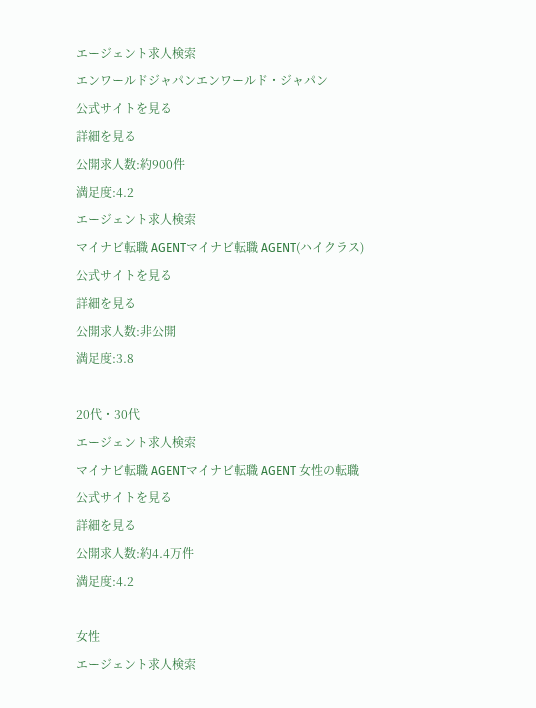エージェント求人検索
エンワールドジャパンエンワールド・ジャパン
公式サイトを見る
詳細を見る
公開求人数:約900件
満足度:4.2
エージェント求人検索
マイナビ転職 AGENTマイナビ転職 AGENT(ハイクラス)
公式サイトを見る
詳細を見る
公開求人数:非公開
満足度:3.8

20代・30代
エージェント求人検索
マイナビ転職 AGENTマイナビ転職 AGENT 女性の転職
公式サイトを見る
詳細を見る
公開求人数:約4.4万件
満足度:4.2

女性
エージェント求人検索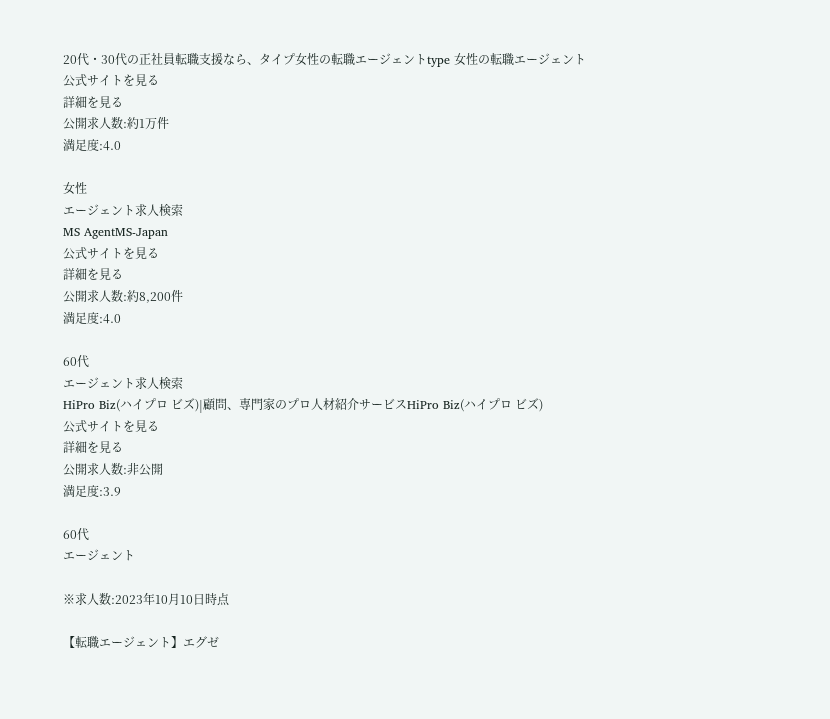20代・30代の正社員転職支援なら、タイプ女性の転職エージェントtype 女性の転職エージェント
公式サイトを見る
詳細を見る
公開求人数:約1万件
満足度:4.0

女性
エージェント求人検索
MS AgentMS-Japan
公式サイトを見る
詳細を見る
公開求人数:約8,200件
満足度:4.0

60代
エージェント求人検索
HiPro Biz(ハイプロ ビズ)|顧問、専門家のプロ人材紹介サービスHiPro Biz(ハイプロ ビズ)
公式サイトを見る
詳細を見る
公開求人数:非公開
満足度:3.9

60代
エージェント

※求人数:2023年10月10日時点

【転職エージェント】エグゼ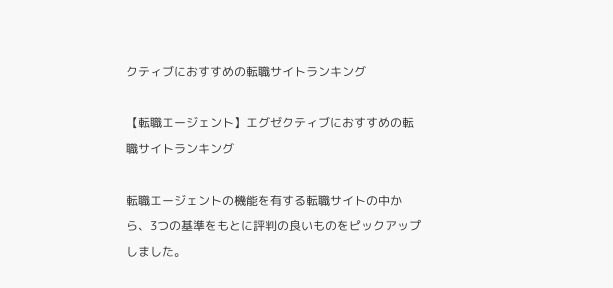クティブにおすすめの転職サイトランキング

【転職エージェント】エグゼクティブにおすすめの転職サイトランキング

転職エージェントの機能を有する転職サイトの中から、3つの基準をもとに評判の良いものをピックアップしました。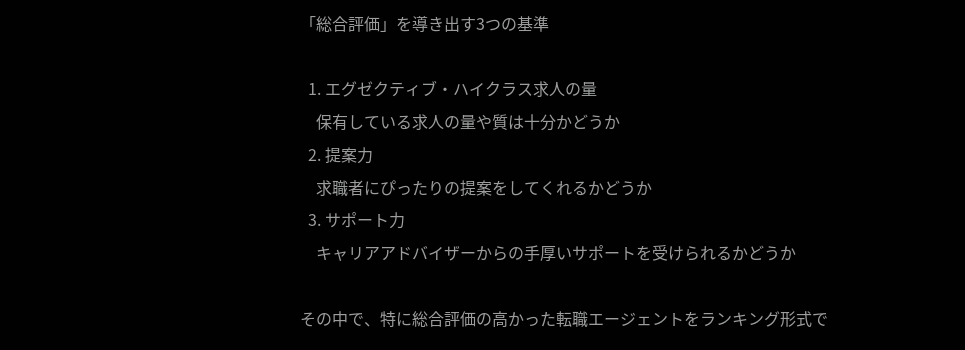「総合評価」を導き出す3つの基準

  1. エグゼクティブ・ハイクラス求人の量
    保有している求人の量や質は十分かどうか
  2. 提案力
    求職者にぴったりの提案をしてくれるかどうか
  3. サポート力
    キャリアアドバイザーからの手厚いサポートを受けられるかどうか

その中で、特に総合評価の高かった転職エージェントをランキング形式で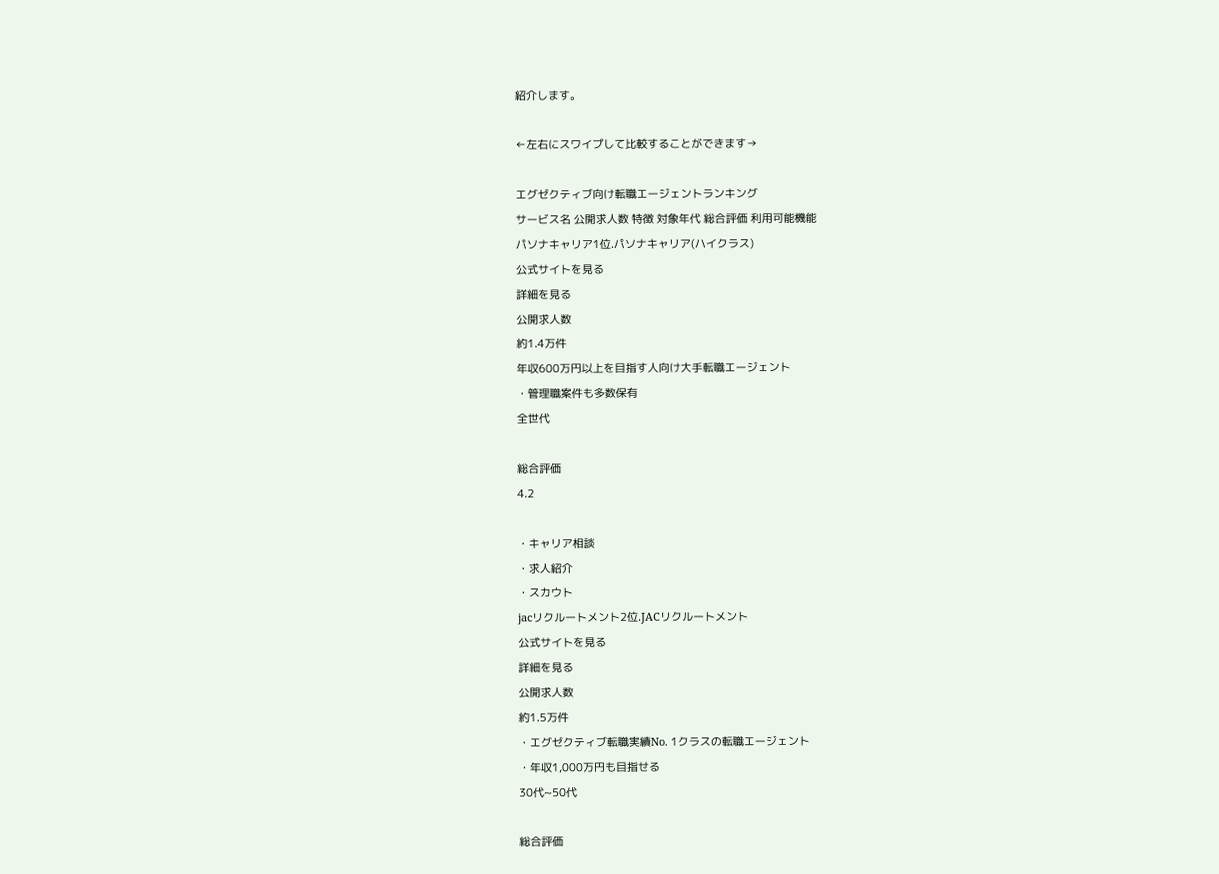紹介します。

←左右にスワイプして比較することができます→

エグゼクティブ向け転職エージェントランキング
サービス名 公開求人数 特徴 対象年代 総合評価 利用可能機能
パソナキャリア1位.パソナキャリア(ハイクラス)
公式サイトを見る
詳細を見る
公開求人数
約1.4万件
年収600万円以上を目指す人向け大手転職エージェント
・管理職案件も多数保有
全世代

総合評価
4.2

・キャリア相談
・求人紹介
・スカウト
jacリクルートメント2位.JACリクルートメント
公式サイトを見る
詳細を見る
公開求人数
約1.5万件
・エグゼクティブ転職実績No. 1クラスの転職エージェント
・年収1,000万円も目指せる
30代~50代

総合評価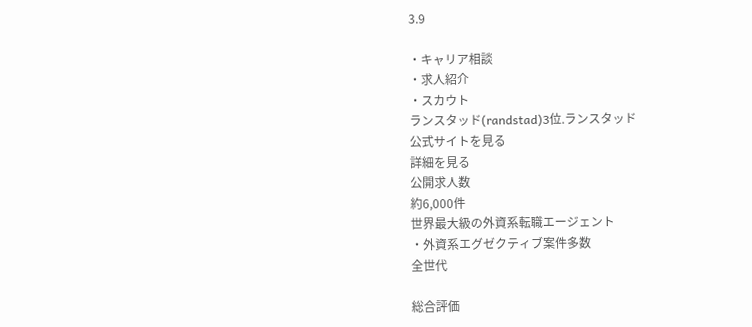3.9

・キャリア相談
・求人紹介
・スカウト
ランスタッド(randstad)3位.ランスタッド
公式サイトを見る
詳細を見る
公開求人数
約6,000件
世界最大級の外資系転職エージェント
・外資系エグゼクティブ案件多数
全世代

総合評価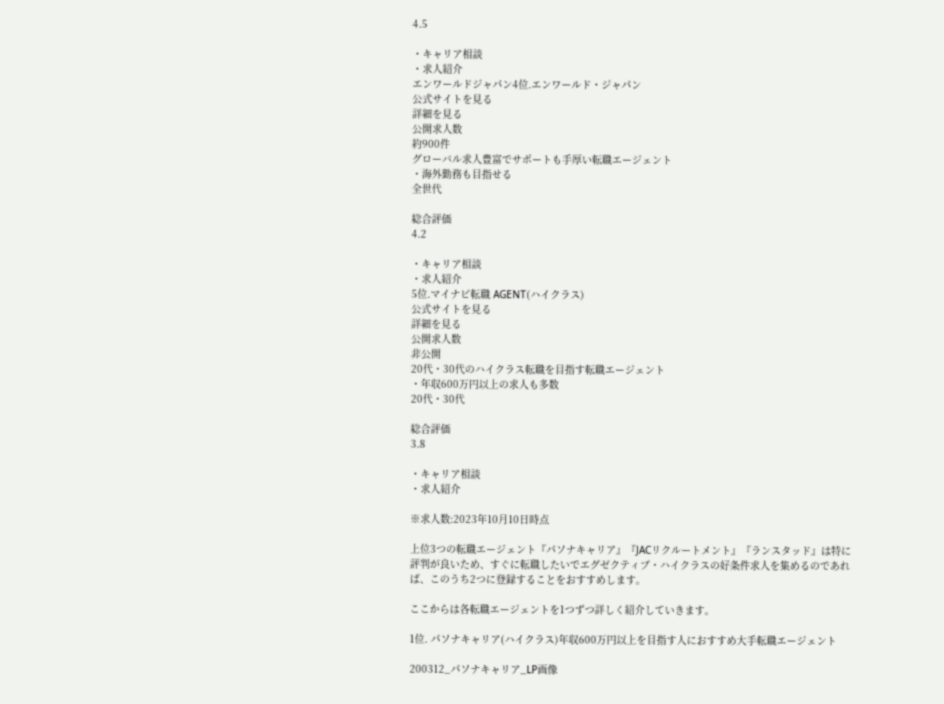4.5

・キャリア相談
・求人紹介
エンワールドジャパン4位.エンワールド・ジャパン
公式サイトを見る
詳細を見る
公開求人数
約900件
グローバル求人豊富でサポートも手厚い転職エージェント
・海外勤務も目指せる
全世代

総合評価
4.2

・キャリア相談
・求人紹介
5位.マイナビ転職 AGENT(ハイクラス)
公式サイトを見る
詳細を見る
公開求人数
非公開
20代・30代のハイクラス転職を目指す転職エージェント
・年収600万円以上の求人も多数
20代・30代

総合評価
3.8

・キャリア相談
・求人紹介

※求人数:2023年10月10日時点

上位3つの転職エージェント『パソナキャリア』『JACリクルートメント』『ランスタッド』は特に評判が良いため、すぐに転職したいでエグゼクティブ・ハイクラスの好条件求人を集めるのであれば、このうち2つに登録することをおすすめします。

ここからは各転職エージェントを1つずつ詳しく紹介していきます。

1位. パソナキャリア(ハイクラス)年収600万円以上を目指す人におすすめ大手転職エージェント

200312_パソナキャリア_LP画像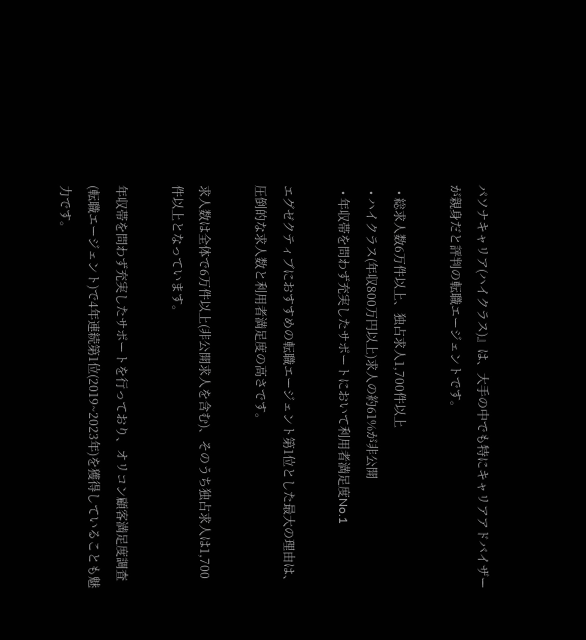パソナキャリア(ハイクラス)』は、大手の中でも特にキャリアアドバイザーが親身だと評判の転職エージェントです。

  • 総求人数6万件以上、独占求人1,700件以上
  • ハイクラス(年収800万円以上)求人の約61%が非公開
  • 年収帯を問わず充実したサポートにおいて利用者満足度No.1

エグゼクティブにおすすめの転職エージェント第1位とした最大の理由は、圧倒的な求人数と利用者満足度の高さです。

求人数は全体で6万件以上(非公開求人を含む)、そのうち独占求人は1,700件以上となっています。

年収帯を問わず充実したサポートを行っており、オリコン顧客満足度調査(転職エージェント)で4年連続第1位(2019~2023年)を獲得していることも魅力です。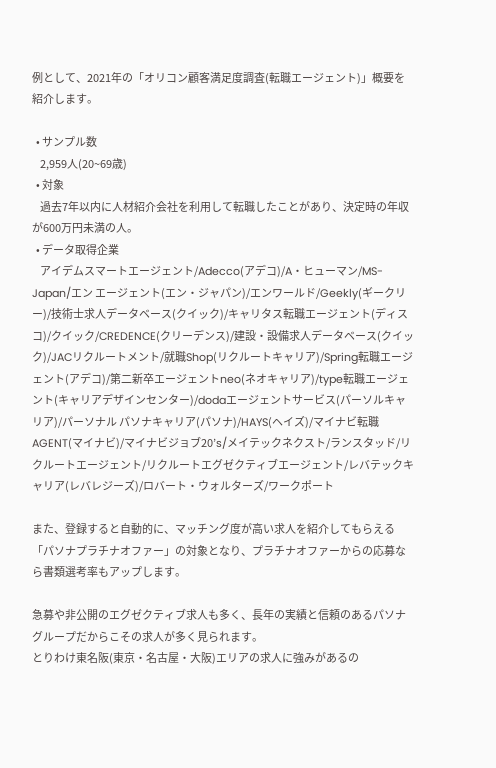例として、2021年の「オリコン顧客満足度調査(転職エージェント)」概要を紹介します。

  • サンプル数
    2,959人(20~69歳)
  • 対象
    過去7年以内に人材紹介会社を利用して転職したことがあり、決定時の年収が600万円未満の人。
  • データ取得企業
    アイデムスマートエージェント/Adecco(アデコ)/A・ヒューマン/MS-Japan/エン エージェント(エン・ジャパン)/エンワールド/Geekly(ギークリー)/技術士求人データベース(クイック)/キャリタス転職エージェント(ディスコ)/クイック/CREDENCE(クリーデンス)/建設・設備求人データベース(クイック)/JACリクルートメント/就職Shop(リクルートキャリア)/Spring転職エージェント(アデコ)/第二新卒エージェントneo(ネオキャリア)/type転職エージェント(キャリアデザインセンター)/dodaエージェントサービス(パーソルキャリア)/パーソナル パソナキャリア(パソナ)/HAYS(ヘイズ)/マイナビ転職 AGENT(マイナビ)/マイナビジョブ20’s/メイテックネクスト/ランスタッド/リクルートエージェント/リクルートエグゼクティブエージェント/レバテックキャリア(レバレジーズ)/ロバート・ウォルターズ/ワークポート

また、登録すると自動的に、マッチング度が高い求人を紹介してもらえる「パソナプラチナオファー」の対象となり、プラチナオファーからの応募なら書類選考率もアップします。

急募や非公開のエグゼクティブ求人も多く、長年の実績と信頼のあるパソナグループだからこその求人が多く見られます。
とりわけ東名阪(東京・名古屋・大阪)エリアの求人に強みがあるの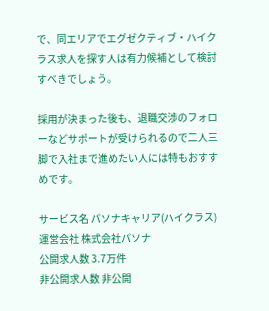で、同エリアでエグゼクティブ・ハイクラス求人を探す人は有力候補として検討すべきでしょう。

採用が決まった後も、退職交渉のフォローなどサポートが受けられるので二人三脚で入社まで進めたい人には特もおすすめです。

サービス名 パソナキャリア(ハイクラス)
運営会社 株式会社パソナ
公開求人数 3.7万件
非公開求人数 非公開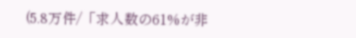(5.8万件/「求人数の61%が非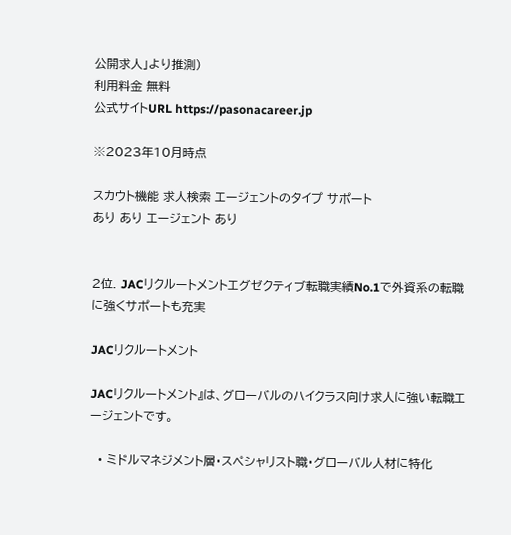公開求人」より推測)
利用料金 無料
公式サイトURL https://pasonacareer.jp

※2023年10月時点

スカウト機能 求人検索 エージェントのタイプ サポート
あり あり エージェント あり


2位. JACリクルートメントエグゼクティブ転職実績No.1で外資系の転職に強くサポートも充実

JACリクルートメント

JACリクルートメント』は、グローバルのハイクラス向け求人に強い転職エージェントです。

  • ミドルマネジメント層・スペシャリスト職・グローバル人材に特化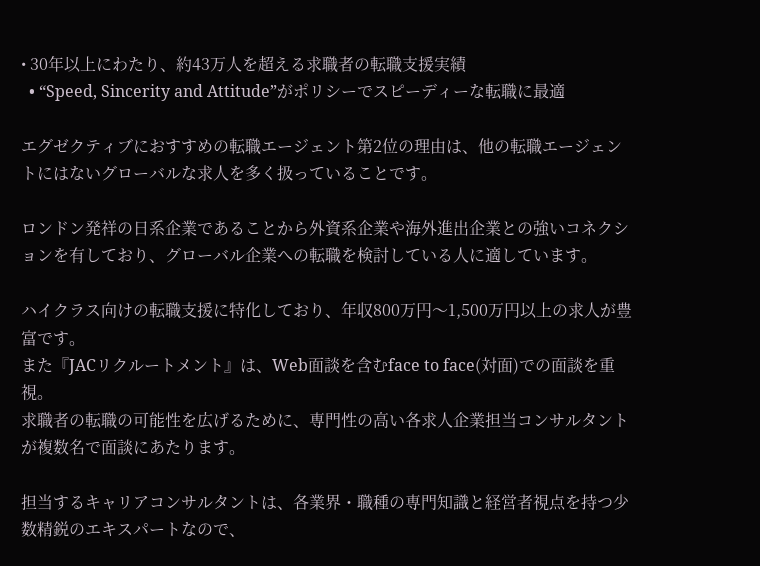• 30年以上にわたり、約43万人を超える求職者の転職支援実績
  • “Speed, Sincerity and Attitude”がポリシーでスピーディーな転職に最適

エグゼクティブにおすすめの転職エージェント第2位の理由は、他の転職エージェントにはないグローバルな求人を多く扱っていることです。

ロンドン発祥の日系企業であることから外資系企業や海外進出企業との強いコネクションを有しており、グローバル企業への転職を検討している人に適しています。

ハイクラス向けの転職支援に特化しており、年収800万円〜1,500万円以上の求人が豊富です。
また『JACリクルートメント』は、Web面談を含むface to face(対面)での面談を重視。
求職者の転職の可能性を広げるために、専門性の高い各求人企業担当コンサルタントが複数名で面談にあたります。

担当するキャリアコンサルタントは、各業界・職種の専門知識と経営者視点を持つ少数精鋭のエキスパートなので、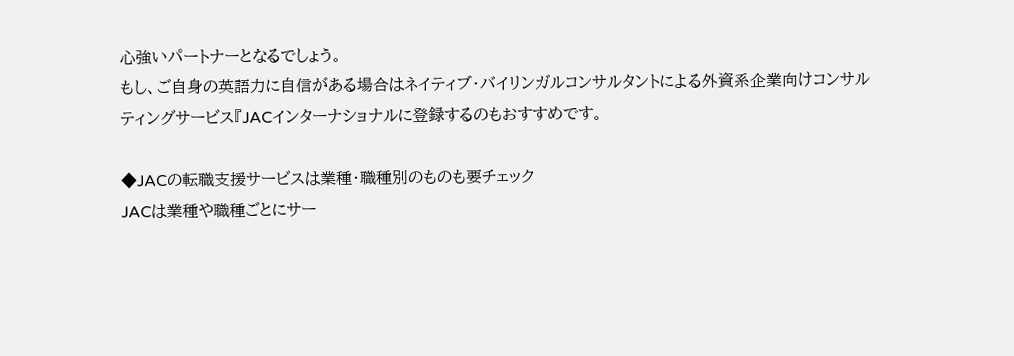心強いパートナーとなるでしょう。
もし、ご自身の英語力に自信がある場合はネイティブ・バイリンガルコンサルタントによる外資系企業向けコンサルティングサービス『JACインターナショナルに登録するのもおすすめです。

◆JACの転職支援サービスは業種・職種別のものも要チェック
JACは業種や職種ごとにサー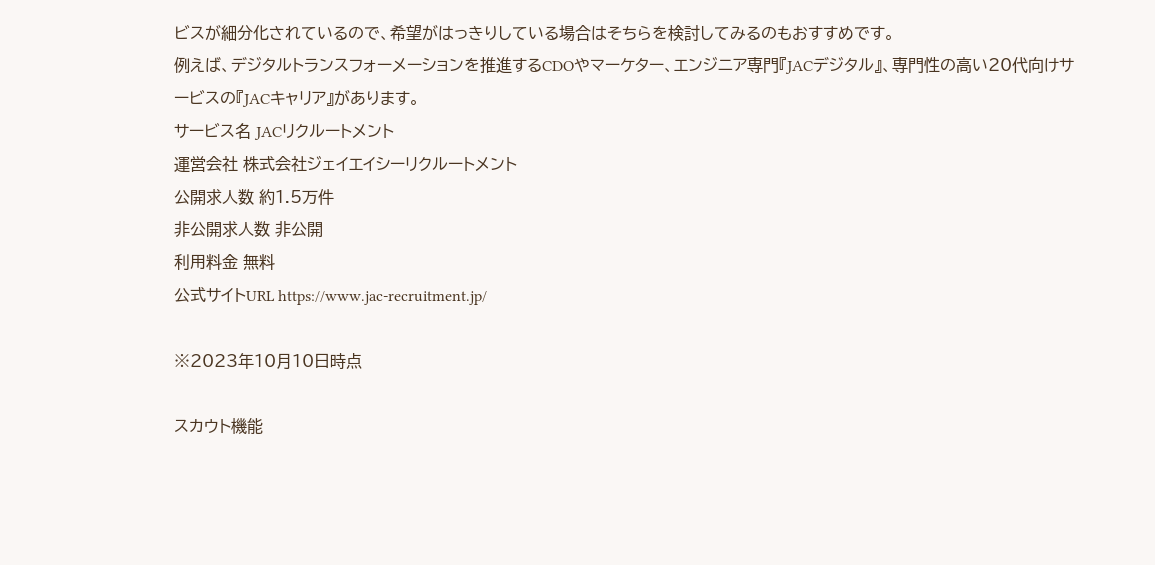ビスが細分化されているので、希望がはっきりしている場合はそちらを検討してみるのもおすすめです。
例えば、デジタルトランスフォーメーションを推進するCDOやマーケター、エンジニア専門『JACデジタル』、専門性の高い20代向けサービスの『JACキャリア』があります。
サービス名 JACリクルートメント
運営会社 株式会社ジェイエイシーリクルートメント
公開求人数 約1.5万件
非公開求人数 非公開
利用料金 無料
公式サイトURL https://www.jac-recruitment.jp/

※2023年10月10日時点

スカウト機能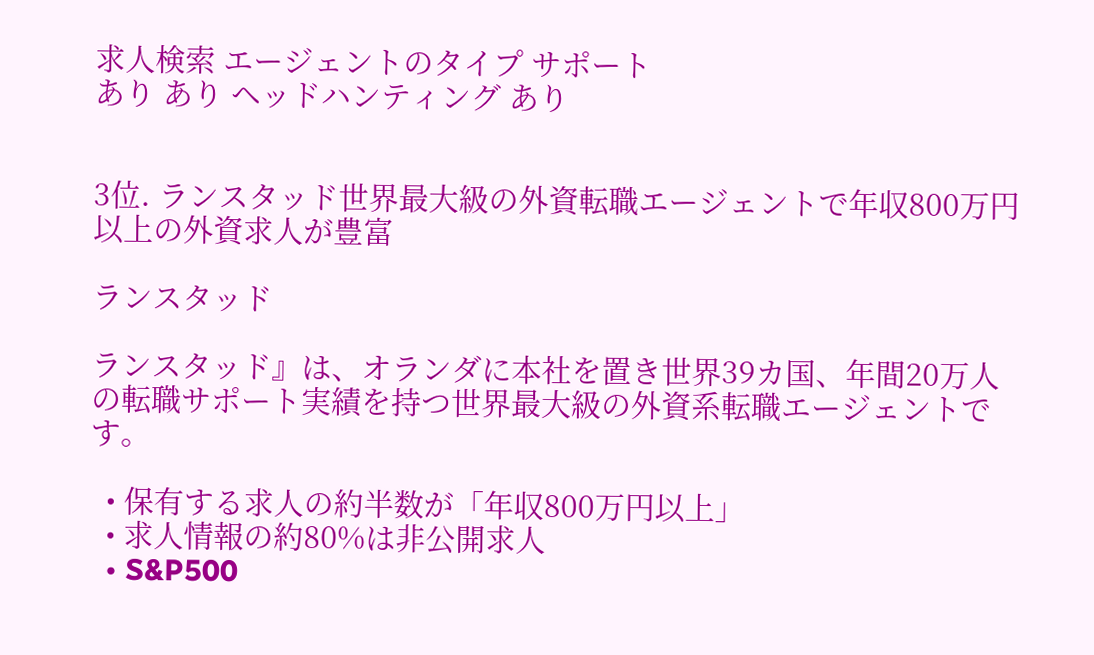求人検索 エージェントのタイプ サポート
あり あり ヘッドハンティング あり


3位. ランスタッド世界最大級の外資転職エージェントで年収800万円以上の外資求人が豊富

ランスタッド

ランスタッド』は、オランダに本社を置き世界39カ国、年間20万人の転職サポート実績を持つ世界最大級の外資系転職エージェントです。

  • 保有する求人の約半数が「年収800万円以上」
  • 求人情報の約80%は非公開求人
  • S&P500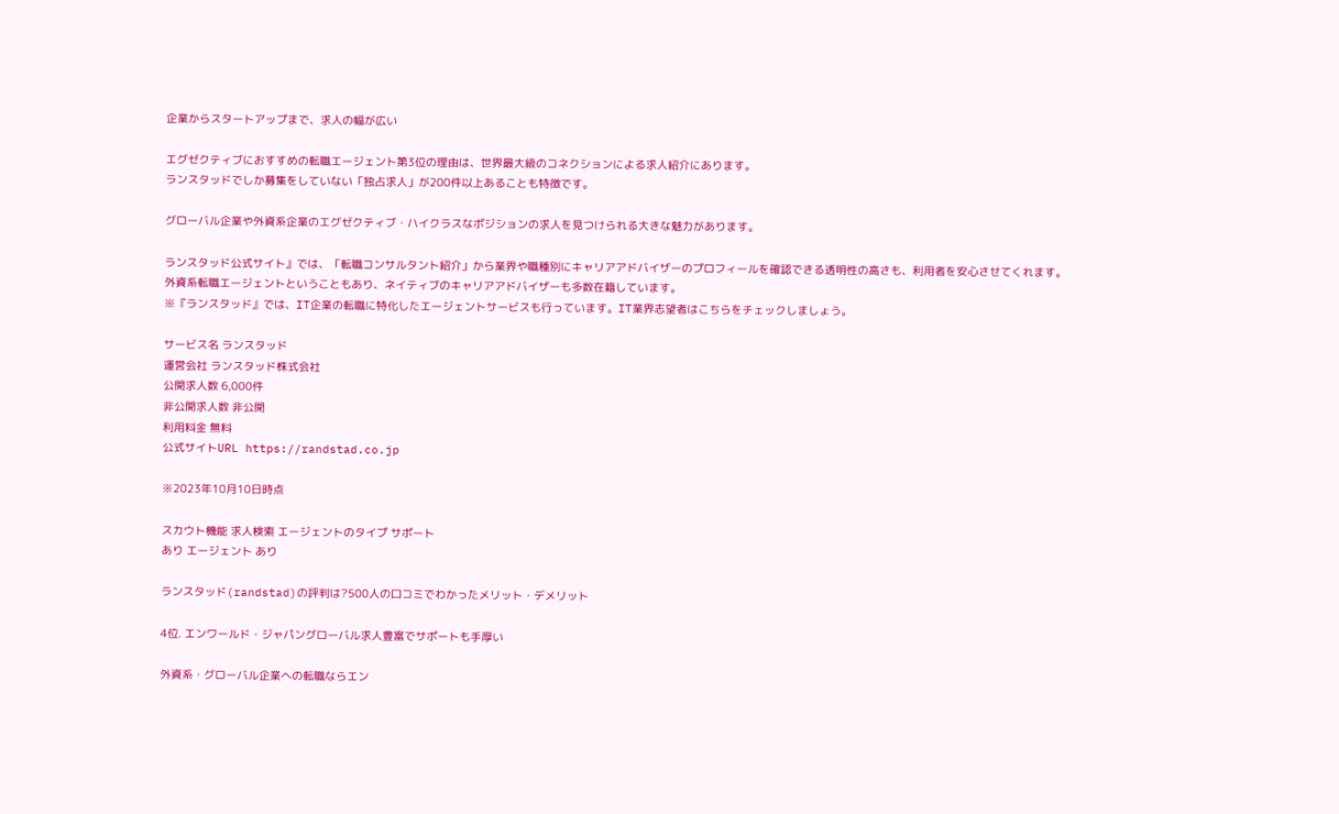企業からスタートアップまで、求人の幅が広い

エグゼクティブにおすすめの転職エージェント第3位の理由は、世界最大級のコネクションによる求人紹介にあります。
ランスタッドでしか募集をしていない「独占求人」が200件以上あることも特徴です。

グローバル企業や外資系企業のエグゼクティブ・ハイクラスなポジションの求人を見つけられる大きな魅力があります。

ランスタッド公式サイト』では、「転職コンサルタント紹介」から業界や職種別にキャリアアドバイザーのプロフィールを確認できる透明性の高さも、利用者を安心させてくれます。
外資系転職エージェントということもあり、ネイティブのキャリアアドバイザーも多数在籍しています。
※『ランスタッド』では、IT企業の転職に特化したエージェントサービスも行っています。IT業界志望者はこちらをチェックしましょう。

サービス名 ランスタッド
運営会社 ランスタッド株式会社
公開求人数 6,000件
非公開求人数 非公開
利用料金 無料
公式サイトURL https://randstad.co.jp

※2023年10月10日時点

スカウト機能 求人検索 エージェントのタイプ サポート
あり エージェント あり

ランスタッド(randstad)の評判は?500人の口コミでわかったメリット・デメリット

4位. エンワールド・ジャパングローバル求人豊富でサポートも手厚い

外資系・グローバル企業への転職ならエン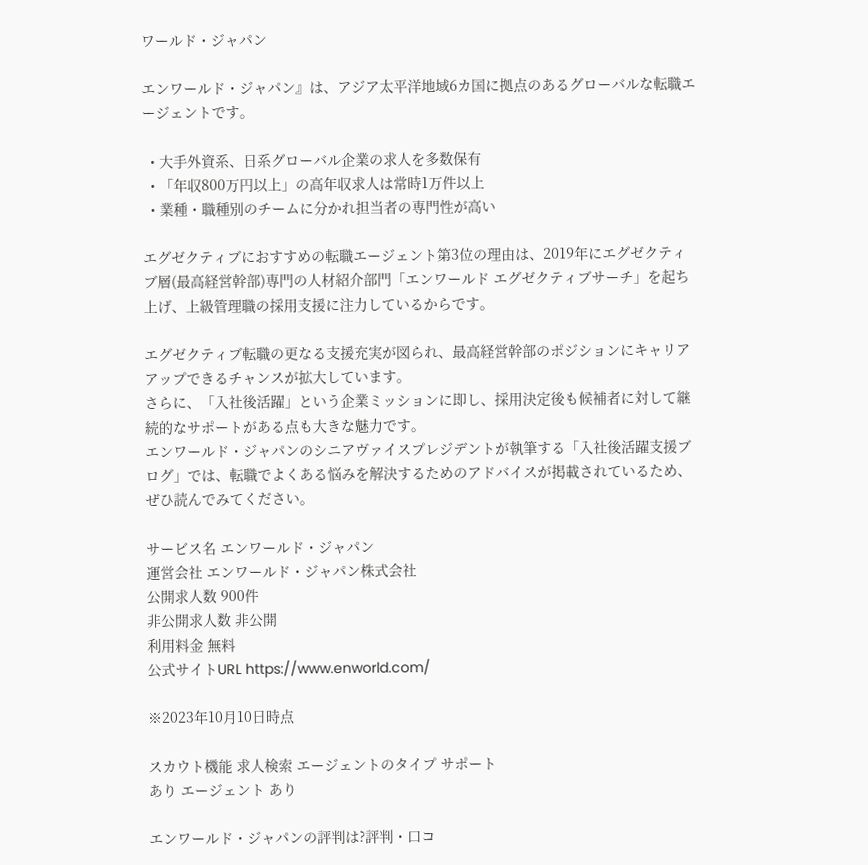ワールド・ジャパン

エンワールド・ジャパン』は、アジア太平洋地域6カ国に拠点のあるグローバルな転職エージェントです。

  • 大手外資系、日系グローバル企業の求人を多数保有
  • 「年収800万円以上」の高年収求人は常時1万件以上
  • 業種・職種別のチームに分かれ担当者の専門性が高い

エグゼクティブにおすすめの転職エージェント第3位の理由は、2019年にエグゼクティブ層(最高経営幹部)専門の人材紹介部門「エンワールド エグゼクティブサーチ」を起ち上げ、上級管理職の採用支援に注力しているからです。

エグゼクティブ転職の更なる支援充実が図られ、最高経営幹部のポジションにキャリアアップできるチャンスが拡大しています。
さらに、「入社後活躍」という企業ミッションに即し、採用決定後も候補者に対して継続的なサポートがある点も大きな魅力です。
エンワールド・ジャパンのシニアヴァイスプレジデントが執筆する「入社後活躍支援ブログ」では、転職でよくある悩みを解決するためのアドバイスが掲載されているため、ぜひ読んでみてください。

サービス名 エンワールド・ジャパン
運営会社 エンワールド・ジャパン株式会社
公開求人数 900件
非公開求人数 非公開
利用料金 無料
公式サイトURL https://www.enworld.com/

※2023年10月10日時点

スカウト機能 求人検索 エージェントのタイプ サポート
あり エージェント あり

エンワールド・ジャパンの評判は?評判・口コ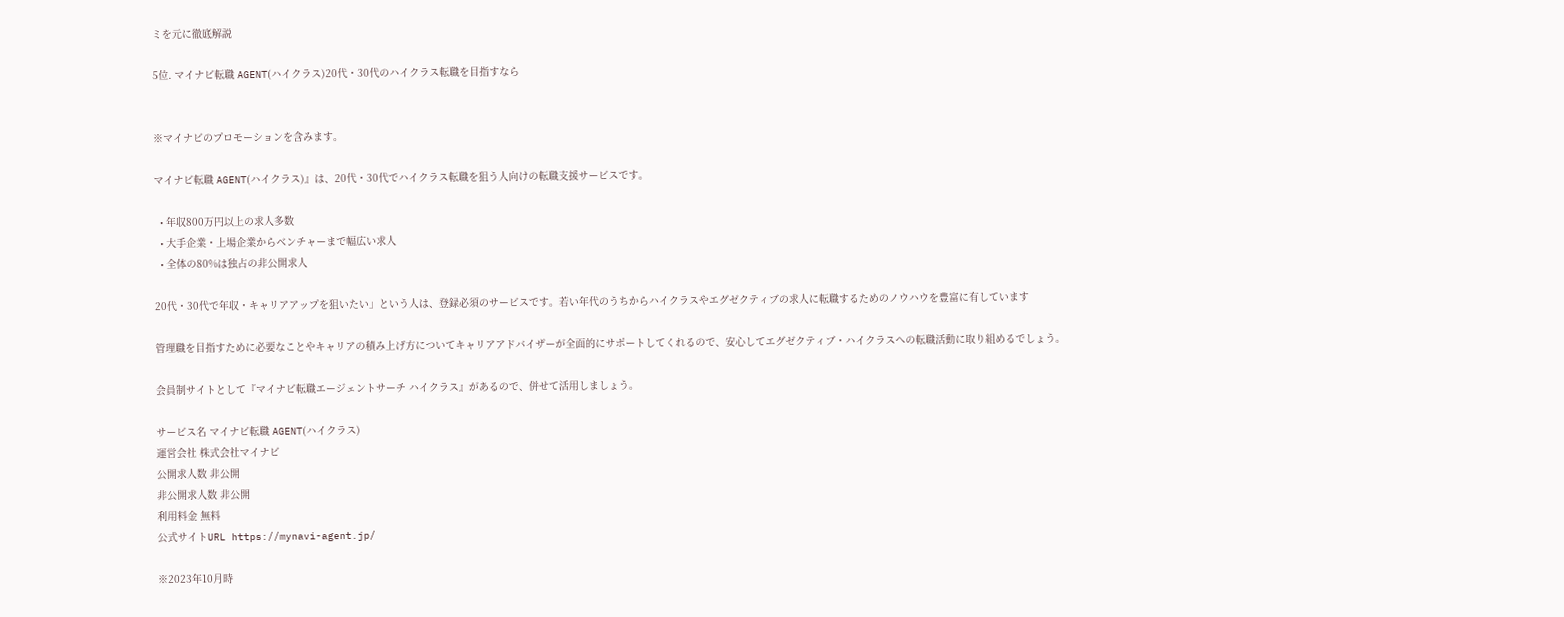ミを元に徹底解説

5位. マイナビ転職 AGENT(ハイクラス)20代・30代のハイクラス転職を目指すなら


※マイナビのプロモーションを含みます。

マイナビ転職 AGENT(ハイクラス)』は、20代・30代でハイクラス転職を狙う人向けの転職支援サービスです。

  • 年収800万円以上の求人多数
  • 大手企業・上場企業からベンチャーまで幅広い求人
  • 全体の80%は独占の非公開求人

20代・30代で年収・キャリアアップを狙いたい」という人は、登録必須のサービスです。若い年代のうちからハイクラスやエグゼクティブの求人に転職するためのノウハウを豊富に有しています

管理職を目指すために必要なことやキャリアの積み上げ方についてキャリアアドバイザーが全面的にサポートしてくれるので、安心してエグゼクティブ・ハイクラスへの転職活動に取り組めるでしょう。

会員制サイトとして『マイナビ転職エージェントサーチ ハイクラス』があるので、併せて活用しましょう。

サービス名 マイナビ転職 AGENT(ハイクラス)
運営会社 株式会社マイナビ
公開求人数 非公開
非公開求人数 非公開
利用料金 無料
公式サイトURL https://mynavi-agent.jp/

※2023年10月時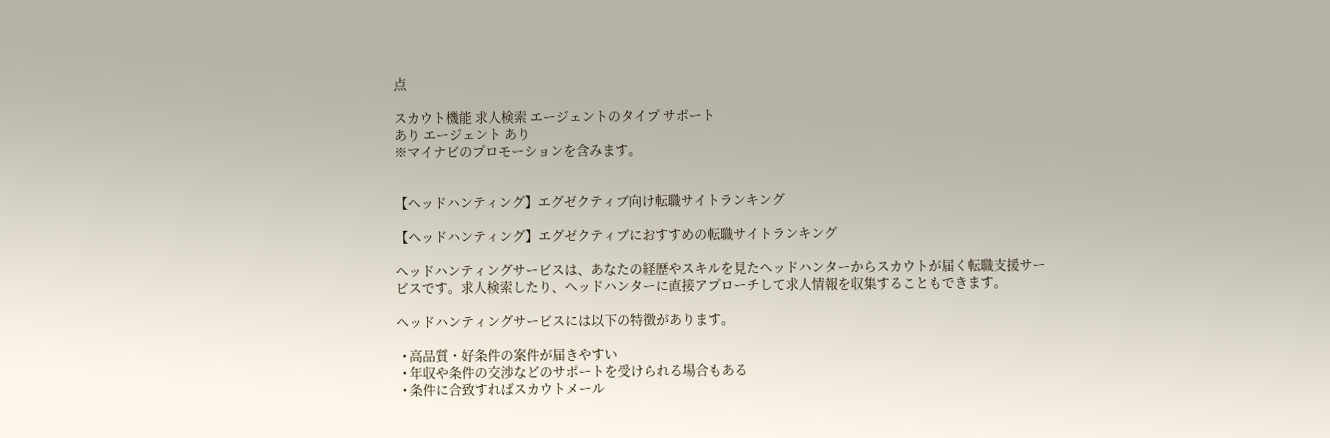点

スカウト機能 求人検索 エージェントのタイプ サポート
あり エージェント あり
※マイナビのプロモーションを含みます。


【ヘッドハンティング】エグゼクティブ向け転職サイトランキング

【ヘッドハンティング】エグゼクティブにおすすめの転職サイトランキング

ヘッドハンティングサービスは、あなたの経歴やスキルを見たヘッドハンターからスカウトが届く転職支援サービスです。求人検索したり、ヘッドハンターに直接アプローチして求人情報を収集することもできます。

ヘッドハンティングサービスには以下の特徴があります。

  • 高品質・好条件の案件が届きやすい
  • 年収や条件の交渉などのサポートを受けられる場合もある
  • 条件に合致すればスカウトメール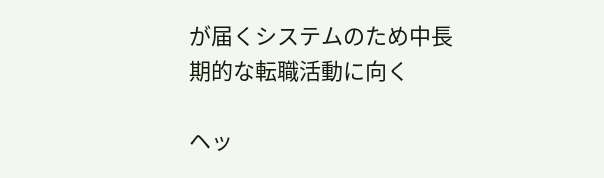が届くシステムのため中長期的な転職活動に向く

ヘッ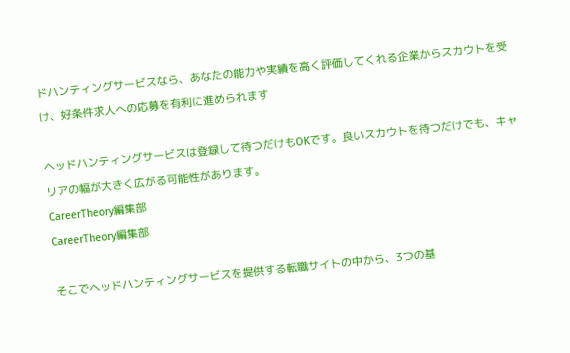ドハンティングサービスなら、あなたの能力や実績を高く評価してくれる企業からスカウトを受け、好条件求人への応募を有利に進められます

ヘッドハンティングサービスは登録して待つだけもOKです。良いスカウトを待つだけでも、キャリアの幅が大きく広がる可能性があります。
CareerTheory編集部
CareerTheory編集部

そこでヘッドハンティングサービスを提供する転職サイトの中から、3つの基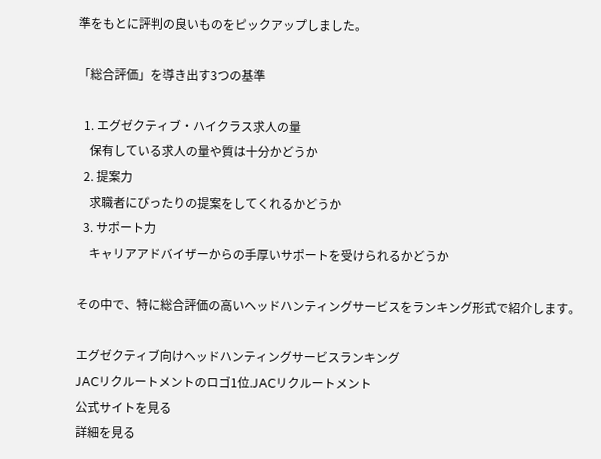準をもとに評判の良いものをピックアップしました。

「総合評価」を導き出す3つの基準

  1. エグゼクティブ・ハイクラス求人の量
    保有している求人の量や質は十分かどうか
  2. 提案力
    求職者にぴったりの提案をしてくれるかどうか
  3. サポート力
    キャリアアドバイザーからの手厚いサポートを受けられるかどうか

その中で、特に総合評価の高いヘッドハンティングサービスをランキング形式で紹介します。

エグゼクティブ向けヘッドハンティングサービスランキング
JACリクルートメントのロゴ1位.JACリクルートメント
公式サイトを見る
詳細を見る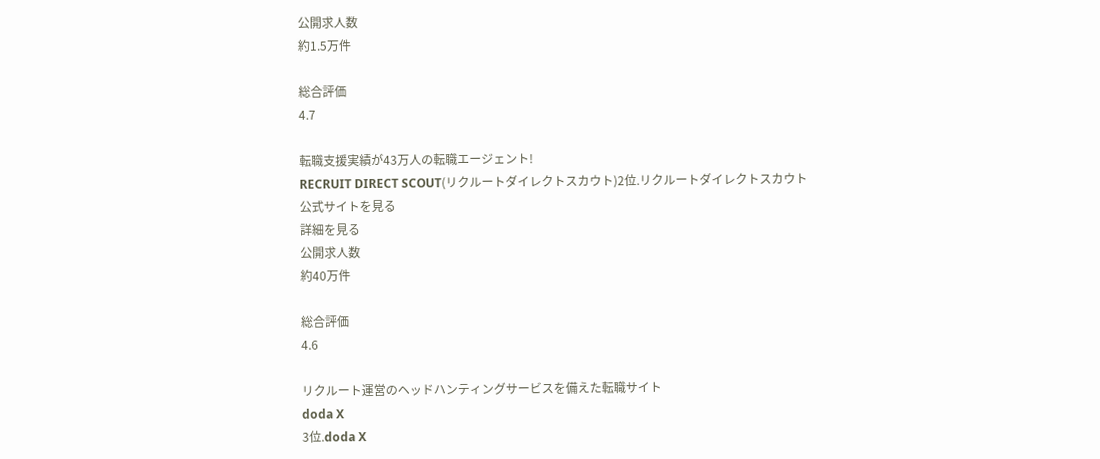公開求人数
約1.5万件

総合評価
4.7

転職支援実績が43万人の転職エージェント!
RECRUIT DIRECT SCOUT(リクルートダイレクトスカウト)2位.リクルートダイレクトスカウト
公式サイトを見る
詳細を見る
公開求人数
約40万件

総合評価
4.6

リクルート運営のヘッドハンティングサービスを備えた転職サイト
doda X
3位.doda X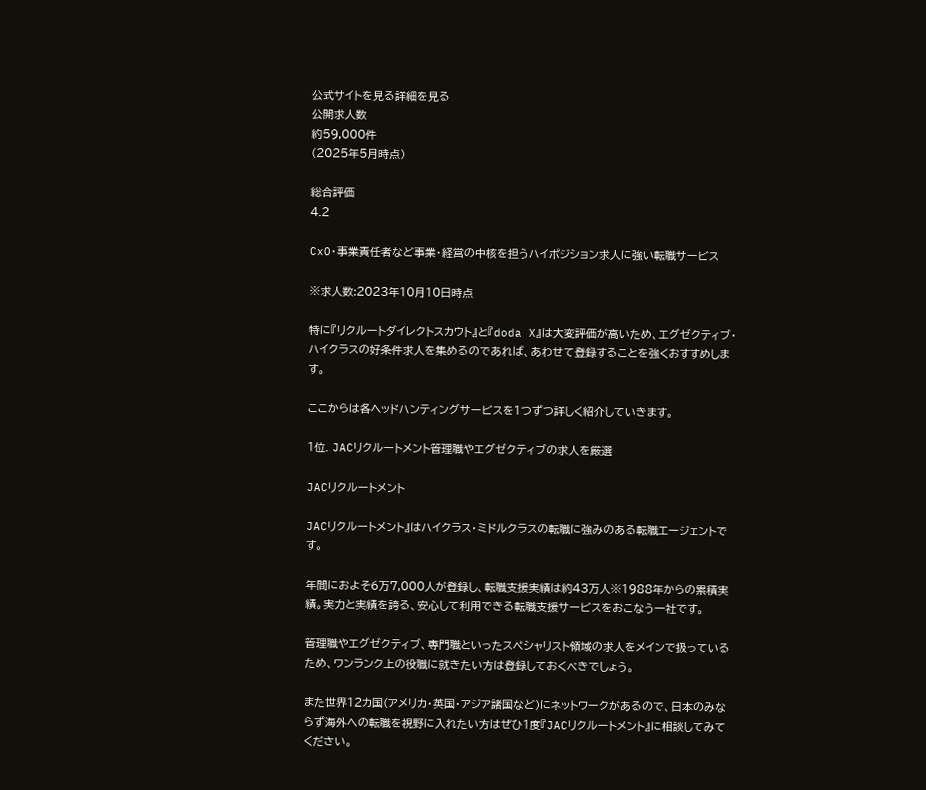公式サイトを見る詳細を見る
公開求人数
約59,000件
(2025年5月時点)

総合評価
4.2

CxO・事業責任者など事業・経営の中核を担うハイポジション求人に強い転職サービス

※求人数:2023年10月10日時点

特に『リクルートダイレクトスカウト』と『doda X』は大変評価が高いため、エグゼクティブ・ハイクラスの好条件求人を集めるのであれば、あわせて登録することを強くおすすめします。

ここからは各ヘッドハンティングサービスを1つずつ詳しく紹介していきます。

1位. JACリクルートメント管理職やエグゼクティブの求人を厳選

JACリクルートメント

JACリクルートメント』はハイクラス・ミドルクラスの転職に強みのある転職エージェントです。

年間におよそ6万7,000人が登録し、転職支援実績は約43万人※1988年からの累積実績。実力と実績を誇る、安心して利用できる転職支援サービスをおこなう一社です。

管理職やエグゼクティブ、専門職といったスペシャリスト領域の求人をメインで扱っているため、ワンランク上の役職に就きたい方は登録しておくべきでしょう。

また世界12カ国(アメリカ・英国・アジア諸国など)にネットワークがあるので、日本のみならず海外への転職を視野に入れたい方はぜひ1度『JACリクルートメント』に相談してみてください。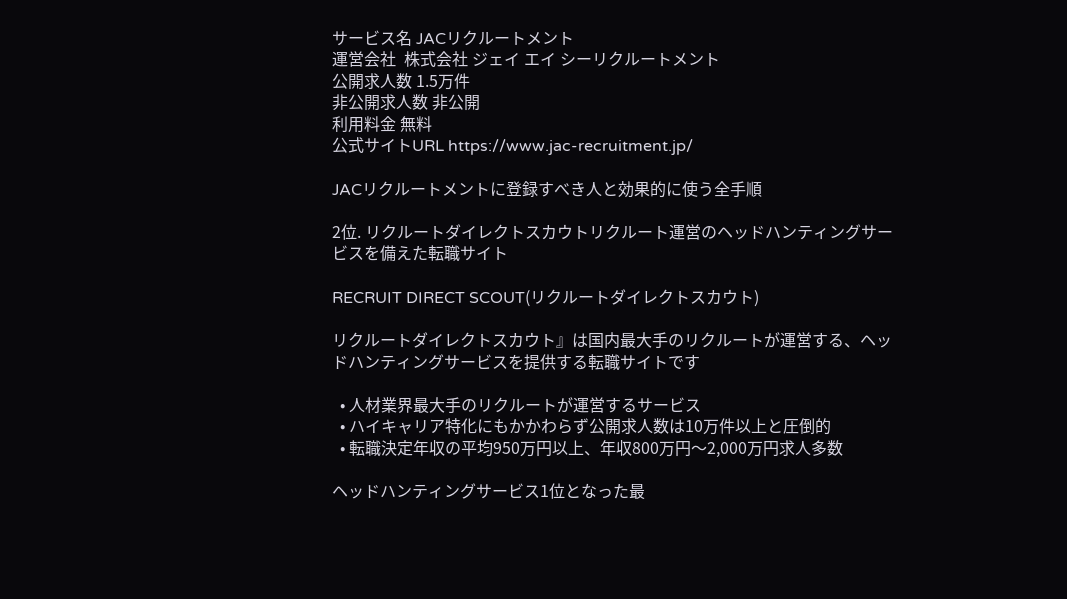サービス名 JACリクルートメント
運営会社  株式会社 ジェイ エイ シーリクルートメント
公開求人数 1.5万件
非公開求人数 非公開
利用料金 無料
公式サイトURL https://www.jac-recruitment.jp/

JACリクルートメントに登録すべき人と効果的に使う全手順

2位. リクルートダイレクトスカウトリクルート運営のヘッドハンティングサービスを備えた転職サイト

RECRUIT DIRECT SCOUT(リクルートダイレクトスカウト)

リクルートダイレクトスカウト』は国内最大手のリクルートが運営する、ヘッドハンティングサービスを提供する転職サイトです

  • 人材業界最大手のリクルートが運営するサービス
  • ハイキャリア特化にもかかわらず公開求人数は10万件以上と圧倒的
  • 転職決定年収の平均950万円以上、年収800万円〜2,000万円求人多数

ヘッドハンティングサービス1位となった最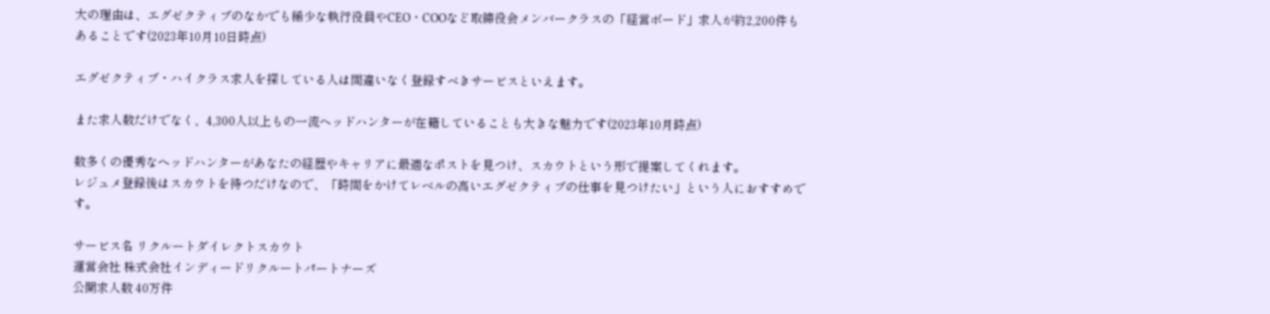大の理由は、エグゼクティブのなかでも稀少な執行役員やCEO・COOなど取締役会メンバークラスの「経営ボード」求人が約2,200件もあることです(2023年10月10日時点)

エグゼクティブ・ハイクラス求人を探している人は間違いなく登録すべきサービスといえます。

また求人数だけでなく、4,300人以上もの一流ヘッドハンターが在籍していることも大きな魅力です(2023年10月時点)

数多くの優秀なヘッドハンターがあなたの経歴やキャリアに最適なポストを見つけ、スカウトという形で提案してくれます。
レジュメ登録後はスカウトを待つだけなので、「時間をかけてレベルの高いエグゼクティブの仕事を見つけたい」という人におすすめです。

サービス名 リクルートダイレクトスカウト
運営会社 株式会社インディードリクルートパートナーズ
公開求人数 40万件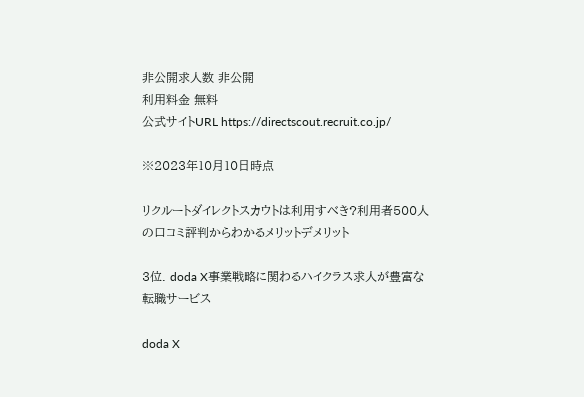非公開求人数 非公開
利用料金 無料
公式サイトURL https://directscout.recruit.co.jp/

※2023年10月10日時点

リクルートダイレクトスカウトは利用すべき?利用者500人の口コミ評判からわかるメリットデメリット

3位. doda X事業戦略に関わるハイクラス求人が豊富な転職サービス

doda X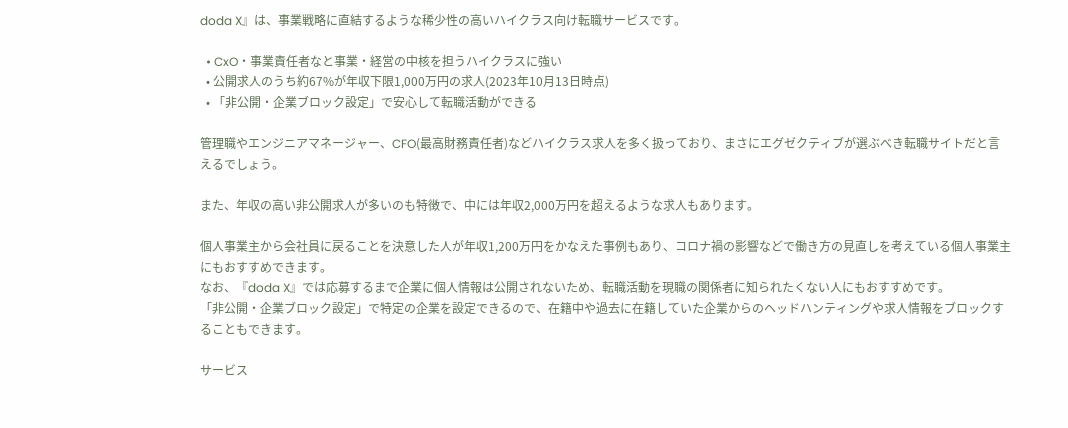doda X』は、事業戦略に直結するような稀少性の高いハイクラス向け転職サービスです。

  • CxO・事業責任者なと事業・経営の中核を担うハイクラスに強い
  • 公開求人のうち約67%が年収下限1,000万円の求人(2023年10月13日時点)
  • 「非公開・企業ブロック設定」で安心して転職活動ができる

管理職やエンジニアマネージャー、CFO(最高財務責任者)などハイクラス求人を多く扱っており、まさにエグゼクティブが選ぶべき転職サイトだと言えるでしょう。

また、年収の高い非公開求人が多いのも特徴で、中には年収2,000万円を超えるような求人もあります。

個人事業主から会社員に戻ることを決意した人が年収1,200万円をかなえた事例もあり、コロナ禍の影響などで働き方の見直しを考えている個人事業主にもおすすめできます。
なお、『doda X』では応募するまで企業に個人情報は公開されないため、転職活動を現職の関係者に知られたくない人にもおすすめです。
「非公開・企業ブロック設定」で特定の企業を設定できるので、在籍中や過去に在籍していた企業からのヘッドハンティングや求人情報をブロックすることもできます。

サービス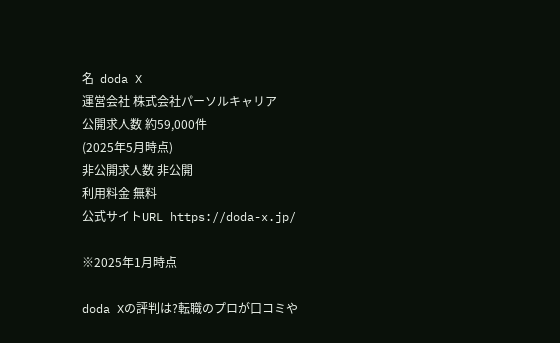名  doda X
運営会社 株式会社パーソルキャリア
公開求人数 約59,000件
(2025年5月時点)
非公開求人数 非公開
利用料金 無料
公式サイトURL https://doda-x.jp/

※2025年1月時点

doda Xの評判は?転職のプロが口コミや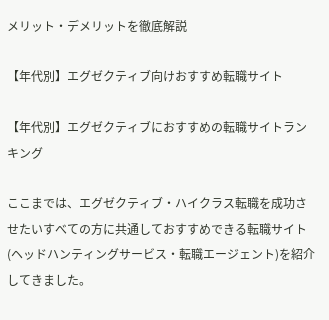メリット・デメリットを徹底解説

【年代別】エグゼクティブ向けおすすめ転職サイト

【年代別】エグゼクティブにおすすめの転職サイトランキング

ここまでは、エグゼクティブ・ハイクラス転職を成功させたいすべての方に共通しておすすめできる転職サイト(ヘッドハンティングサービス・転職エージェント)を紹介してきました。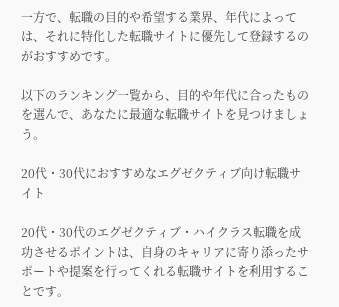一方で、転職の目的や希望する業界、年代によっては、それに特化した転職サイトに優先して登録するのがおすすめです。

以下のランキング一覧から、目的や年代に合ったものを選んで、あなたに最適な転職サイトを見つけましょう。

20代・30代におすすめなエグゼクティブ向け転職サイト

20代・30代のエグゼクティブ・ハイクラス転職を成功させるポイントは、自身のキャリアに寄り添ったサポートや提案を行ってくれる転職サイトを利用することです。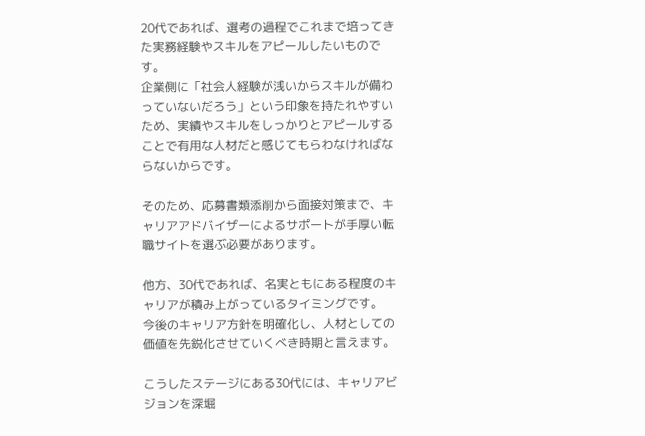20代であれば、選考の過程でこれまで培ってきた実務経験やスキルをアピールしたいものです。
企業側に「社会人経験が浅いからスキルが備わっていないだろう」という印象を持たれやすいため、実績やスキルをしっかりとアピールすることで有用な人材だと感じてもらわなければならないからです。

そのため、応募書類添削から面接対策まで、キャリアアドバイザーによるサポートが手厚い転職サイトを選ぶ必要があります。

他方、30代であれば、名実ともにある程度のキャリアが積み上がっているタイミングです。
今後のキャリア方針を明確化し、人材としての価値を先鋭化させていくべき時期と言えます。

こうしたステージにある30代には、キャリアビジョンを深堀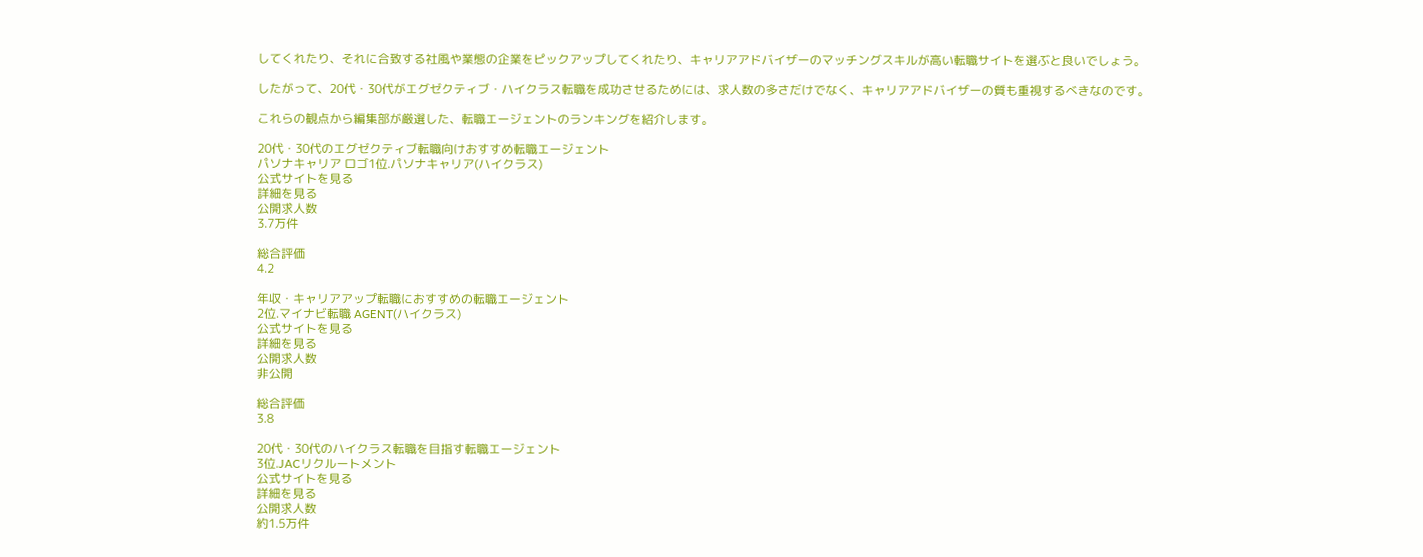してくれたり、それに合致する社風や業態の企業をピックアップしてくれたり、キャリアアドバイザーのマッチングスキルが高い転職サイトを選ぶと良いでしょう。

したがって、20代・30代がエグゼクティブ・ハイクラス転職を成功させるためには、求人数の多さだけでなく、キャリアアドバイザーの質も重視するべきなのです。

これらの観点から編集部が厳選した、転職エージェントのランキングを紹介します。

20代・30代のエグゼクティブ転職向けおすすめ転職エージェント
パソナキャリア ロゴ1位.パソナキャリア(ハイクラス)
公式サイトを見る
詳細を見る
公開求人数
3.7万件

総合評価
4.2

年収・キャリアアップ転職におすすめの転職エージェント
2位.マイナビ転職 AGENT(ハイクラス)
公式サイトを見る
詳細を見る
公開求人数
非公開

総合評価
3.8

20代・30代のハイクラス転職を目指す転職エージェント
3位.JACリクルートメント
公式サイトを見る
詳細を見る
公開求人数
約1.5万件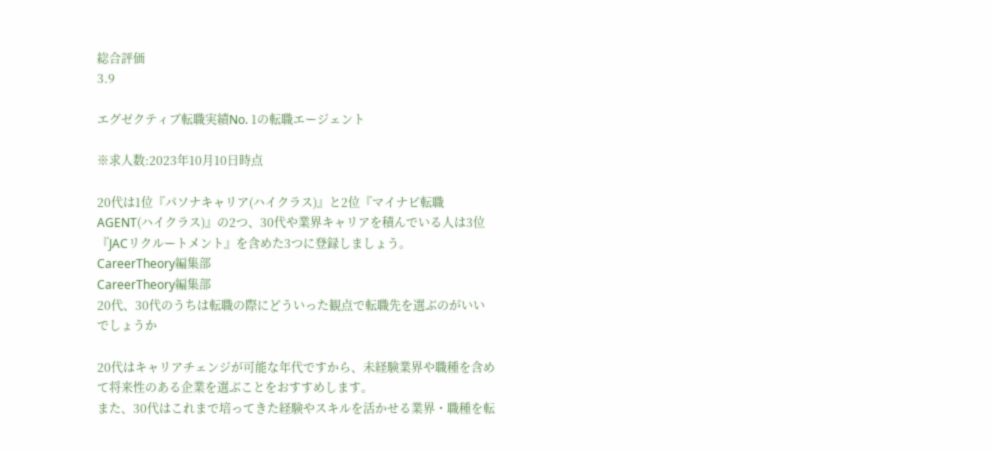総合評価
3.9

エグゼクティブ転職実績No. 1の転職エージェント

※求人数:2023年10月10日時点

20代は1位『パソナキャリア(ハイクラス)』と2位『マイナビ転職 AGENT(ハイクラス)』の2つ、30代や業界キャリアを積んでいる人は3位『JACリクルートメント』を含めた3つに登録しましょう。
CareerTheory編集部
CareerTheory編集部
20代、30代のうちは転職の際にどういった観点で転職先を選ぶのがいいでしょうか

20代はキャリアチェンジが可能な年代ですから、未経験業界や職種を含めて将来性のある企業を選ぶことをおすすめします。
また、30代はこれまで培ってきた経験やスキルを活かせる業界・職種を転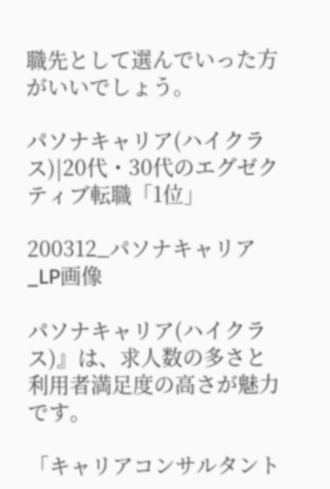職先として選んでいった方がいいでしょう。

パソナキャリア(ハイクラス)|20代・30代のエグゼクティブ転職「1位」

200312_パソナキャリア_LP画像

パソナキャリア(ハイクラス)』は、求人数の多さと利用者満足度の高さが魅力です。

「キャリアコンサルタント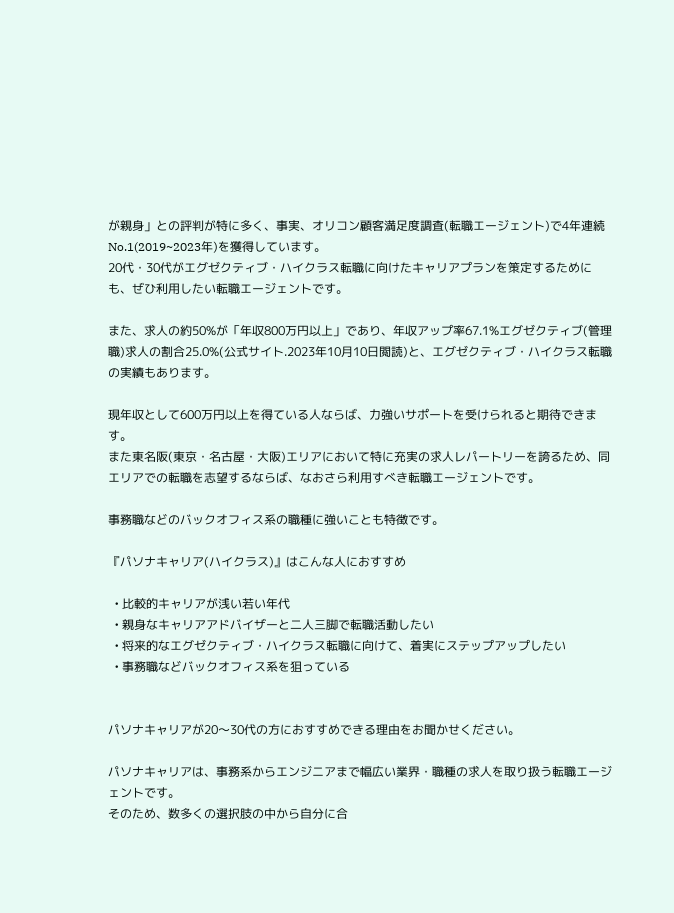が親身」との評判が特に多く、事実、オリコン顧客満足度調査(転職エージェント)で4年連続No.1(2019~2023年)を獲得しています。
20代・30代がエグゼクティブ・ハイクラス転職に向けたキャリアプランを策定するためにも、ぜひ利用したい転職エージェントです。

また、求人の約50%が「年収800万円以上」であり、年収アップ率67.1%エグゼクティブ(管理職)求人の割合25.0%(公式サイト.2023年10月10日閲読)と、エグゼクティブ・ハイクラス転職の実績もあります。

現年収として600万円以上を得ている人ならば、力強いサポートを受けられると期待できます。
また東名阪(東京・名古屋・大阪)エリアにおいて特に充実の求人レパートリーを誇るため、同エリアでの転職を志望するならば、なおさら利用すべき転職エージェントです。

事務職などのバックオフィス系の職種に強いことも特徴です。

『パソナキャリア(ハイクラス)』はこんな人におすすめ

  • 比較的キャリアが浅い若い年代
  • 親身なキャリアアドバイザーと二人三脚で転職活動したい
  • 将来的なエグゼクティブ・ハイクラス転職に向けて、着実にステップアップしたい
  • 事務職などバックオフィス系を狙っている


パソナキャリアが20〜30代の方におすすめできる理由をお聞かせください。

パソナキャリアは、事務系からエンジニアまで幅広い業界・職種の求人を取り扱う転職エージェントです。
そのため、数多くの選択肢の中から自分に合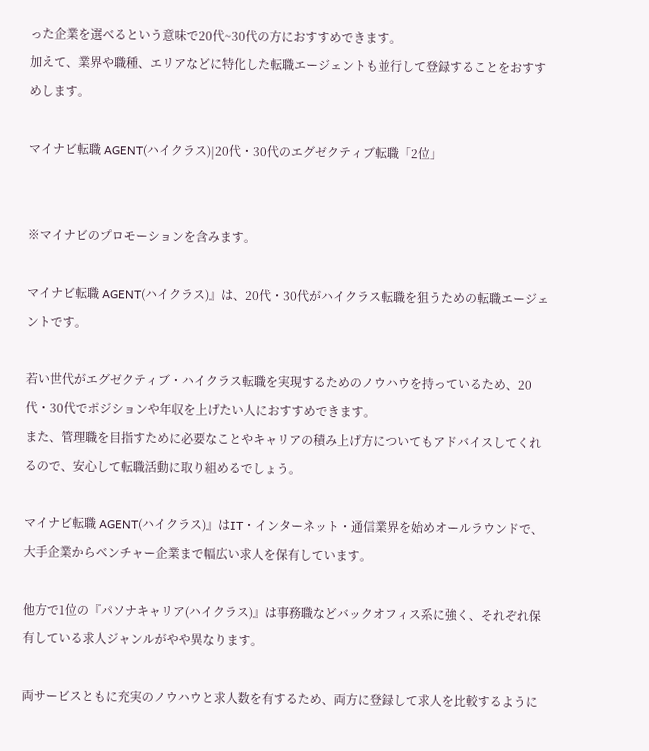った企業を選べるという意味で20代~30代の方におすすめできます。
加えて、業界や職種、エリアなどに特化した転職エージェントも並行して登録することをおすすめします。

マイナビ転職 AGENT(ハイクラス)|20代・30代のエグゼクティブ転職「2位」


※マイナビのプロモーションを含みます。

マイナビ転職 AGENT(ハイクラス)』は、20代・30代がハイクラス転職を狙うための転職エージェントです。

若い世代がエグゼクティブ・ハイクラス転職を実現するためのノウハウを持っているため、20代・30代でポジションや年収を上げたい人におすすめできます。
また、管理職を目指すために必要なことやキャリアの積み上げ方についてもアドバイスしてくれるので、安心して転職活動に取り組めるでしょう。

マイナビ転職 AGENT(ハイクラス)』はIT・インターネット・通信業界を始めオールラウンドで、大手企業からベンチャー企業まで幅広い求人を保有しています。

他方で1位の『パソナキャリア(ハイクラス)』は事務職などバックオフィス系に強く、それぞれ保有している求人ジャンルがやや異なります。

両サービスともに充実のノウハウと求人数を有するため、両方に登録して求人を比較するように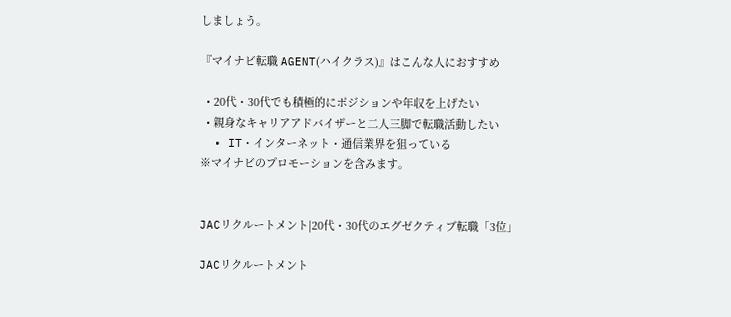しましょう。

『マイナビ転職 AGENT(ハイクラス)』はこんな人におすすめ

  • 20代・30代でも積極的にポジションや年収を上げたい
  • 親身なキャリアアドバイザーと二人三脚で転職活動したい
  • IT・インターネット・通信業界を狙っている
※マイナビのプロモーションを含みます。


JACリクルートメント|20代・30代のエグゼクティブ転職「3位」

JACリクルートメント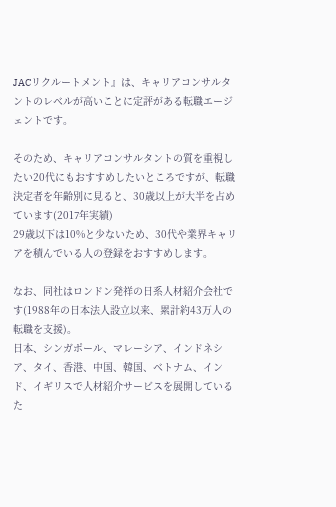JACリクルートメント』は、キャリアコンサルタントのレベルが高いことに定評がある転職エージェントです。

そのため、キャリアコンサルタントの質を重視したい20代にもおすすめしたいところですが、転職決定者を年齢別に見ると、30歳以上が大半を占めています(2017年実績)
29歳以下は10%と少ないため、30代や業界キャリアを積んでいる人の登録をおすすめします。

なお、同社はロンドン発祥の日系人材紹介会社です(1988年の日本法人設立以来、累計約43万人の転職を支援)。
日本、シンガポール、マレーシア、インドネシア、タイ、香港、中国、韓国、ベトナム、インド、イギリスで人材紹介サービスを展開しているた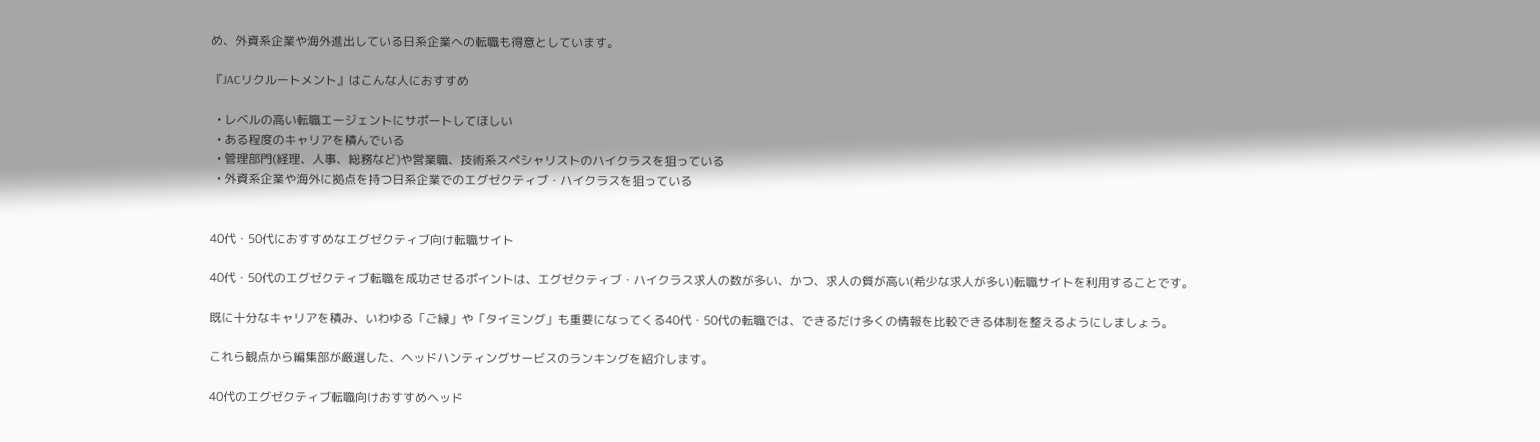め、外資系企業や海外進出している日系企業への転職も得意としています。

『JACリクルートメント』はこんな人におすすめ

  • レベルの高い転職エージェントにサポートしてほしい
  • ある程度のキャリアを積んでいる
  • 管理部門(経理、人事、総務など)や営業職、技術系スペシャリストのハイクラスを狙っている
  • 外資系企業や海外に拠点を持つ日系企業でのエグゼクティブ・ハイクラスを狙っている


40代・50代におすすめなエグゼクティブ向け転職サイト

40代・50代のエグゼクティブ転職を成功させるポイントは、エグゼクティブ・ハイクラス求人の数が多い、かつ、求人の質が高い(希少な求人が多い)転職サイトを利用することです。

既に十分なキャリアを積み、いわゆる「ご縁」や「タイミング」も重要になってくる40代・50代の転職では、できるだけ多くの情報を比較できる体制を整えるようにしましょう。

これら観点から編集部が厳選した、ヘッドハンティングサービスのランキングを紹介します。

40代のエグゼクティブ転職向けおすすめヘッド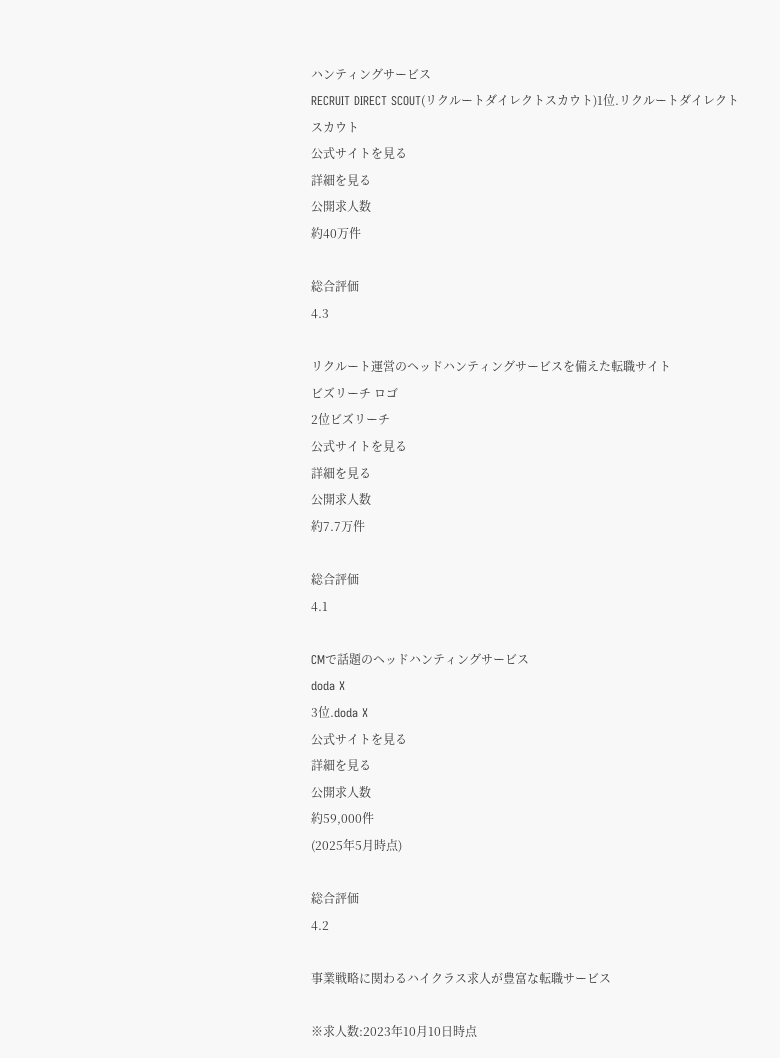ハンティングサービス
RECRUIT DIRECT SCOUT(リクルートダイレクトスカウト)1位.リクルートダイレクトスカウト
公式サイトを見る
詳細を見る
公開求人数
約40万件

総合評価
4.3

リクルート運営のヘッドハンティングサービスを備えた転職サイト
ビズリーチ ロゴ
2位ビズリーチ
公式サイトを見る
詳細を見る
公開求人数
約7.7万件

総合評価
4.1

CMで話題のヘッドハンティングサービス
doda X
3位.doda X
公式サイトを見る
詳細を見る
公開求人数
約59,000件
(2025年5月時点)

総合評価
4.2

事業戦略に関わるハイクラス求人が豊富な転職サービス

※求人数:2023年10月10日時点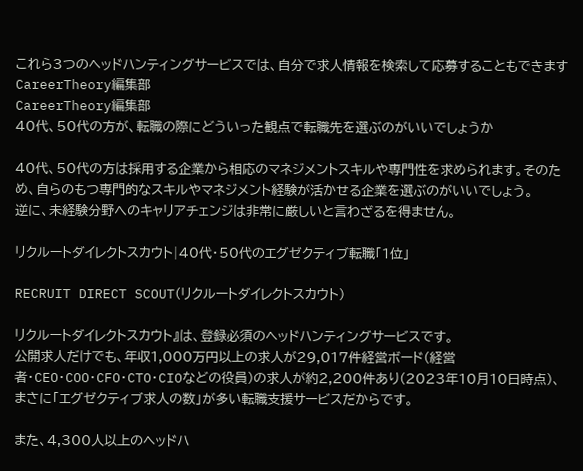これら3つのヘッドハンティングサービスでは、自分で求人情報を検索して応募することもできます
CareerTheory編集部
CareerTheory編集部
40代、50代の方が、転職の際にどういった観点で転職先を選ぶのがいいでしょうか

40代、50代の方は採用する企業から相応のマネジメントスキルや専門性を求められます。そのため、自らのもつ専門的なスキルやマネジメント経験が活かせる企業を選ぶのがいいでしょう。
逆に、未経験分野へのキャリアチェンジは非常に厳しいと言わざるを得ません。

リクルートダイレクトスカウト|40代・50代のエグゼクティブ転職「1位」

RECRUIT DIRECT SCOUT(リクルートダイレクトスカウト)

リクルートダイレクトスカウト』は、登録必須のヘッドハンティングサービスです。
公開求人だけでも、年収1,000万円以上の求人が29,017件経営ボード(経営者・CEO・COO・CFO・CTO・CIOなどの役員)の求人が約2,200件あり(2023年10月10日時点)、まさに「エグゼクティブ求人の数」が多い転職支援サービスだからです。

また、4,300人以上のヘッドハ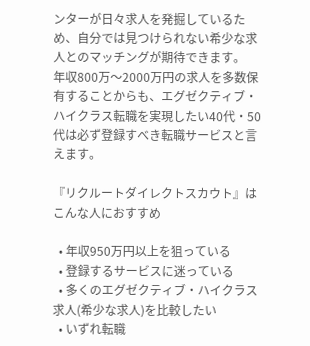ンターが日々求人を発掘しているため、自分では見つけられない希少な求人とのマッチングが期待できます。
年収800万〜2000万円の求人を多数保有することからも、エグゼクティブ・ハイクラス転職を実現したい40代・50代は必ず登録すべき転職サービスと言えます。

『リクルートダイレクトスカウト』はこんな人におすすめ

  • 年収950万円以上を狙っている
  • 登録するサービスに迷っている
  • 多くのエグゼクティブ・ハイクラス求人(希少な求人)を比較したい
  • いずれ転職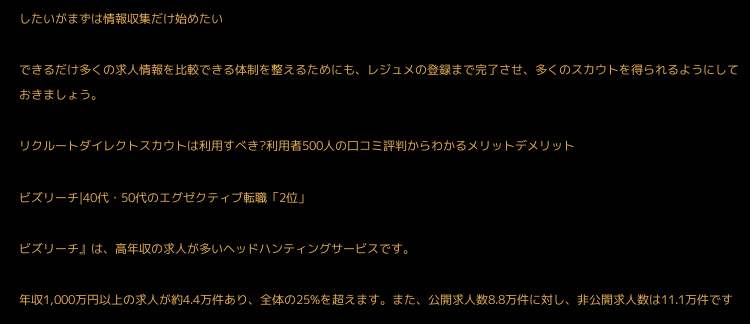したいがまずは情報収集だけ始めたい

できるだけ多くの求人情報を比較できる体制を整えるためにも、レジュメの登録まで完了させ、多くのスカウトを得られるようにしておきましょう。

リクルートダイレクトスカウトは利用すべき?利用者500人の口コミ評判からわかるメリットデメリット

ビズリーチ|40代・50代のエグゼクティブ転職「2位」

ビズリーチ』は、高年収の求人が多いヘッドハンティングサービスです。

年収1,000万円以上の求人が約4.4万件あり、全体の25%を超えます。また、公開求人数8.8万件に対し、非公開求人数は11.1万件です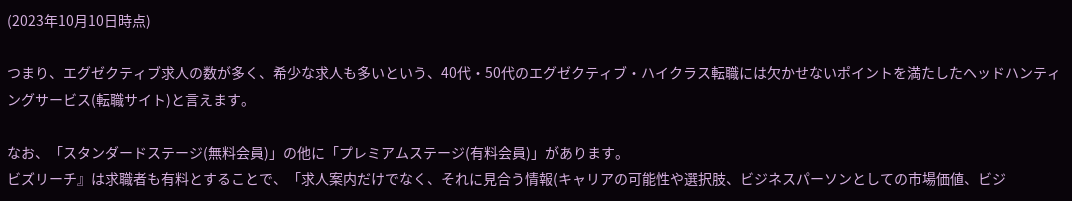(2023年10月10日時点)

つまり、エグゼクティブ求人の数が多く、希少な求人も多いという、40代・50代のエグゼクティブ・ハイクラス転職には欠かせないポイントを満たしたヘッドハンティングサービス(転職サイト)と言えます。

なお、「スタンダードステージ(無料会員)」の他に「プレミアムステージ(有料会員)」があります。
ビズリーチ』は求職者も有料とすることで、「求人案内だけでなく、それに見合う情報(キャリアの可能性や選択肢、ビジネスパーソンとしての市場価値、ビジ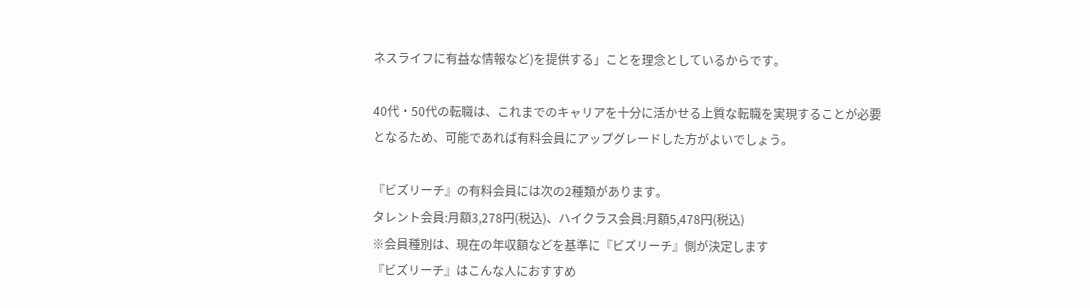ネスライフに有益な情報など)を提供する」ことを理念としているからです。

40代・50代の転職は、これまでのキャリアを十分に活かせる上質な転職を実現することが必要となるため、可能であれば有料会員にアップグレードした方がよいでしょう。

『ビズリーチ』の有料会員には次の2種類があります。
タレント会員:月額3,278円(税込)、ハイクラス会員:月額5,478円(税込)
※会員種別は、現在の年収額などを基準に『ビズリーチ』側が決定します
『ビズリーチ』はこんな人におすすめ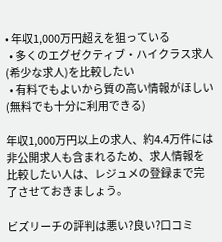• 年収1,000万円超えを狙っている
  • 多くのエグゼクティブ・ハイクラス求人(希少な求人)を比較したい
  • 有料でもよいから質の高い情報がほしい(無料でも十分に利用できる)

年収1,000万円以上の求人、約4.4万件には非公開求人も含まれるため、求人情報を比較したい人は、レジュメの登録まで完了させておきましょう。

ビズリーチの評判は悪い?良い?口コミ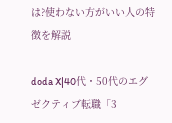は?使わない方がいい人の特徴を解説

doda X|40代・50代のエグゼクティブ転職「3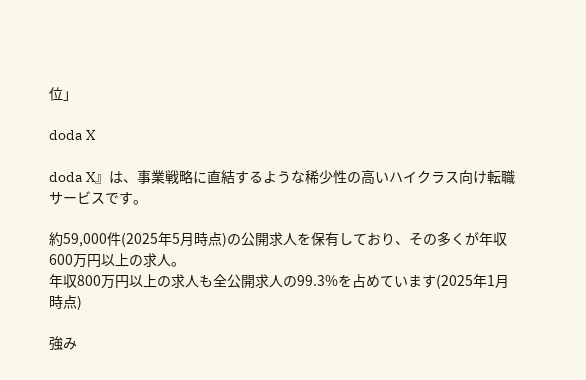位」

doda X

doda X』は、事業戦略に直結するような稀少性の高いハイクラス向け転職サービスです。

約59,000件(2025年5月時点)の公開求人を保有しており、その多くが年収600万円以上の求人。
年収800万円以上の求人も全公開求人の99.3%を占めています(2025年1月時点)

強み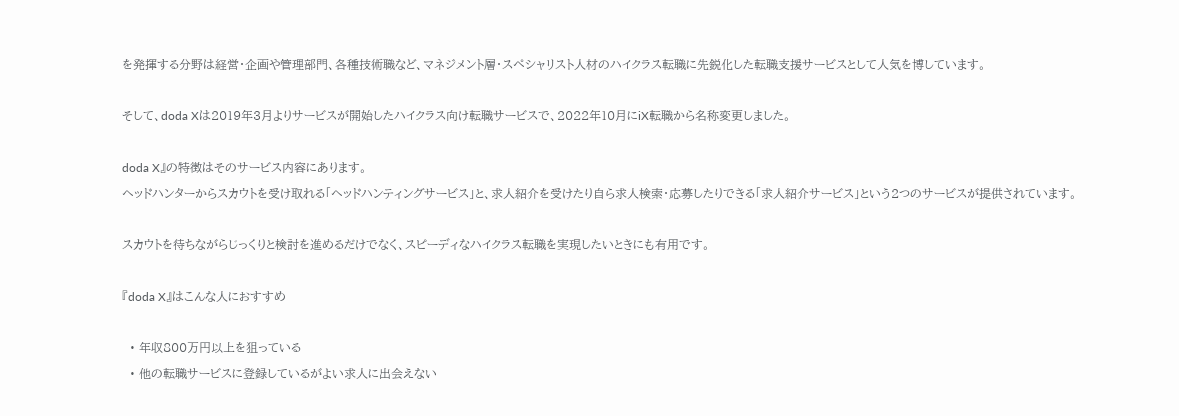を発揮する分野は経営・企画や管理部門、各種技術職など、マネジメント層・スペシャリスト人材のハイクラス転職に先鋭化した転職支援サービスとして人気を博しています。

そして、doda Xは2019年3月よりサービスが開始したハイクラス向け転職サービスで、2022年10月にiX転職から名称変更しました。

doda X』の特徴はそのサービス内容にあります。
ヘッドハンターからスカウトを受け取れる「ヘッドハンティングサービス」と、求人紹介を受けたり自ら求人検索・応募したりできる「求人紹介サービス」という2つのサービスが提供されています。

スカウトを待ちながらじっくりと検討を進めるだけでなく、スピーディなハイクラス転職を実現したいときにも有用です。

『doda X』はこんな人におすすめ

  • 年収800万円以上を狙っている
  • 他の転職サービスに登録しているがよい求人に出会えない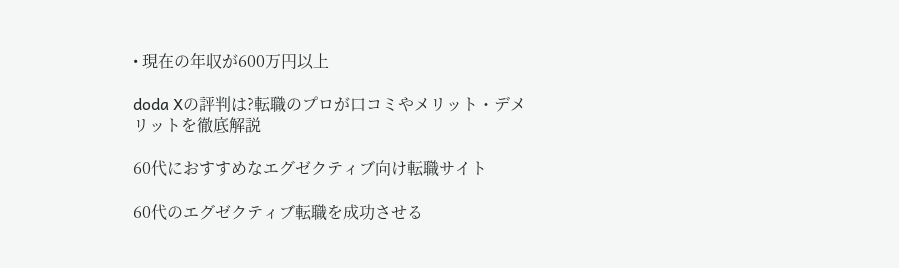• 現在の年収が600万円以上

doda Xの評判は?転職のプロが口コミやメリット・デメリットを徹底解説

60代におすすめなエグゼクティブ向け転職サイト

60代のエグゼクティブ転職を成功させる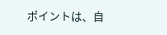ポイントは、自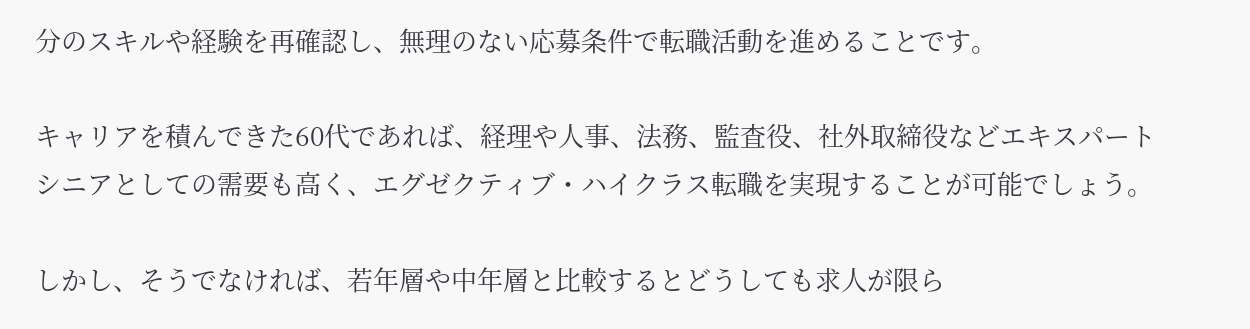分のスキルや経験を再確認し、無理のない応募条件で転職活動を進めることです。

キャリアを積んできた60代であれば、経理や人事、法務、監査役、社外取締役などエキスパートシニアとしての需要も高く、エグゼクティブ・ハイクラス転職を実現することが可能でしょう。

しかし、そうでなければ、若年層や中年層と比較するとどうしても求人が限ら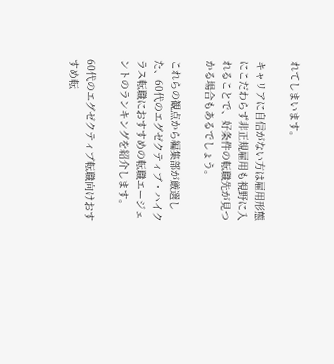れてしまいます。

キャリアに自信がない方は雇用形態にこだわらず非正規雇用も視野に入れることで、好条件の転職先が見つかる場合もあるでしょう。

これらの観点から編集部が厳選した、60代のエグゼクティブ・ハイクラス転職におすすめの転職エージェントのランキングを紹介します。

60代のエグゼクティブ転職向けおすすめ転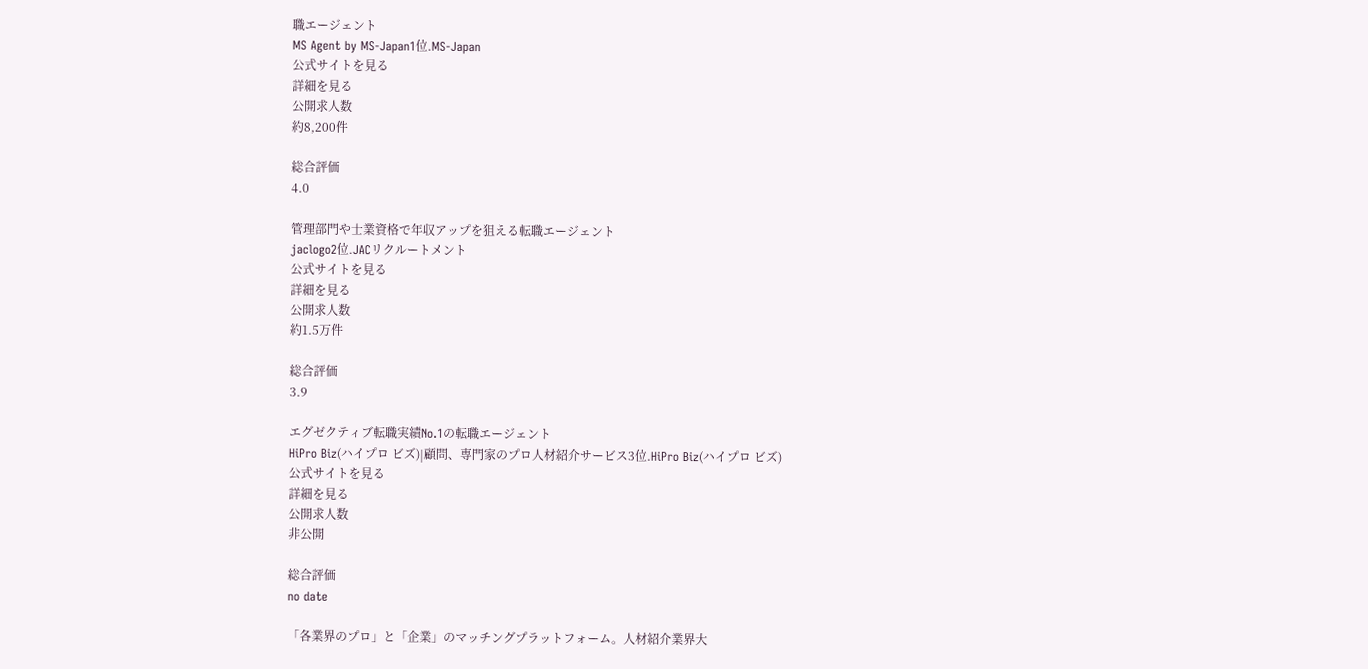職エージェント
MS Agent by MS-Japan1位.MS-Japan
公式サイトを見る
詳細を見る
公開求人数
約8,200件

総合評価
4.0

管理部門や士業資格で年収アップを狙える転職エージェント
jaclogo2位.JACリクルートメント
公式サイトを見る
詳細を見る
公開求人数
約1.5万件

総合評価
3.9

エグゼクティブ転職実績No.1の転職エージェント
HiPro Biz(ハイプロ ビズ)|顧問、専門家のプロ人材紹介サービス3位.HiPro Biz(ハイプロ ビズ)
公式サイトを見る
詳細を見る
公開求人数
非公開

総合評価
no date

「各業界のプロ」と「企業」のマッチングプラットフォーム。人材紹介業界大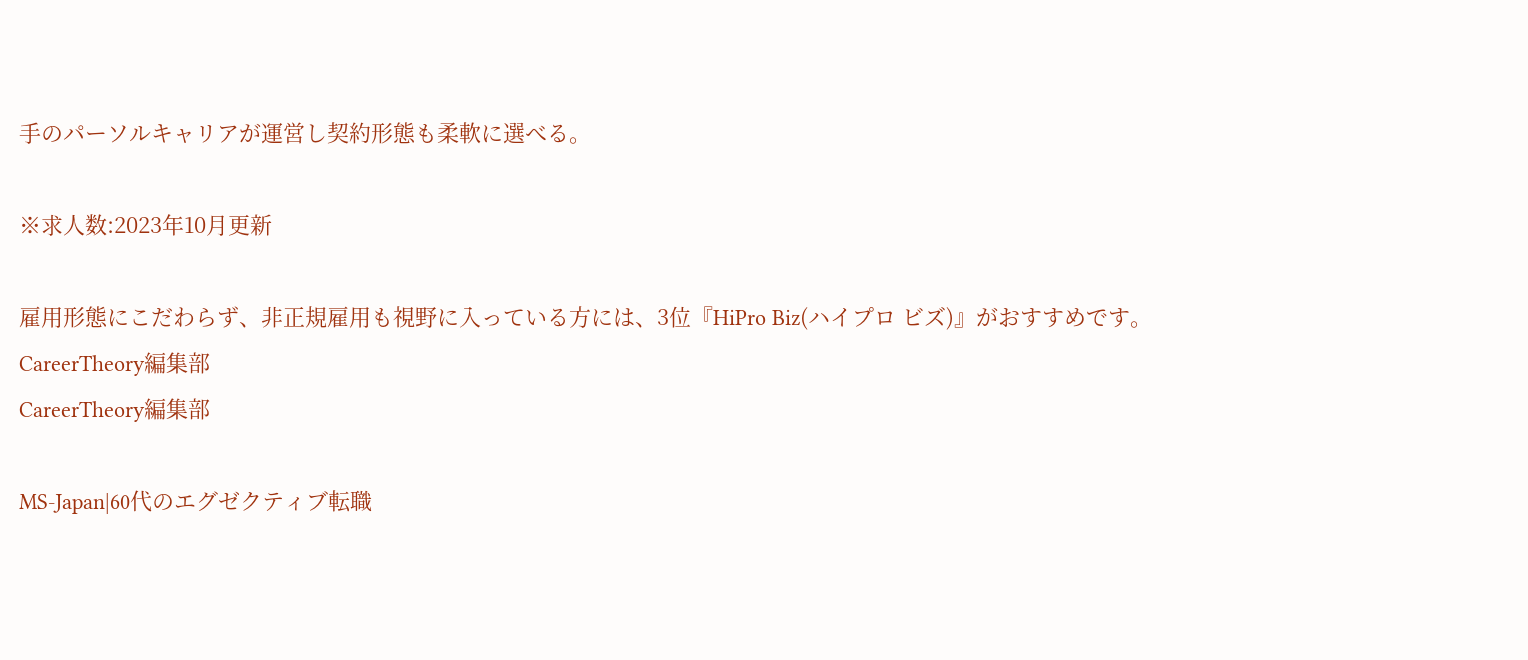手のパーソルキャリアが運営し契約形態も柔軟に選べる。

※求人数:2023年10月更新

雇用形態にこだわらず、非正規雇用も視野に入っている方には、3位『HiPro Biz(ハイプロ ビズ)』がおすすめです。
CareerTheory編集部
CareerTheory編集部

MS-Japan|60代のエグゼクティブ転職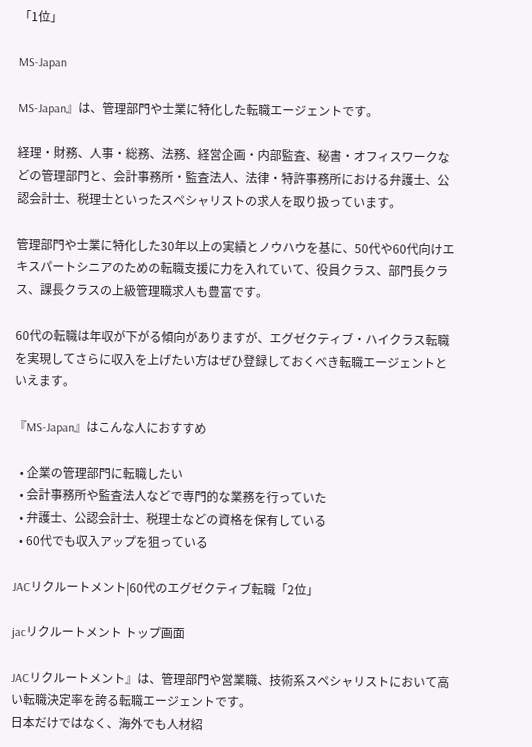「1位」

MS-Japan

MS-Japan』は、管理部門や士業に特化した転職エージェントです。

経理・財務、人事・総務、法務、経営企画・内部監査、秘書・オフィスワークなどの管理部門と、会計事務所・監査法人、法律・特許事務所における弁護士、公認会計士、税理士といったスペシャリストの求人を取り扱っています。

管理部門や士業に特化した30年以上の実績とノウハウを基に、50代や60代向けエキスパートシニアのための転職支援に力を入れていて、役員クラス、部門長クラス、課長クラスの上級管理職求人も豊富です。

60代の転職は年収が下がる傾向がありますが、エグゼクティブ・ハイクラス転職を実現してさらに収入を上げたい方はぜひ登録しておくべき転職エージェントといえます。

『MS-Japan』はこんな人におすすめ

  • 企業の管理部門に転職したい
  • 会計事務所や監査法人などで専門的な業務を行っていた
  • 弁護士、公認会計士、税理士などの資格を保有している
  • 60代でも収入アップを狙っている

JACリクルートメント|60代のエグゼクティブ転職「2位」

jacリクルートメント トップ画面

JACリクルートメント』は、管理部門や営業職、技術系スペシャリストにおいて高い転職決定率を誇る転職エージェントです。
日本だけではなく、海外でも人材紹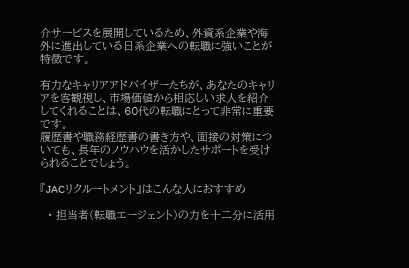介サービスを展開しているため、外資系企業や海外に進出している日系企業への転職に強いことが特徴です。

有力なキャリアアドバイザーたちが、あなたのキャリアを客観視し、市場価値から相応しい求人を紹介してくれることは、60代の転職にとって非常に重要です。
履歴書や職務経歴書の書き方や、面接の対策についても、長年のノウハウを活かしたサポートを受けられることでしょう。

『JACリクルートメント』はこんな人におすすめ

  • 担当者(転職エージェント)の力を十二分に活用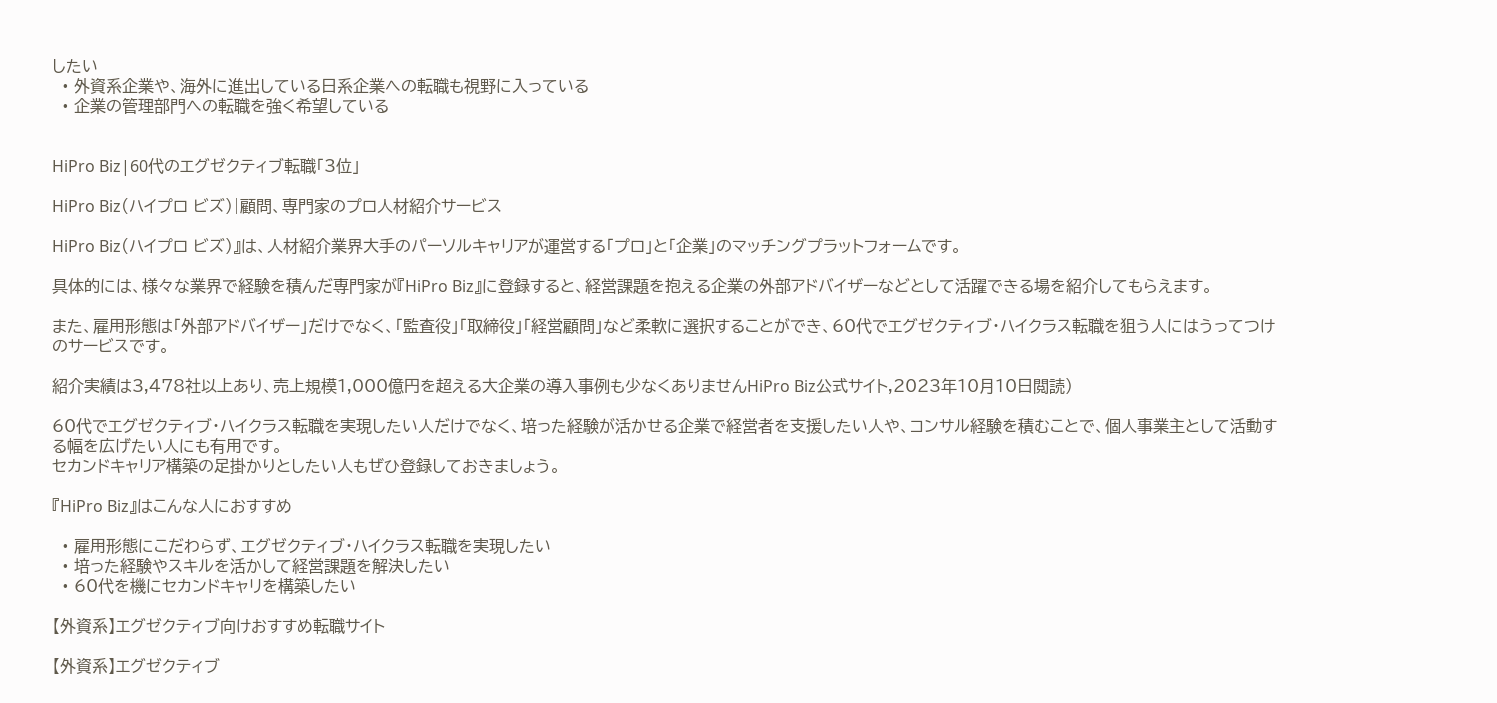したい
  • 外資系企業や、海外に進出している日系企業への転職も視野に入っている
  • 企業の管理部門への転職を強く希望している


HiPro Biz|60代のエグゼクティブ転職「3位」

HiPro Biz(ハイプロ ビズ)|顧問、専門家のプロ人材紹介サービス

HiPro Biz(ハイプロ ビズ)』は、人材紹介業界大手のパーソルキャリアが運営する「プロ」と「企業」のマッチングプラットフォームです。

具体的には、様々な業界で経験を積んだ専門家が『HiPro Biz』に登録すると、経営課題を抱える企業の外部アドバイザーなどとして活躍できる場を紹介してもらえます。

また、雇用形態は「外部アドバイザー」だけでなく、「監査役」「取締役」「経営顧問」など柔軟に選択することができ、60代でエグゼクティブ・ハイクラス転職を狙う人にはうってつけのサービスです。

紹介実績は3,478社以上あり、売上規模1,000億円を超える大企業の導入事例も少なくありませんHiPro Biz公式サイト,2023年10月10日閲読)

60代でエグゼクティブ・ハイクラス転職を実現したい人だけでなく、培った経験が活かせる企業で経営者を支援したい人や、コンサル経験を積むことで、個人事業主として活動する幅を広げたい人にも有用です。
セカンドキャリア構築の足掛かりとしたい人もぜひ登録しておきましょう。

『HiPro Biz』はこんな人におすすめ

  • 雇用形態にこだわらず、エグゼクティブ・ハイクラス転職を実現したい
  • 培った経験やスキルを活かして経営課題を解決したい
  • 60代を機にセカンドキャリを構築したい

【外資系】エグゼクティブ向けおすすめ転職サイト

【外資系】エグゼクティブ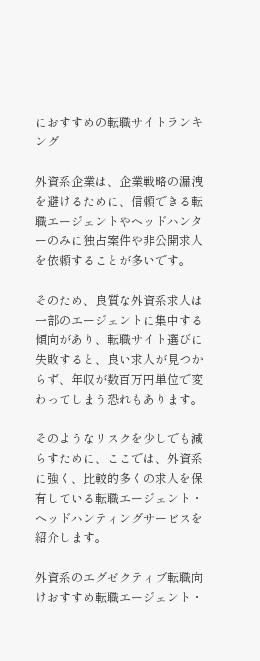におすすめの転職サイトランキング

外資系企業は、企業戦略の漏洩を避けるために、信頼できる転職エージェントやヘッドハンターのみに独占案件や非公開求人を依頼することが多いです。

そのため、良質な外資系求人は一部のエージェントに集中する傾向があり、転職サイト選びに失敗すると、良い求人が見つからず、年収が数百万円単位で変わってしまう恐れもあります。

そのようなリスクを少しでも減らすために、ここでは、外資系に強く、比較的多くの求人を保有している転職エージェント・ヘッドハンティングサービスを紹介します。

外資系のエグゼクティブ転職向けおすすめ転職エージェント・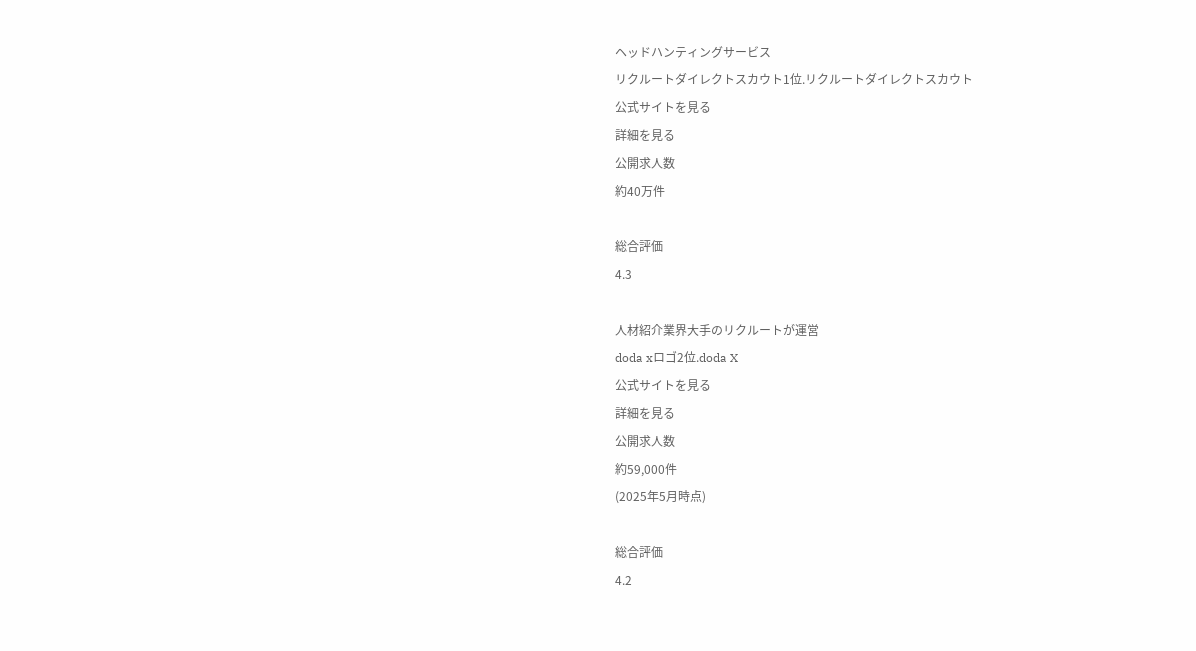ヘッドハンティングサービス
リクルートダイレクトスカウト1位.リクルートダイレクトスカウト
公式サイトを見る
詳細を見る
公開求人数
約40万件

総合評価
4.3

人材紹介業界大手のリクルートが運営
doda xロゴ2位.doda X
公式サイトを見る
詳細を見る
公開求人数
約59,000件
(2025年5月時点)

総合評価
4.2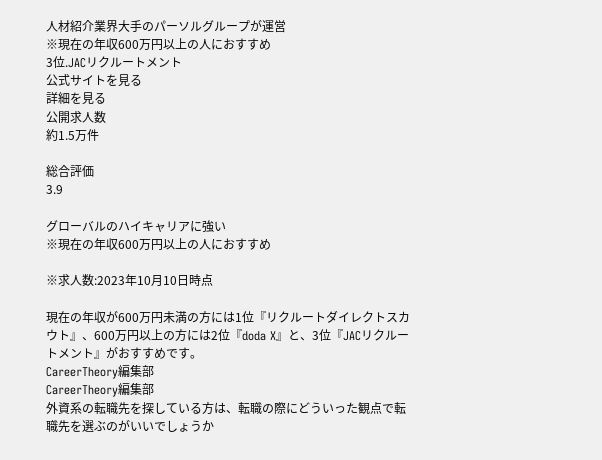人材紹介業界大手のパーソルグループが運営
※現在の年収600万円以上の人におすすめ
3位.JACリクルートメント
公式サイトを見る
詳細を見る
公開求人数
約1.5万件

総合評価
3.9

グローバルのハイキャリアに強い
※現在の年収600万円以上の人におすすめ

※求人数:2023年10月10日時点

現在の年収が600万円未満の方には1位『リクルートダイレクトスカウト』、600万円以上の方には2位『doda X』と、3位『JACリクルートメント』がおすすめです。
CareerTheory編集部
CareerTheory編集部
外資系の転職先を探している方は、転職の際にどういった観点で転職先を選ぶのがいいでしょうか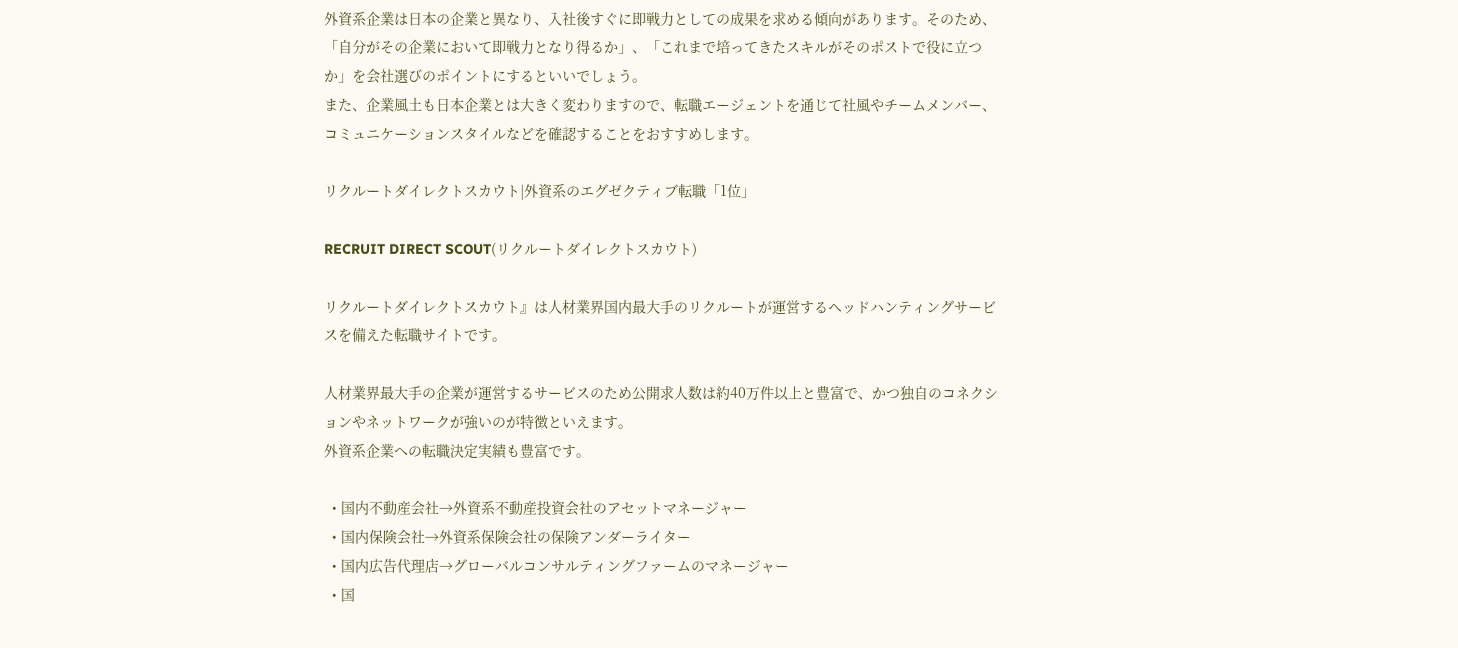外資系企業は日本の企業と異なり、入社後すぐに即戦力としての成果を求める傾向があります。そのため、「自分がその企業において即戦力となり得るか」、「これまで培ってきたスキルがそのポストで役に立つか」を会社選びのポイントにするといいでしょう。
また、企業風土も日本企業とは大きく変わりますので、転職エージェントを通じて社風やチームメンバー、コミュニケーションスタイルなどを確認することをおすすめします。

リクルートダイレクトスカウト|外資系のエグゼクティブ転職「1位」

RECRUIT DIRECT SCOUT(リクルートダイレクトスカウト)

リクルートダイレクトスカウト』は人材業界国内最大手のリクルートが運営するヘッドハンティングサービスを備えた転職サイトです。

人材業界最大手の企業が運営するサービスのため公開求人数は約40万件以上と豊富で、かつ独自のコネクションやネットワークが強いのが特徴といえます。
外資系企業への転職決定実績も豊富です。

  • 国内不動産会社→外資系不動産投資会社のアセットマネージャー
  • 国内保険会社→外資系保険会社の保険アンダーライター
  • 国内広告代理店→グローバルコンサルティングファームのマネージャー
  • 国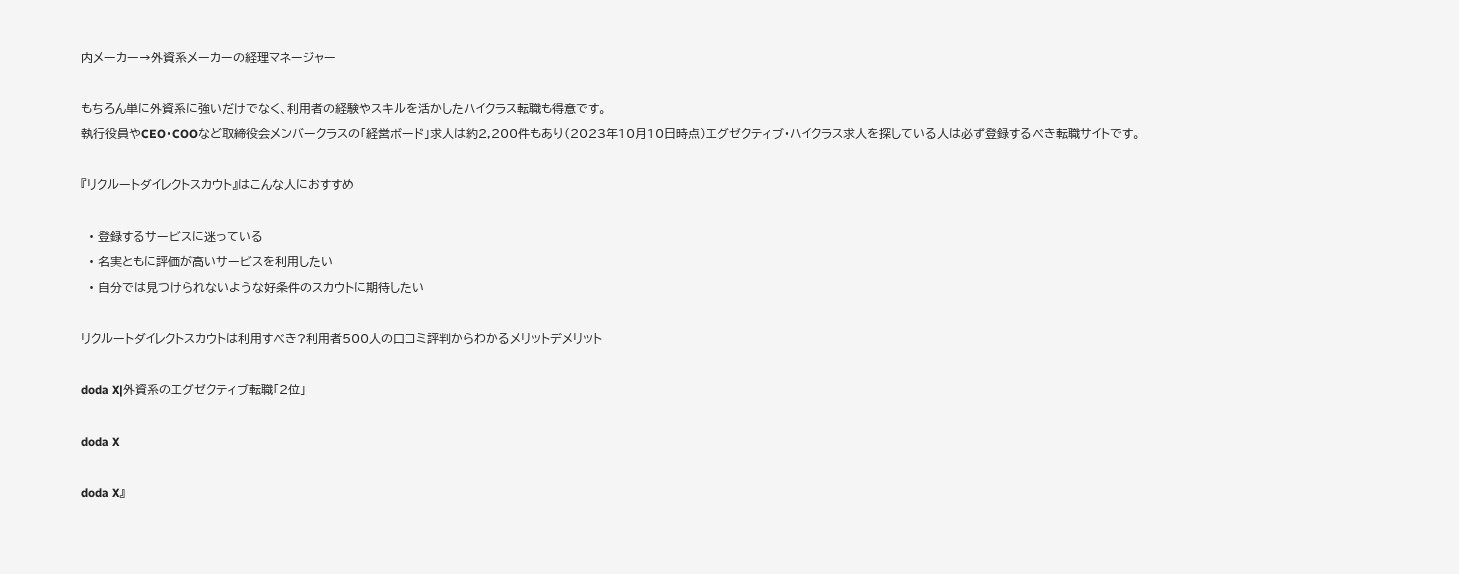内メーカー→外資系メーカーの経理マネージャー

もちろん単に外資系に強いだけでなく、利用者の経験やスキルを活かしたハイクラス転職も得意です。
執行役員やCEO・COOなど取締役会メンバークラスの「経営ボード」求人は約2,200件もあり(2023年10月10日時点)エグゼクティブ・ハイクラス求人を探している人は必ず登録するべき転職サイトです。

『リクルートダイレクトスカウト』はこんな人におすすめ

  • 登録するサービスに迷っている
  • 名実ともに評価が高いサービスを利用したい
  • 自分では見つけられないような好条件のスカウトに期待したい

リクルートダイレクトスカウトは利用すべき?利用者500人の口コミ評判からわかるメリットデメリット

doda X|外資系のエグゼクティブ転職「2位」

doda X

doda X』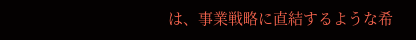は、事業戦略に直結するような希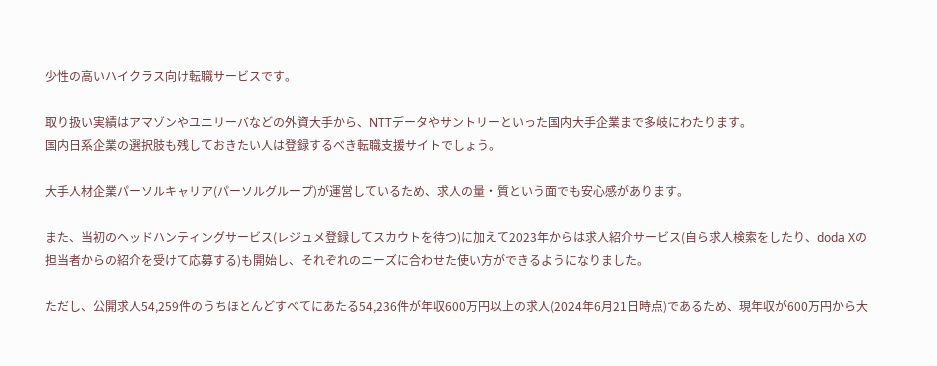少性の高いハイクラス向け転職サービスです。

取り扱い実績はアマゾンやユニリーバなどの外資大手から、NTTデータやサントリーといった国内大手企業まで多岐にわたります。
国内日系企業の選択肢も残しておきたい人は登録するべき転職支援サイトでしょう。

大手人材企業パーソルキャリア(パーソルグループ)が運営しているため、求人の量・質という面でも安心感があります。

また、当初のヘッドハンティングサービス(レジュメ登録してスカウトを待つ)に加えて2023年からは求人紹介サービス(自ら求人検索をしたり、doda Xの担当者からの紹介を受けて応募する)も開始し、それぞれのニーズに合わせた使い方ができるようになりました。

ただし、公開求人54,259件のうちほとんどすべてにあたる54,236件が年収600万円以上の求人(2024年6月21日時点)であるため、現年収が600万円から大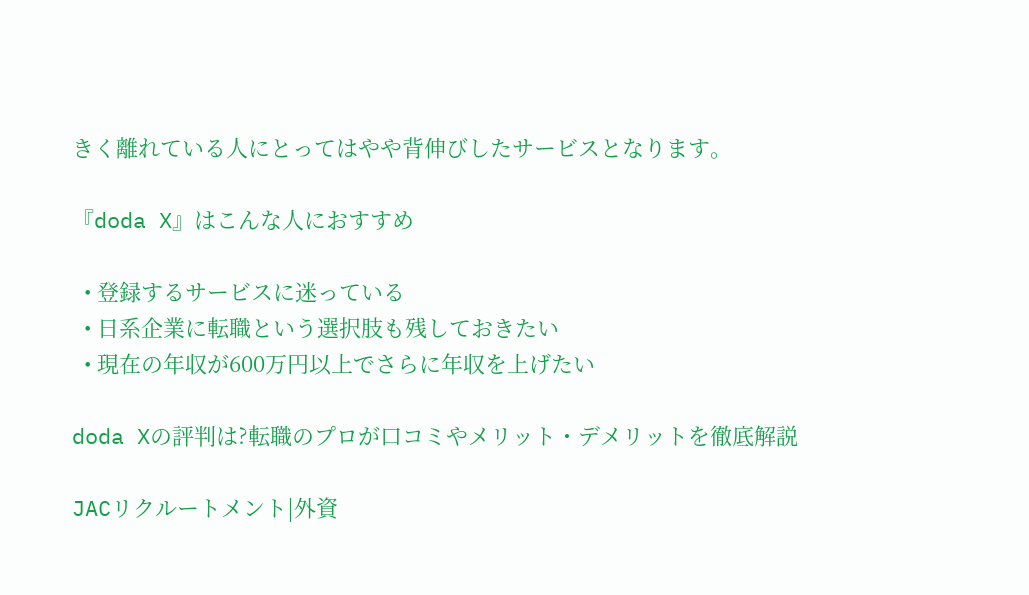きく離れている人にとってはやや背伸びしたサービスとなります。

『doda X』はこんな人におすすめ

  • 登録するサービスに迷っている
  • 日系企業に転職という選択肢も残しておきたい
  • 現在の年収が600万円以上でさらに年収を上げたい

doda Xの評判は?転職のプロが口コミやメリット・デメリットを徹底解説

JACリクルートメント|外資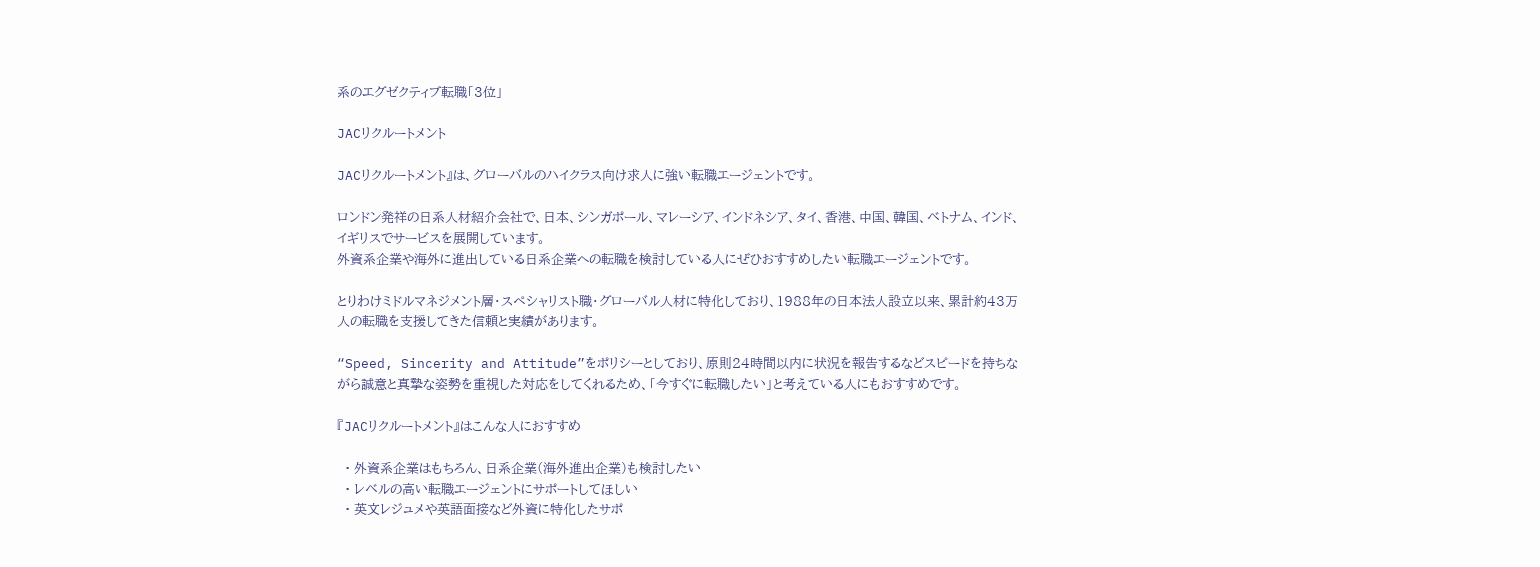系のエグゼクティブ転職「3位」

JACリクルートメント

JACリクルートメント』は、グローバルのハイクラス向け求人に強い転職エージェントです。

ロンドン発祥の日系人材紹介会社で、日本、シンガポール、マレーシア、インドネシア、タイ、香港、中国、韓国、ベトナム、インド、イギリスでサービスを展開しています。
外資系企業や海外に進出している日系企業への転職を検討している人にぜひおすすめしたい転職エージェントです。

とりわけミドルマネジメント層・スペシャリスト職・グローバル人材に特化しており、1988年の日本法人設立以来、累計約43万人の転職を支援してきた信頼と実績があります。

“Speed, Sincerity and Attitude”をポリシーとしており、原則24時間以内に状況を報告するなどスピードを持ちながら誠意と真摯な姿勢を重視した対応をしてくれるため、「今すぐに転職したい」と考えている人にもおすすめです。

『JACリクルートメント』はこんな人におすすめ

  • 外資系企業はもちろん、日系企業(海外進出企業)も検討したい
  • レベルの高い転職エージェントにサポートしてほしい
  • 英文レジュメや英語面接など外資に特化したサポ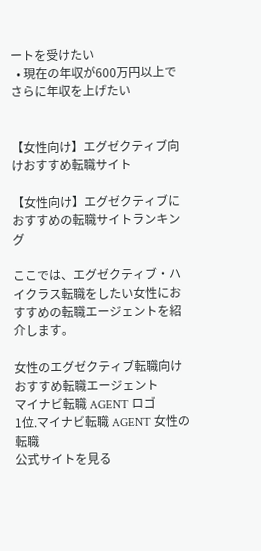ートを受けたい
  • 現在の年収が600万円以上でさらに年収を上げたい


【女性向け】エグゼクティブ向けおすすめ転職サイト

【女性向け】エグゼクティブにおすすめの転職サイトランキング

ここでは、エグゼクティブ・ハイクラス転職をしたい女性におすすめの転職エージェントを紹介します。

女性のエグゼクティブ転職向けおすすめ転職エージェント
マイナビ転職 AGENT ロゴ
1位.マイナビ転職 AGENT 女性の転職
公式サイトを見る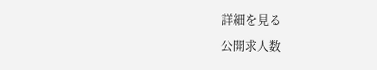詳細を見る
公開求人数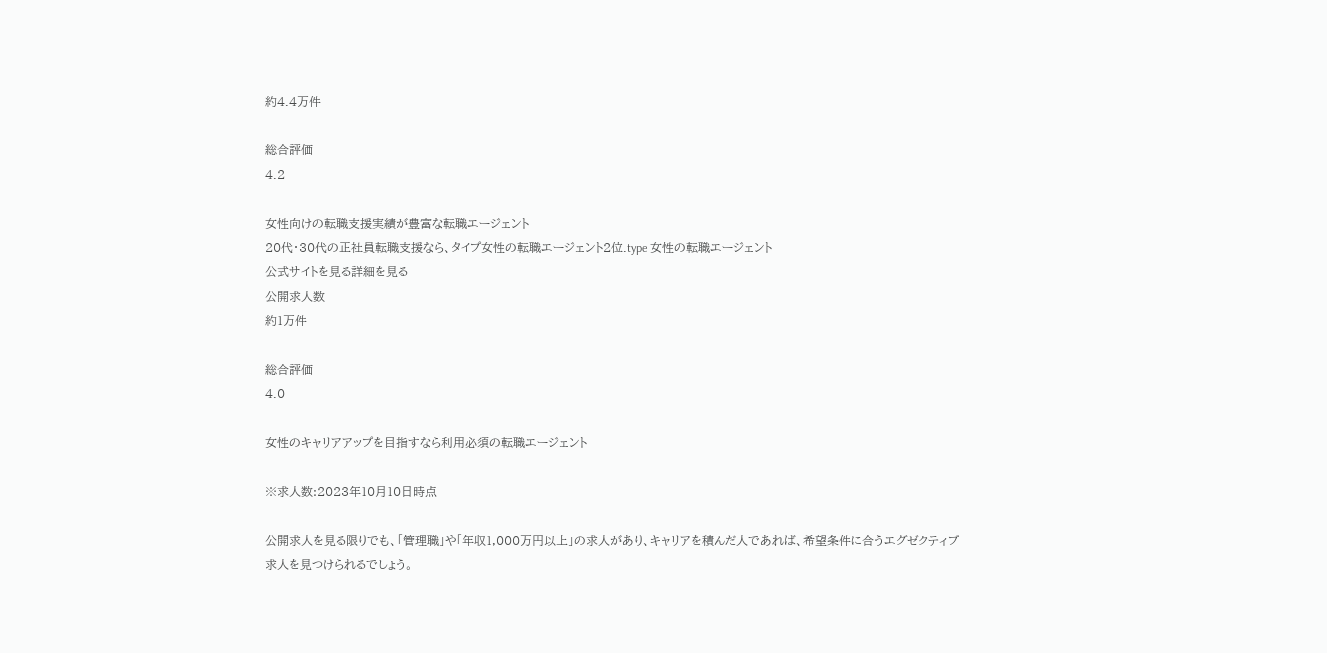約4.4万件

総合評価
4.2

女性向けの転職支援実績が豊富な転職エージェント
20代・30代の正社員転職支援なら、タイプ女性の転職エージェント2位.type 女性の転職エージェント
公式サイトを見る詳細を見る
公開求人数
約1万件

総合評価
4.0

女性のキャリアアップを目指すなら利用必須の転職エージェント

※求人数:2023年10月10日時点

公開求人を見る限りでも、「管理職」や「年収1,000万円以上」の求人があり、キャリアを積んだ人であれば、希望条件に合うエグゼクティブ求人を見つけられるでしょう。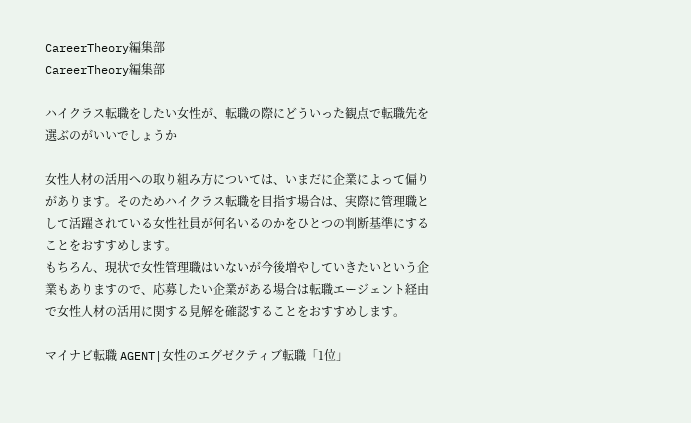CareerTheory編集部
CareerTheory編集部

ハイクラス転職をしたい女性が、転職の際にどういった観点で転職先を選ぶのがいいでしょうか

女性人材の活用への取り組み方については、いまだに企業によって偏りがあります。そのためハイクラス転職を目指す場合は、実際に管理職として活躍されている女性社員が何名いるのかをひとつの判断基準にすることをおすすめします。
もちろん、現状で女性管理職はいないが今後増やしていきたいという企業もありますので、応募したい企業がある場合は転職エージェント経由で女性人材の活用に関する見解を確認することをおすすめします。

マイナビ転職 AGENT|女性のエグゼクティブ転職「1位」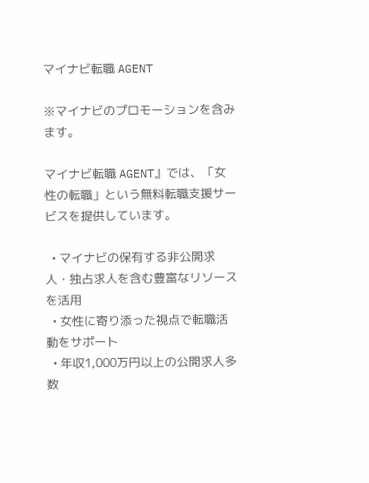マイナビ転職 AGENT

※マイナビのプロモーションを含みます。

マイナビ転職 AGENT』では、「女性の転職」という無料転職支援サービスを提供しています。

  • マイナビの保有する非公開求人・独占求人を含む豊富なリソースを活用
  • 女性に寄り添った視点で転職活動をサポート
  • 年収1,000万円以上の公開求人多数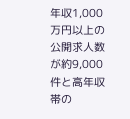年収1,000万円以上の公開求人数が約9,000件と高年収帯の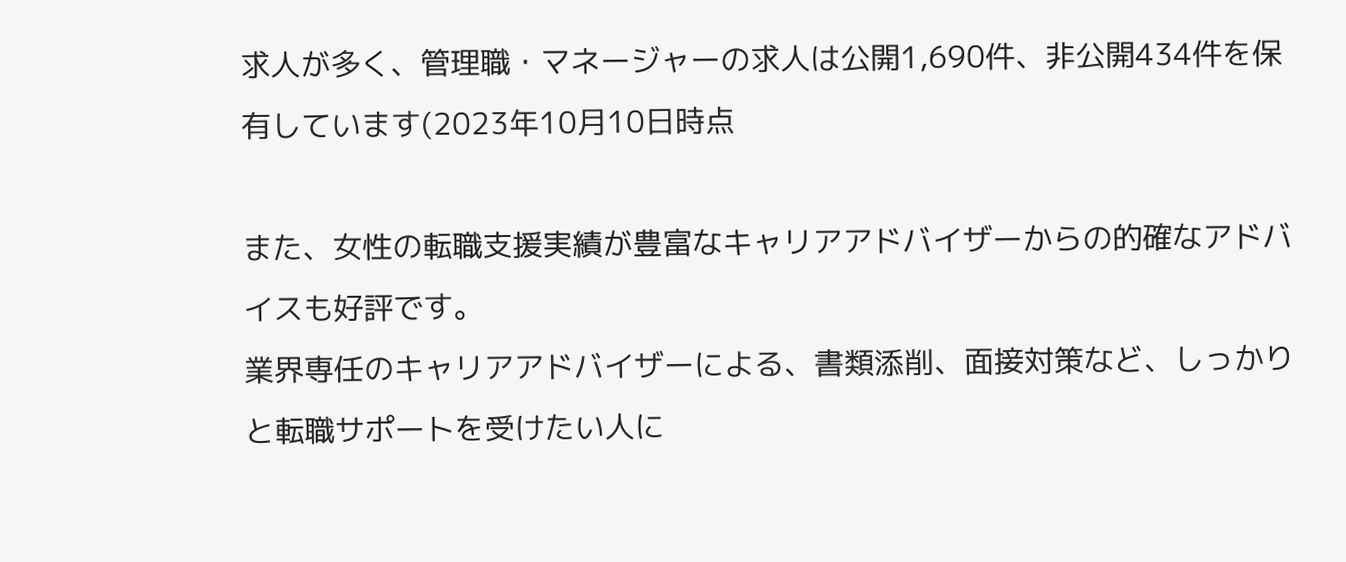求人が多く、管理職・マネージャーの求人は公開1,690件、非公開434件を保有しています(2023年10月10日時点

また、女性の転職支援実績が豊富なキャリアアドバイザーからの的確なアドバイスも好評です。
業界専任のキャリアアドバイザーによる、書類添削、面接対策など、しっかりと転職サポートを受けたい人に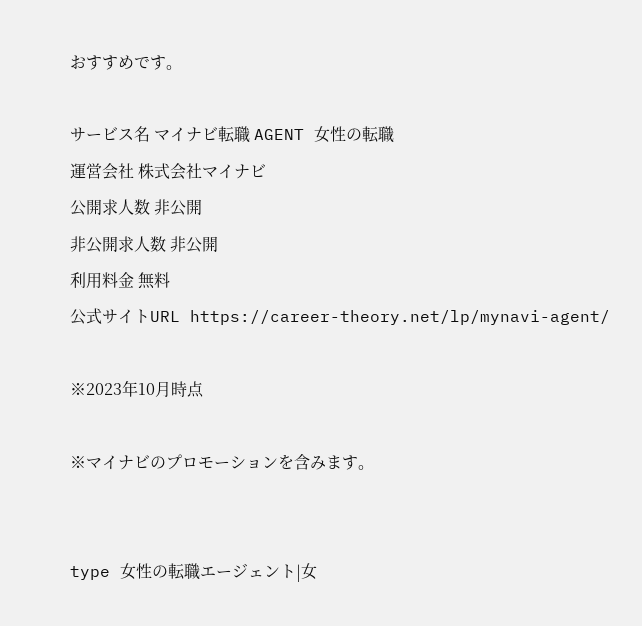おすすめです。

サービス名 マイナビ転職 AGENT 女性の転職
運営会社 株式会社マイナビ
公開求人数 非公開
非公開求人数 非公開
利用料金 無料
公式サイトURL https://career-theory.net/lp/mynavi-agent/

※2023年10月時点

※マイナビのプロモーションを含みます。


type 女性の転職エージェント|女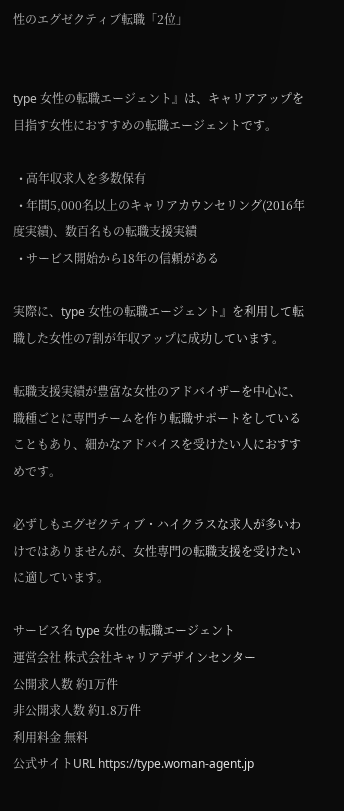性のエグゼクティブ転職「2位」


type 女性の転職エージェント』は、キャリアアップを目指す女性におすすめの転職エージェントです。

  • 高年収求人を多数保有
  • 年間5,000名以上のキャリアカウンセリング(2016年度実績)、数百名もの転職支援実績
  • サービス開始から18年の信頼がある

実際に、type 女性の転職エージェント』を利用して転職した女性の7割が年収アップに成功しています。

転職支援実績が豊富な女性のアドバイザーを中心に、職種ごとに専門チームを作り転職サポートをしていることもあり、細かなアドバイスを受けたい人におすすめです。

必ずしもエグゼクティブ・ハイクラスな求人が多いわけではありませんが、女性専門の転職支援を受けたいに適しています。

サービス名 type 女性の転職エージェント
運営会社 株式会社キャリアデザインセンター
公開求人数 約1万件
非公開求人数 約1.8万件
利用料金 無料
公式サイトURL https://type.woman-agent.jp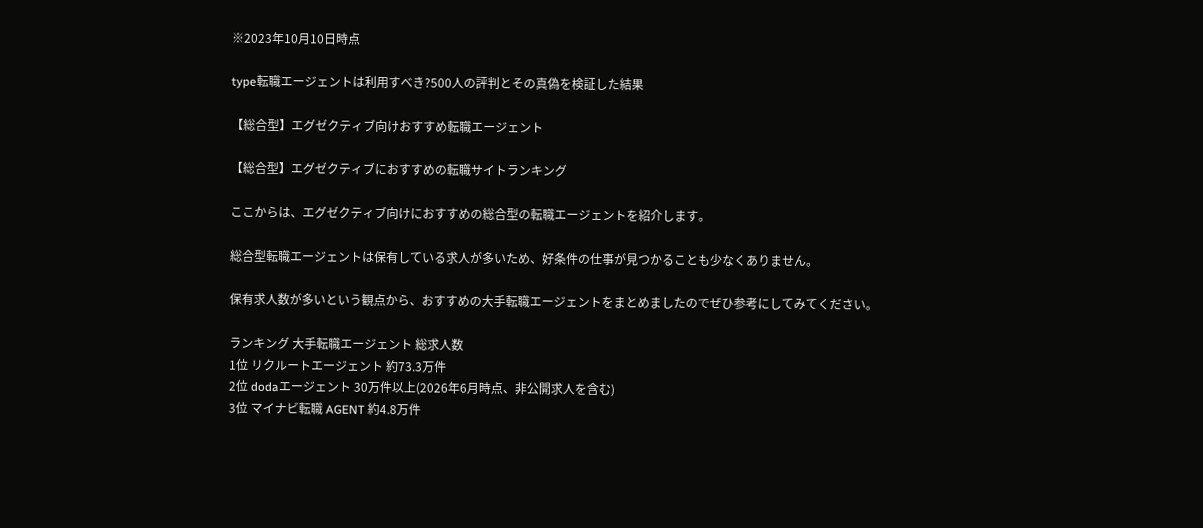※2023年10月10日時点

type転職エージェントは利用すべき?500人の評判とその真偽を検証した結果

【総合型】エグゼクティブ向けおすすめ転職エージェント

【総合型】エグゼクティブにおすすめの転職サイトランキング

ここからは、エグゼクティブ向けにおすすめの総合型の転職エージェントを紹介します。

総合型転職エージェントは保有している求人が多いため、好条件の仕事が見つかることも少なくありません。

保有求人数が多いという観点から、おすすめの大手転職エージェントをまとめましたのでぜひ参考にしてみてください。

ランキング 大手転職エージェント 総求人数
1位 リクルートエージェント 約73.3万件
2位 dodaエージェント 30万件以上(2026年6月時点、非公開求人を含む)
3位 マイナビ転職 AGENT 約4.8万件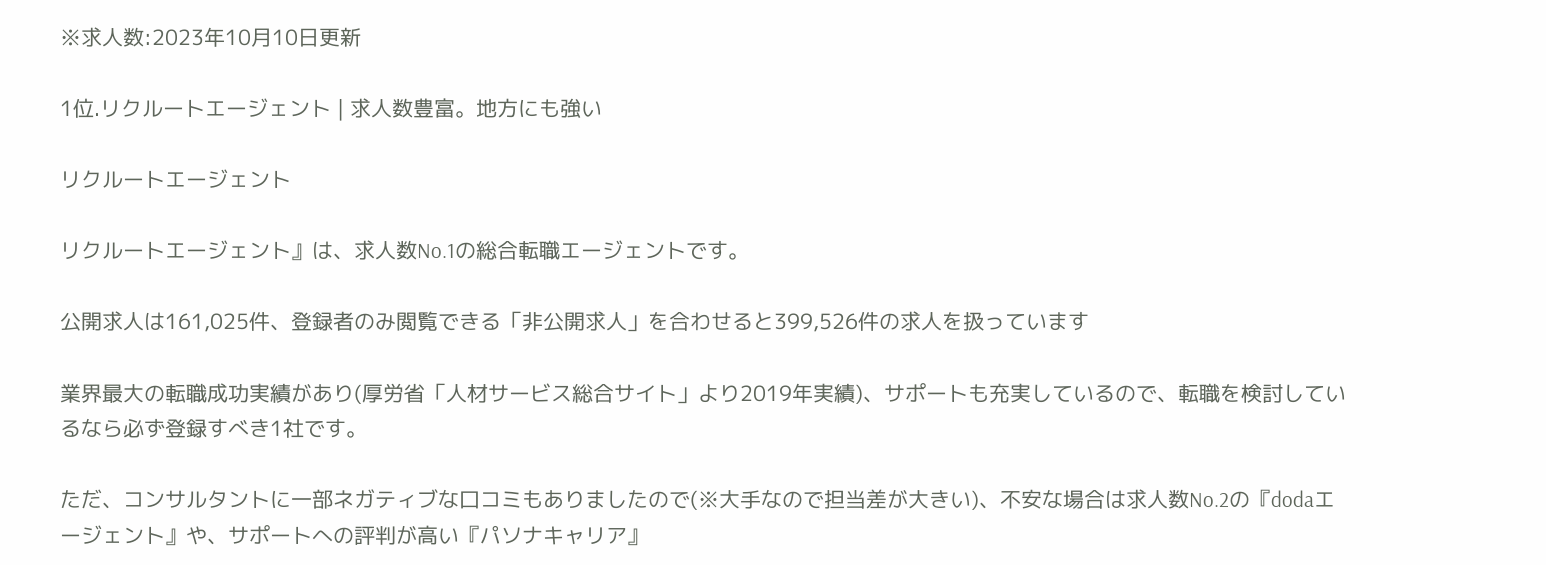※求人数:2023年10月10日更新

1位.リクルートエージェント | 求人数豊富。地方にも強い

リクルートエージェント

リクルートエージェント』は、求人数No.1の総合転職エージェントです。

公開求人は161,025件、登録者のみ閲覧できる「非公開求人」を合わせると399,526件の求人を扱っています

業界最大の転職成功実績があり(厚労省「人材サービス総合サイト」より2019年実績)、サポートも充実しているので、転職を検討しているなら必ず登録すべき1社です。

ただ、コンサルタントに一部ネガティブな口コミもありましたので(※大手なので担当差が大きい)、不安な場合は求人数No.2の『dodaエージェント』や、サポートへの評判が高い『パソナキャリア』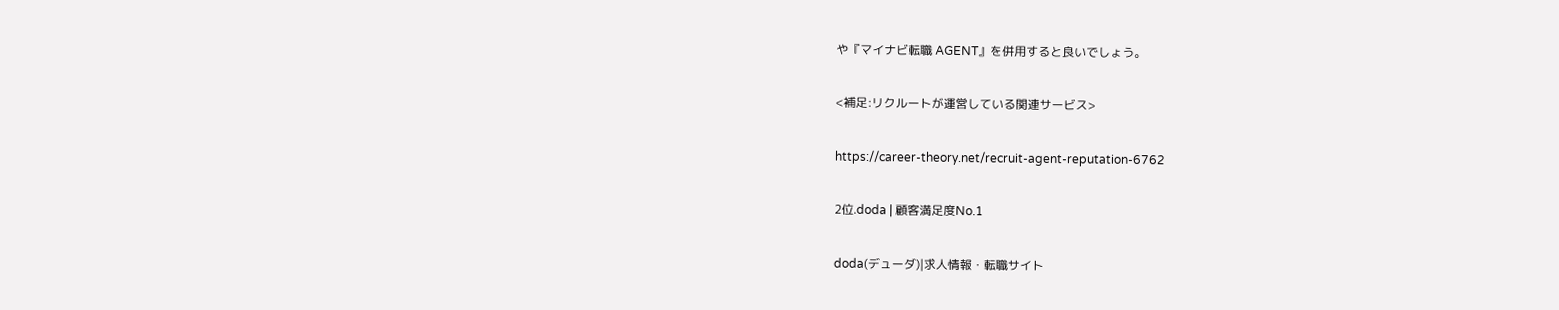や『マイナビ転職 AGENT』を併用すると良いでしょう。

<補足:リクルートが運営している関連サービス>

https://career-theory.net/recruit-agent-reputation-6762

2位.doda | 顧客満足度No.1

doda(デューダ)|求人情報・転職サイト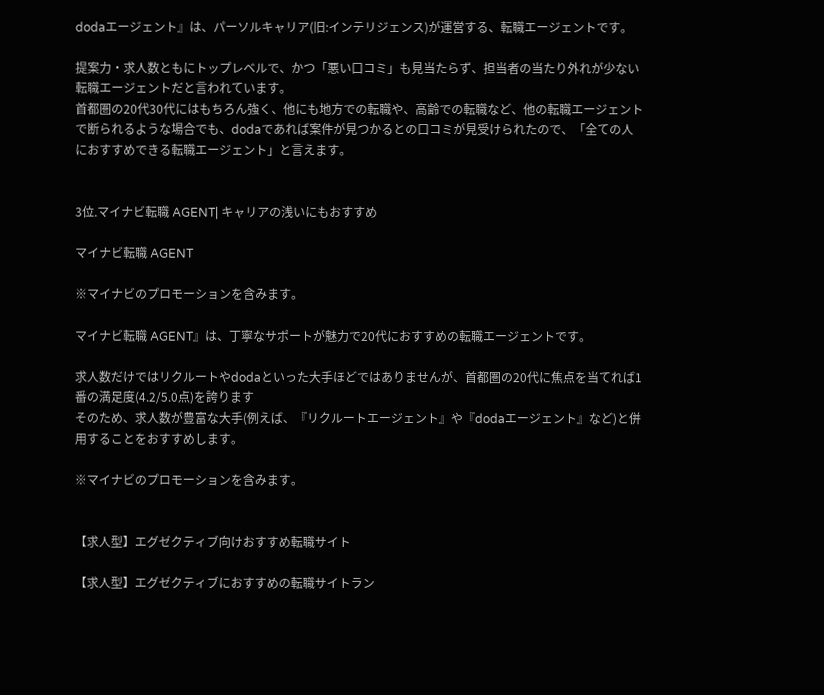dodaエージェント』は、パーソルキャリア(旧:インテリジェンス)が運営する、転職エージェントです。

提案力・求人数ともにトップレベルで、かつ「悪い口コミ」も見当たらず、担当者の当たり外れが少ない転職エージェントだと言われています。
首都圏の20代30代にはもちろん強く、他にも地方での転職や、高齢での転職など、他の転職エージェントで断られるような場合でも、dodaであれば案件が見つかるとの口コミが見受けられたので、「全ての人におすすめできる転職エージェント」と言えます。


3位.マイナビ転職 AGENT| キャリアの浅いにもおすすめ

マイナビ転職 AGENT

※マイナビのプロモーションを含みます。

マイナビ転職 AGENT』は、丁寧なサポートが魅力で20代におすすめの転職エージェントです。

求人数だけではリクルートやdodaといった大手ほどではありませんが、首都圏の20代に焦点を当てれば1番の満足度(4.2/5.0点)を誇ります
そのため、求人数が豊富な大手(例えば、『リクルートエージェント』や『dodaエージェント』など)と併用することをおすすめします。

※マイナビのプロモーションを含みます。


【求人型】エグゼクティブ向けおすすめ転職サイト

【求人型】エグゼクティブにおすすめの転職サイトラン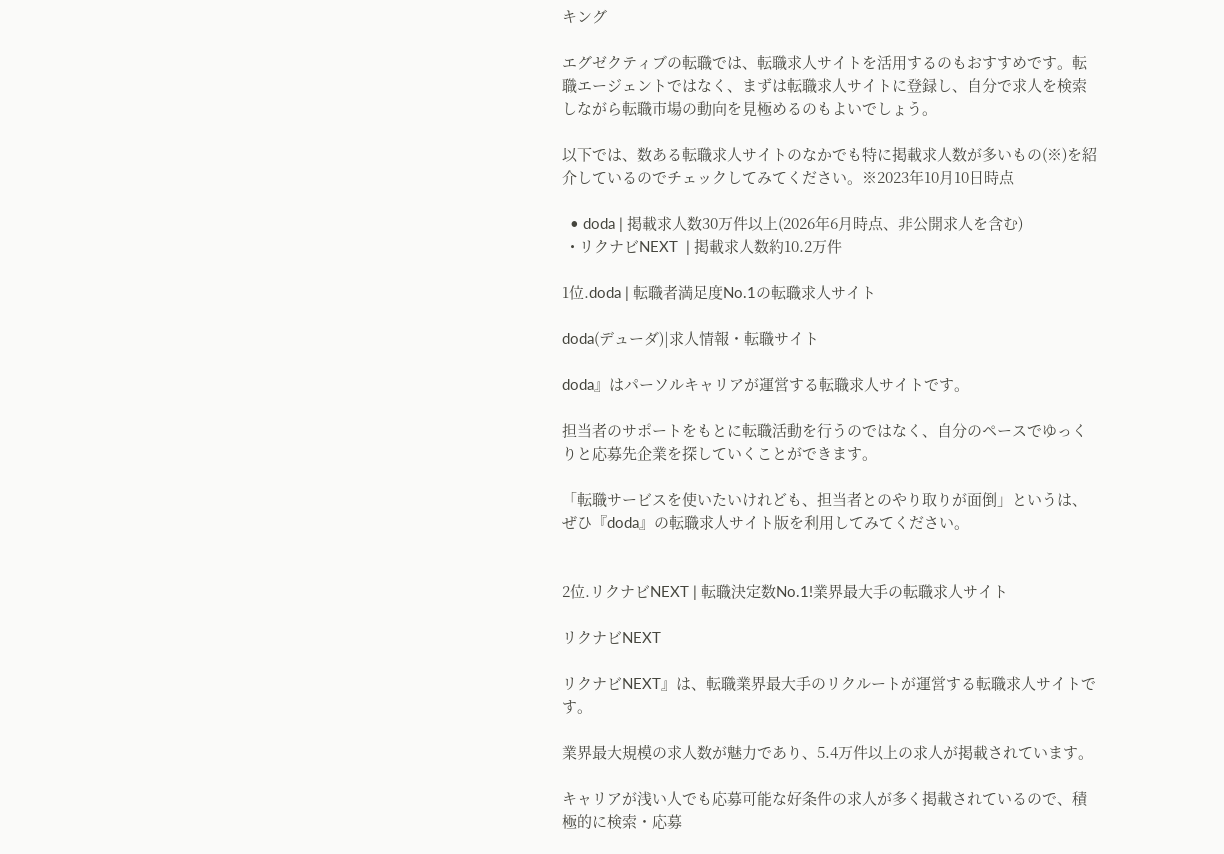キング

エグゼクティブの転職では、転職求人サイトを活用するのもおすすめです。転職エージェントではなく、まずは転職求人サイトに登録し、自分で求人を検索しながら転職市場の動向を見極めるのもよいでしょう。

以下では、数ある転職求人サイトのなかでも特に掲載求人数が多いもの(※)を紹介しているのでチェックしてみてください。※2023年10月10日時点

  • doda | 掲載求人数30万件以上(2026年6月時点、非公開求人を含む)
  • リクナビNEXT  | 掲載求人数約10.2万件

1位.doda | 転職者満足度No.1の転職求人サイト

doda(デューダ)|求人情報・転職サイト

doda』はパーソルキャリアが運営する転職求人サイトです。

担当者のサポートをもとに転職活動を行うのではなく、自分のペースでゆっくりと応募先企業を探していくことができます。

「転職サービスを使いたいけれども、担当者とのやり取りが面倒」というは、ぜひ『doda』の転職求人サイト版を利用してみてください。


2位.リクナビNEXT | 転職決定数No.1!業界最大手の転職求人サイト

リクナビNEXT

リクナビNEXT』は、転職業界最大手のリクルートが運営する転職求人サイトです。

業界最大規模の求人数が魅力であり、5.4万件以上の求人が掲載されています。

キャリアが浅い人でも応募可能な好条件の求人が多く掲載されているので、積極的に検索・応募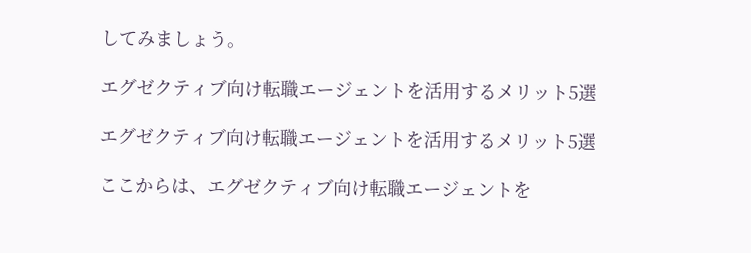してみましょう。

エグゼクティブ向け転職エージェントを活用するメリット5選

エグゼクティブ向け転職エージェントを活用するメリット5選

ここからは、エグゼクティブ向け転職エージェントを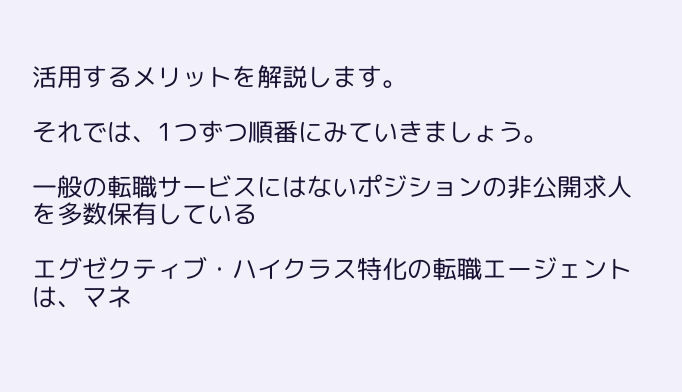活用するメリットを解説します。

それでは、1つずつ順番にみていきましょう。

一般の転職サービスにはないポジションの非公開求人を多数保有している

エグゼクティブ・ハイクラス特化の転職エージェントは、マネ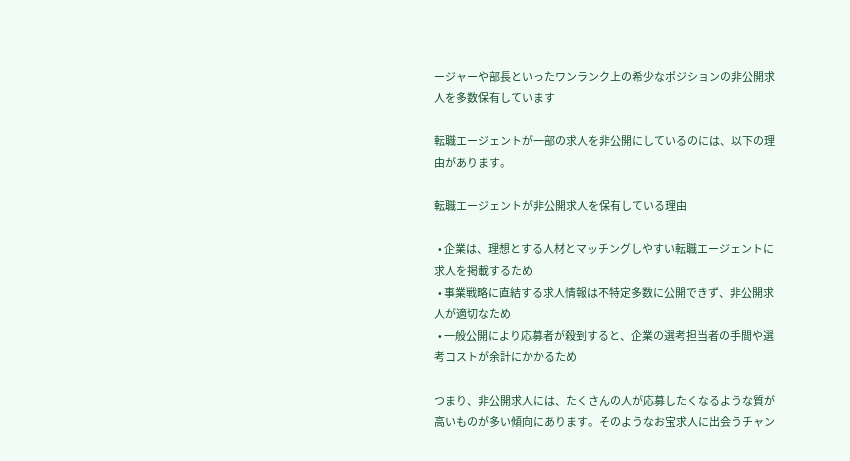ージャーや部長といったワンランク上の希少なポジションの非公開求人を多数保有しています

転職エージェントが一部の求人を非公開にしているのには、以下の理由があります。

転職エージェントが非公開求人を保有している理由

  • 企業は、理想とする人材とマッチングしやすい転職エージェントに求人を掲載するため
  • 事業戦略に直結する求人情報は不特定多数に公開できず、非公開求人が適切なため
  • 一般公開により応募者が殺到すると、企業の選考担当者の手間や選考コストが余計にかかるため

つまり、非公開求人には、たくさんの人が応募したくなるような質が高いものが多い傾向にあります。そのようなお宝求人に出会うチャン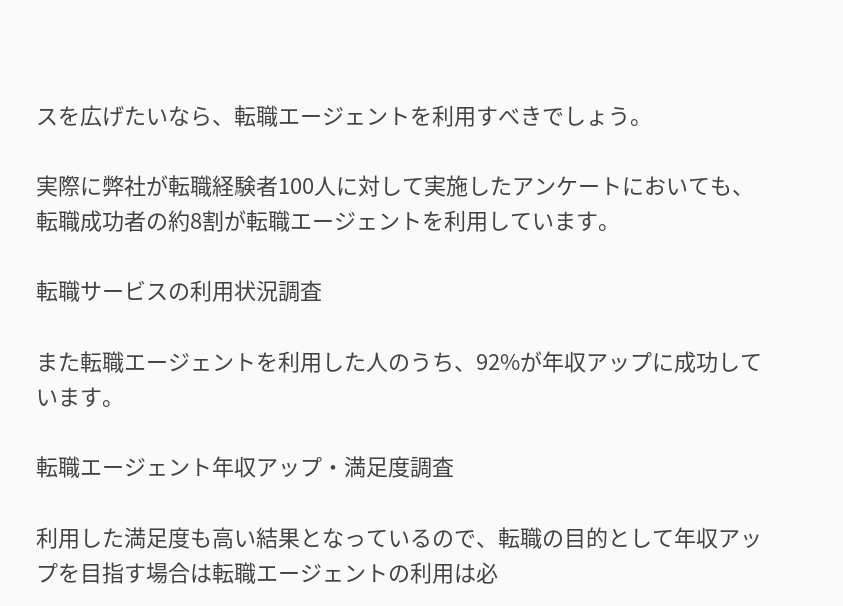スを広げたいなら、転職エージェントを利用すべきでしょう。

実際に弊社が転職経験者100人に対して実施したアンケートにおいても、転職成功者の約8割が転職エージェントを利用しています。

転職サービスの利用状況調査

また転職エージェントを利用した人のうち、92%が年収アップに成功しています。

転職エージェント年収アップ・満足度調査

利用した満足度も高い結果となっているので、転職の目的として年収アップを目指す場合は転職エージェントの利用は必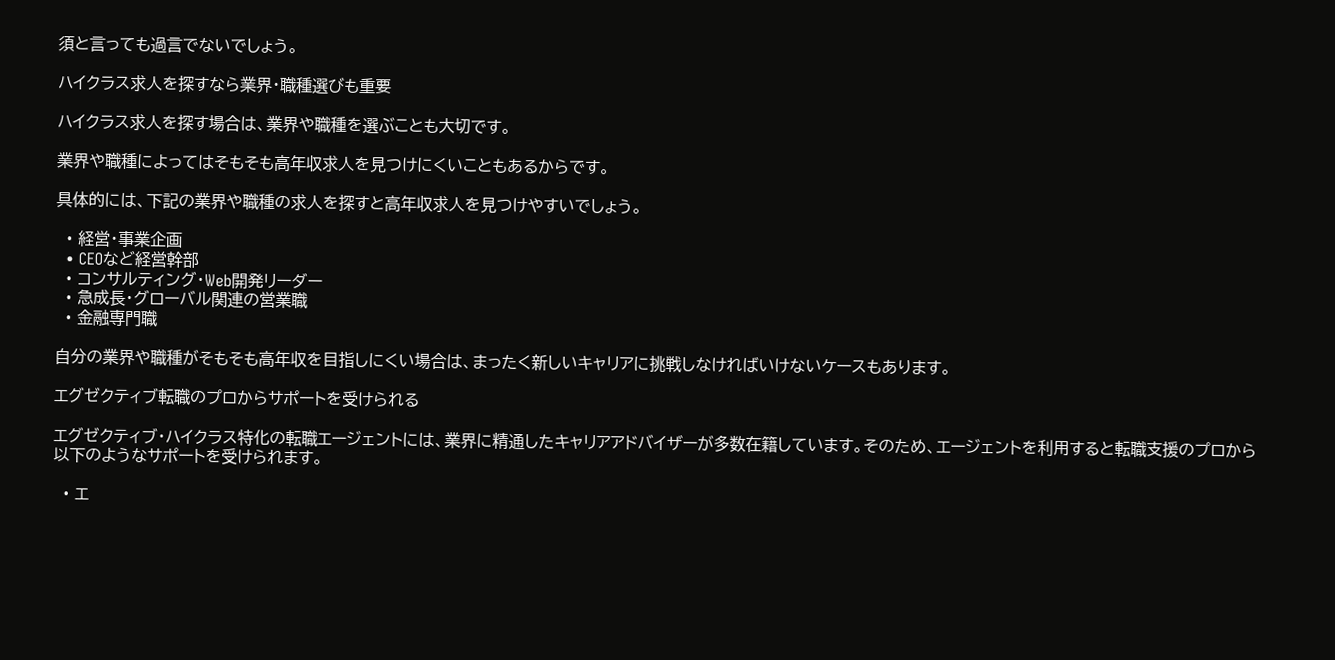須と言っても過言でないでしょう。

ハイクラス求人を探すなら業界・職種選びも重要

ハイクラス求人を探す場合は、業界や職種を選ぶことも大切です。

業界や職種によってはそもそも高年収求人を見つけにくいこともあるからです。

具体的には、下記の業界や職種の求人を探すと高年収求人を見つけやすいでしょう。

  • 経営・事業企画
  • CEOなど経営幹部
  • コンサルティング・Web開発リーダー
  • 急成長・グローバル関連の営業職
  • 金融専門職

自分の業界や職種がそもそも高年収を目指しにくい場合は、まったく新しいキャリアに挑戦しなければいけないケースもあります。

エグゼクティブ転職のプロからサポートを受けられる

エグゼクティブ・ハイクラス特化の転職エージェントには、業界に精通したキャリアアドバイザーが多数在籍しています。そのため、エージェントを利用すると転職支援のプロから以下のようなサポートを受けられます。

  • エ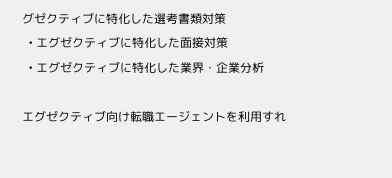グゼクティブに特化した選考書類対策
  • エグゼクティブに特化した面接対策
  • エグゼクティブに特化した業界・企業分析

エグゼクティブ向け転職エージェントを利用すれ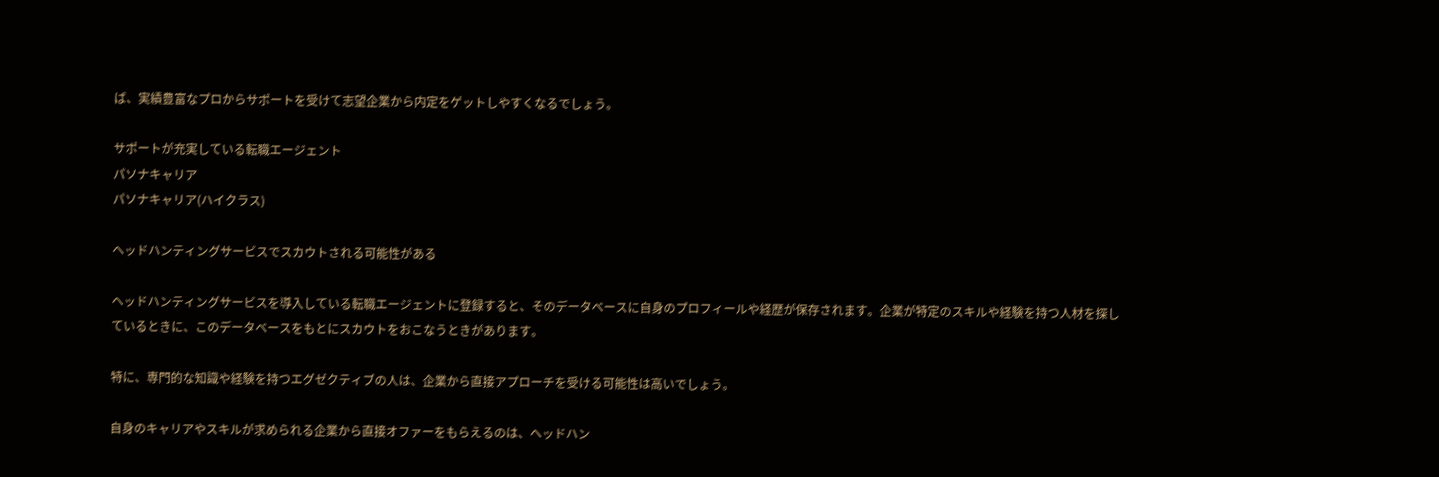ば、実績豊富なプロからサポートを受けて志望企業から内定をゲットしやすくなるでしょう。

サポートが充実している転職エージェント
パソナキャリア
パソナキャリア(ハイクラス)

ヘッドハンティングサービスでスカウトされる可能性がある

ヘッドハンティングサービスを導入している転職エージェントに登録すると、そのデータベースに自身のプロフィールや経歴が保存されます。企業が特定のスキルや経験を持つ人材を探しているときに、このデータベースをもとにスカウトをおこなうときがあります。

特に、専門的な知識や経験を持つエグゼクティブの人は、企業から直接アプローチを受ける可能性は高いでしょう。

自身のキャリアやスキルが求められる企業から直接オファーをもらえるのは、ヘッドハン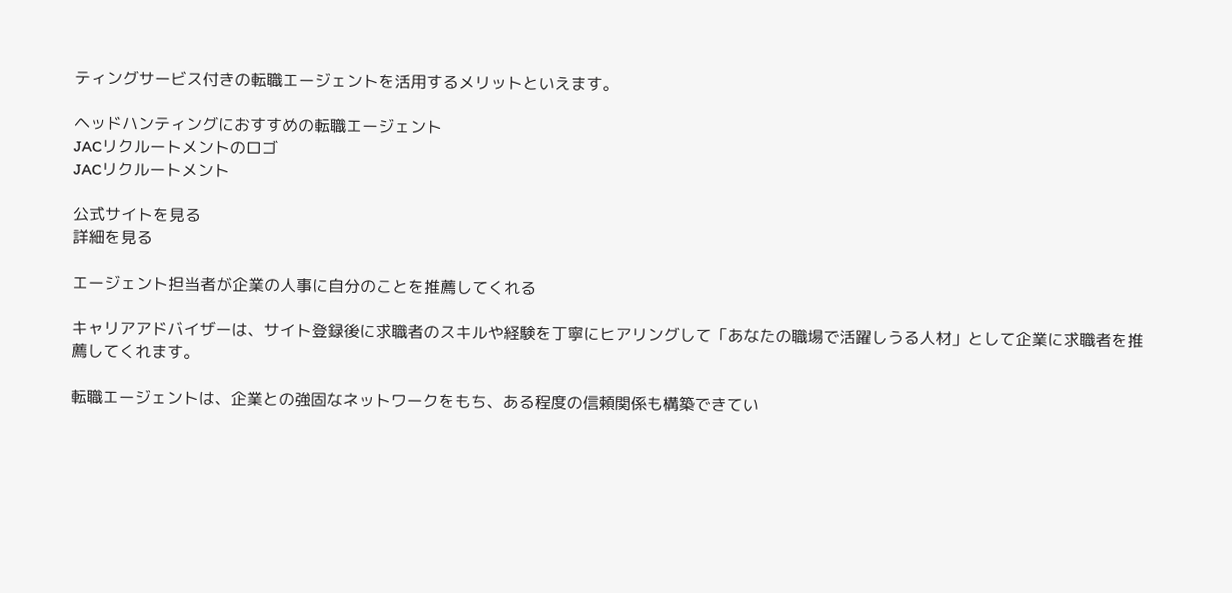ティングサービス付きの転職エージェントを活用するメリットといえます。

ヘッドハンティングにおすすめの転職エージェント
JACリクルートメントのロゴ
JACリクルートメント

公式サイトを見る
詳細を見る

エージェント担当者が企業の人事に自分のことを推薦してくれる

キャリアアドバイザーは、サイト登録後に求職者のスキルや経験を丁寧にヒアリングして「あなたの職場で活躍しうる人材」として企業に求職者を推薦してくれます。

転職エージェントは、企業との強固なネットワークをもち、ある程度の信頼関係も構築できてい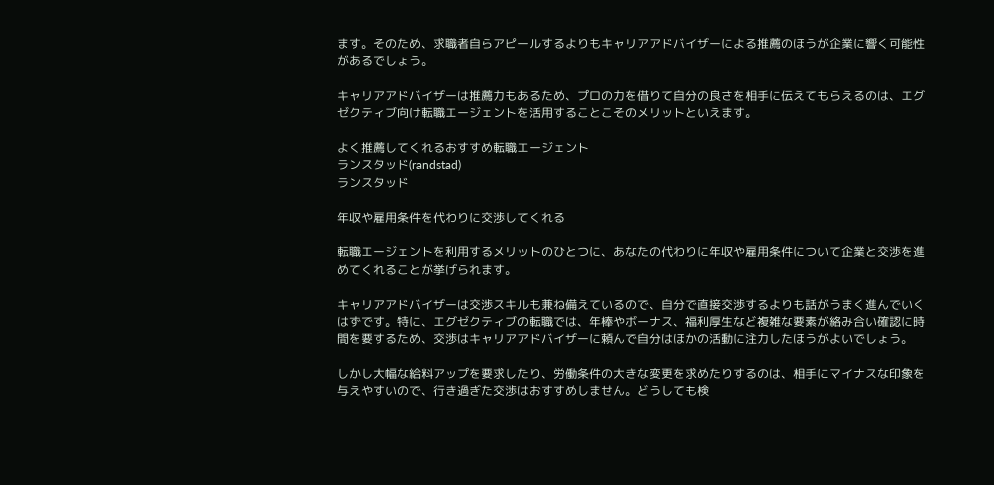ます。そのため、求職者自らアピールするよりもキャリアアドバイザーによる推薦のほうが企業に響く可能性があるでしょう。

キャリアアドバイザーは推薦力もあるため、プロの力を借りて自分の良さを相手に伝えてもらえるのは、エグゼクティブ向け転職エージェントを活用することこそのメリットといえます。

よく推薦してくれるおすすめ転職エージェント
ランスタッド(randstad)
ランスタッド

年収や雇用条件を代わりに交渉してくれる

転職エージェントを利用するメリットのひとつに、あなたの代わりに年収や雇用条件について企業と交渉を進めてくれることが挙げられます。

キャリアアドバイザーは交渉スキルも兼ね備えているので、自分で直接交渉するよりも話がうまく進んでいくはずです。特に、エグゼクティブの転職では、年棒やボーナス、福利厚生など複雑な要素が絡み合い確認に時間を要するため、交渉はキャリアアドバイザーに頼んで自分はほかの活動に注力したほうがよいでしょう。

しかし大幅な給料アップを要求したり、労働条件の大きな変更を求めたりするのは、相手にマイナスな印象を与えやすいので、行き過ぎた交渉はおすすめしません。どうしても検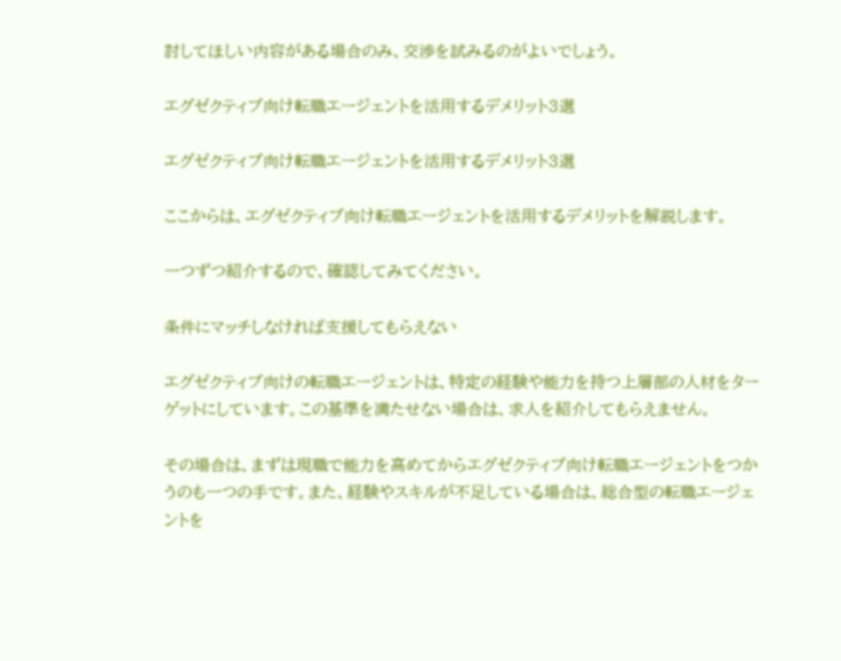討してほしい内容がある場合のみ、交渉を試みるのがよいでしょう。

エグゼクティブ向け転職エージェントを活用するデメリット3選

エグゼクティブ向け転職エージェントを活用するデメリット3選

ここからは、エグゼクティブ向け転職エージェントを活用するデメリットを解説します。

一つずつ紹介するので、確認してみてください。

条件にマッチしなければ支援してもらえない

エグゼクティブ向けの転職エージェントは、特定の経験や能力を持つ上層部の人材をターゲットにしています。この基準を満たせない場合は、求人を紹介してもらえません。

その場合は、まずは現職で能力を高めてからエグゼクティブ向け転職エージェントをつかうのも一つの手です。また、経験やスキルが不足している場合は、総合型の転職エージェントを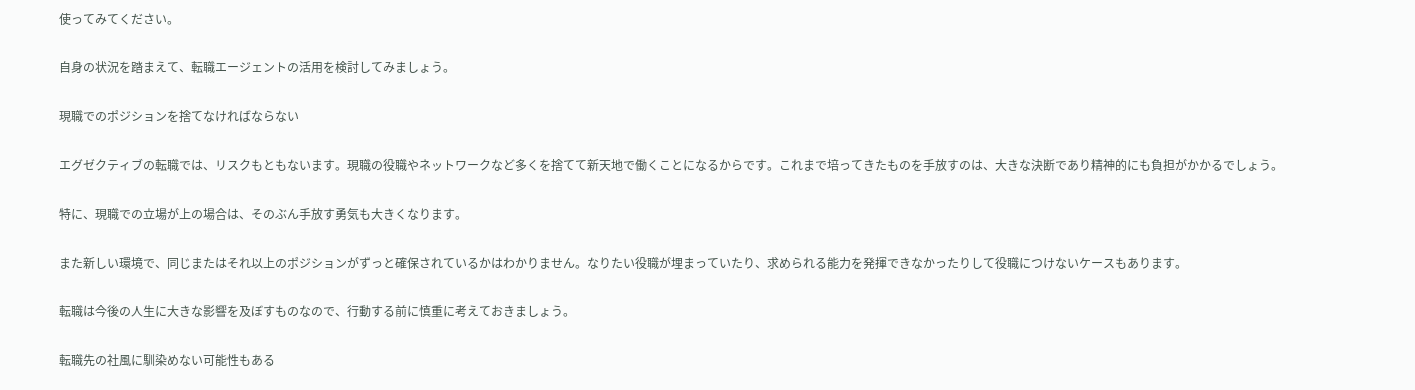使ってみてください。

自身の状況を踏まえて、転職エージェントの活用を検討してみましょう。

現職でのポジションを捨てなければならない

エグゼクティブの転職では、リスクもともないます。現職の役職やネットワークなど多くを捨てて新天地で働くことになるからです。これまで培ってきたものを手放すのは、大きな決断であり精神的にも負担がかかるでしょう。

特に、現職での立場が上の場合は、そのぶん手放す勇気も大きくなります。

また新しい環境で、同じまたはそれ以上のポジションがずっと確保されているかはわかりません。なりたい役職が埋まっていたり、求められる能力を発揮できなかったりして役職につけないケースもあります。

転職は今後の人生に大きな影響を及ぼすものなので、行動する前に慎重に考えておきましょう。

転職先の社風に馴染めない可能性もある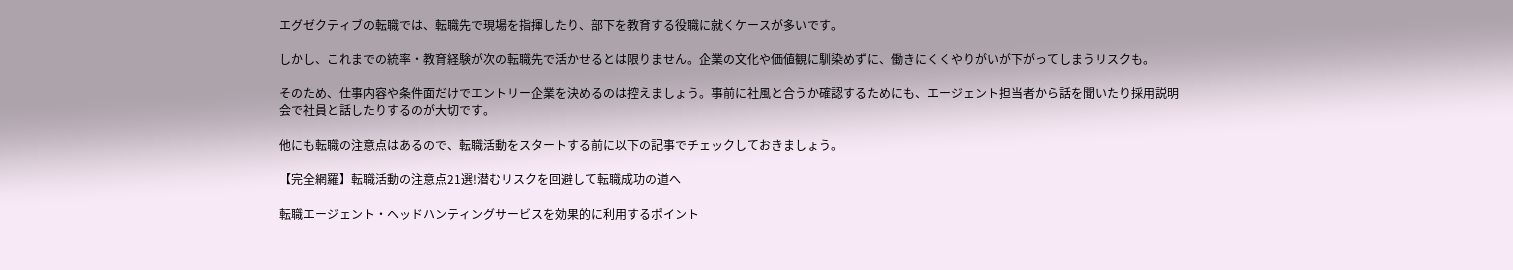エグゼクティブの転職では、転職先で現場を指揮したり、部下を教育する役職に就くケースが多いです。

しかし、これまでの統率・教育経験が次の転職先で活かせるとは限りません。企業の文化や価値観に馴染めずに、働きにくくやりがいが下がってしまうリスクも。

そのため、仕事内容や条件面だけでエントリー企業を決めるのは控えましょう。事前に社風と合うか確認するためにも、エージェント担当者から話を聞いたり採用説明会で社員と話したりするのが大切です。

他にも転職の注意点はあるので、転職活動をスタートする前に以下の記事でチェックしておきましょう。

【完全網羅】転職活動の注意点21選!潜むリスクを回避して転職成功の道へ

転職エージェント・ヘッドハンティングサービスを効果的に利用するポイント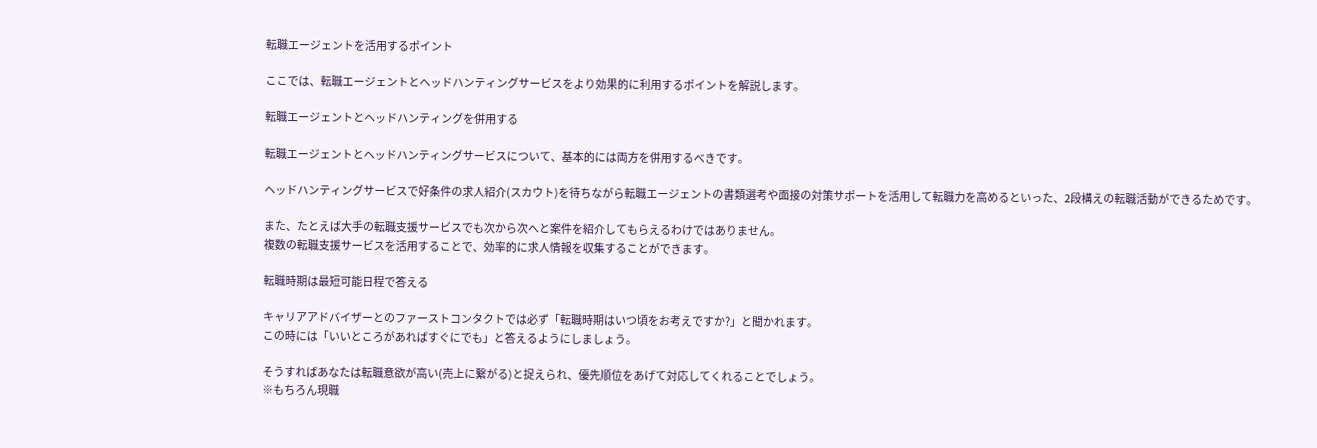転職エージェントを活用するポイント

ここでは、転職エージェントとヘッドハンティングサービスをより効果的に利用するポイントを解説します。

転職エージェントとヘッドハンティングを併用する

転職エージェントとヘッドハンティングサービスについて、基本的には両方を併用するべきです。

ヘッドハンティングサービスで好条件の求人紹介(スカウト)を待ちながら転職エージェントの書類選考や面接の対策サポートを活用して転職力を高めるといった、2段構えの転職活動ができるためです。

また、たとえば大手の転職支援サービスでも次から次へと案件を紹介してもらえるわけではありません。
複数の転職支援サービスを活用することで、効率的に求人情報を収集することができます。

転職時期は最短可能日程で答える

キャリアアドバイザーとのファーストコンタクトでは必ず「転職時期はいつ頃をお考えですか?」と聞かれます。
この時には「いいところがあればすぐにでも」と答えるようにしましょう。

そうすればあなたは転職意欲が高い(売上に繋がる)と捉えられ、優先順位をあげて対応してくれることでしょう。
※もちろん現職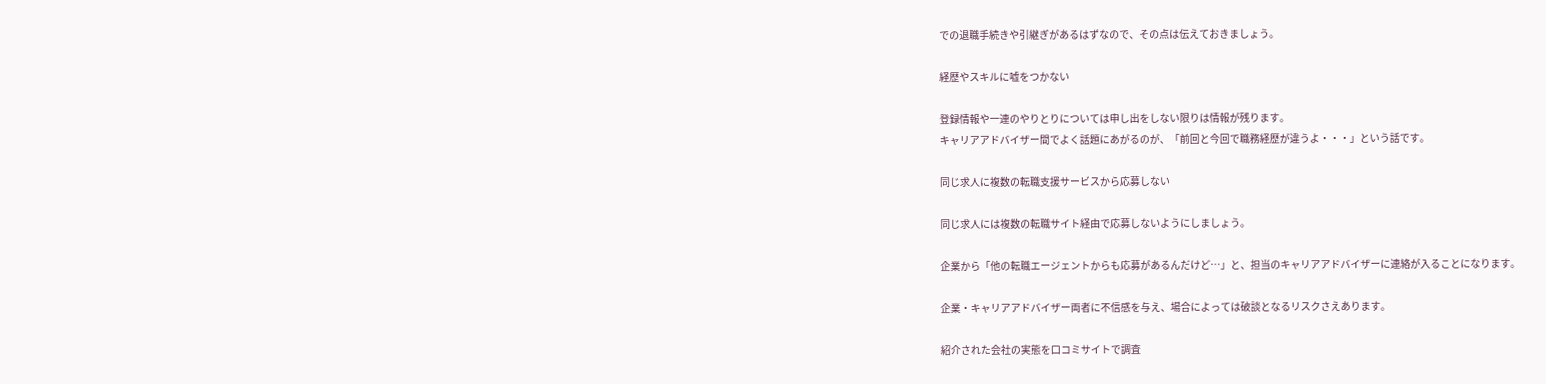での退職手続きや引継ぎがあるはずなので、その点は伝えておきましょう。

経歴やスキルに嘘をつかない

登録情報や一連のやりとりについては申し出をしない限りは情報が残ります。
キャリアアドバイザー間でよく話題にあがるのが、「前回と今回で職務経歴が違うよ・・・」という話です。

同じ求人に複数の転職支援サービスから応募しない

同じ求人には複数の転職サイト経由で応募しないようにしましょう。

企業から「他の転職エージェントからも応募があるんだけど…」と、担当のキャリアアドバイザーに連絡が入ることになります。

企業・キャリアアドバイザー両者に不信感を与え、場合によっては破談となるリスクさえあります。

紹介された会社の実態を口コミサイトで調査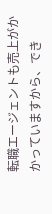転職エージェントも売上がかかっていますから、でき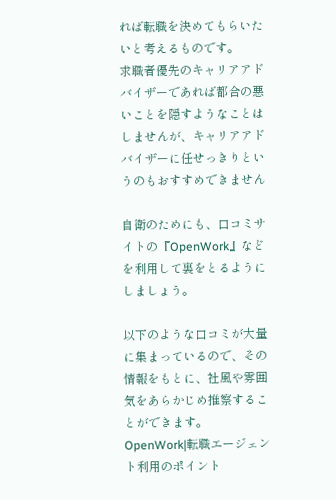れば転職を決めてもらいたいと考えるものです。
求職者優先のキャリアアドバイザーであれば都合の悪いことを隠すようなことはしませんが、キャリアアドバイザーに任せっきりというのもおすすめできません

自衛のためにも、口コミサイトの『OpenWork』などを利用して裏をとるようにしましょう。

以下のような口コミが大量に集まっているので、その情報をもとに、社風や雰囲気をあらかじめ推察することができます。
OpenWork|転職エージェント利用のポイント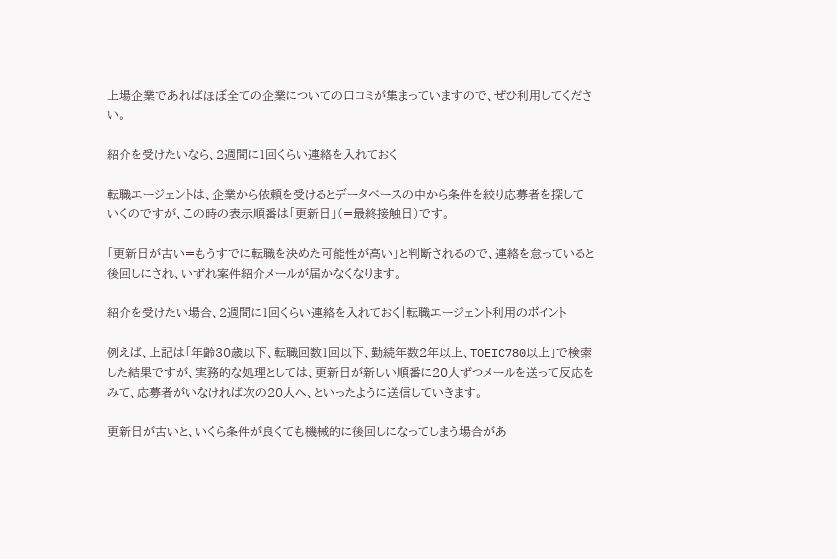上場企業であればほぼ全ての企業についての口コミが集まっていますので、ぜひ利用してください。

紹介を受けたいなら、2週間に1回くらい連絡を入れておく

転職エージェントは、企業から依頼を受けるとデータベースの中から条件を絞り応募者を探していくのですが、この時の表示順番は「更新日」(=最終接触日)です。

「更新日が古い=もうすでに転職を決めた可能性が高い」と判断されるので、連絡を怠っていると後回しにされ、いずれ案件紹介メールが届かなくなります。

紹介を受けたい場合、2週間に1回くらい連絡を入れておく|転職エージェント利用のポイント

例えば、上記は「年齢30歳以下、転職回数1回以下、勤続年数2年以上、TOEIC780以上」で検索した結果ですが、実務的な処理としては、更新日が新しい順番に20人ずつメールを送って反応をみて、応募者がいなければ次の20人へ、といったように送信していきます。

更新日が古いと、いくら条件が良くても機械的に後回しになってしまう場合があ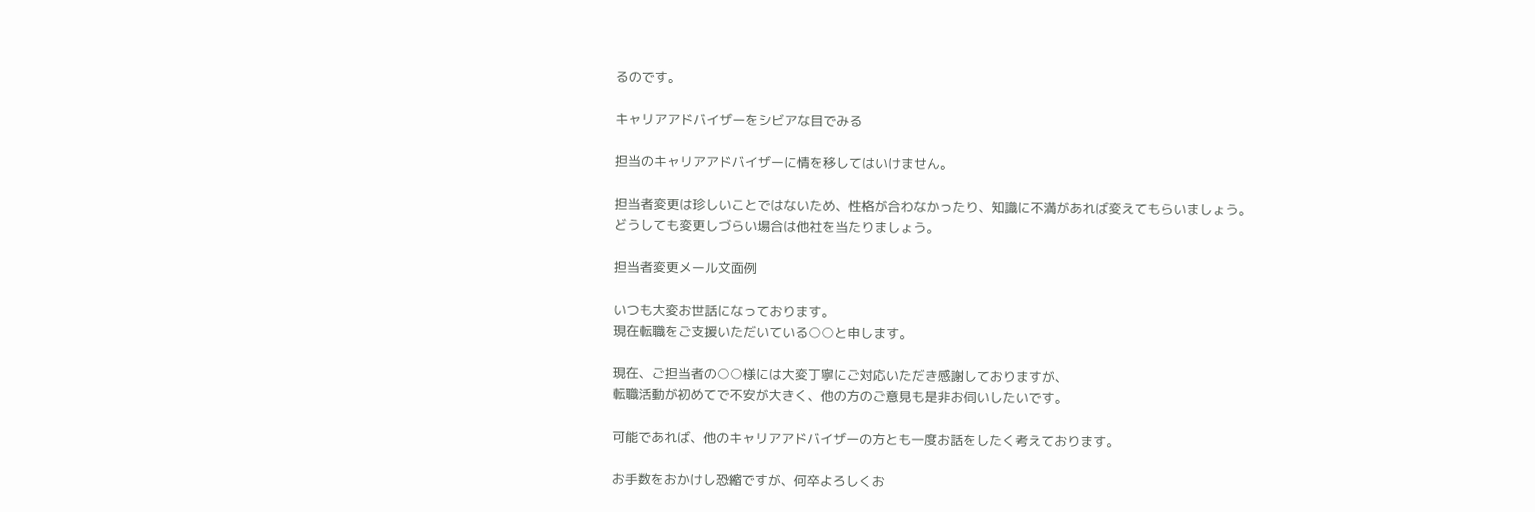るのです。

キャリアアドバイザーをシビアな目でみる

担当のキャリアアドバイザーに情を移してはいけません。

担当者変更は珍しいことではないため、性格が合わなかったり、知識に不満があれば変えてもらいましょう。
どうしても変更しづらい場合は他社を当たりましょう。

担当者変更メール文面例

いつも大変お世話になっております。
現在転職をご支援いただいている○○と申します。

現在、ご担当者の○○様には大変丁寧にご対応いただき感謝しておりますが、
転職活動が初めてで不安が大きく、他の方のご意見も是非お伺いしたいです。

可能であれば、他のキャリアアドバイザーの方とも一度お話をしたく考えております。

お手数をおかけし恐縮ですが、何卒よろしくお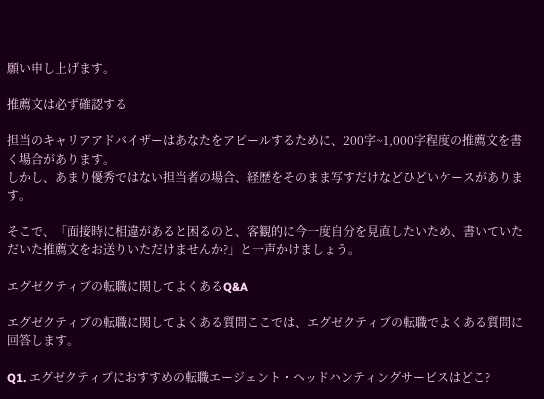願い申し上げます。

推薦文は必ず確認する

担当のキャリアアドバイザーはあなたをアピールするために、200字~1,000字程度の推薦文を書く場合があります。
しかし、あまり優秀ではない担当者の場合、経歴をそのまま写すだけなどひどいケースがあります。

そこで、「面接時に相違があると困るのと、客観的に今一度自分を見直したいため、書いていただいた推薦文をお送りいただけませんか?」と一声かけましょう。

エグゼクティブの転職に関してよくあるQ&A

エグゼクティブの転職に関してよくある質問ここでは、エグゼクティブの転職でよくある質問に回答します。

Q1. エグゼクティブにおすすめの転職エージェント・ヘッドハンティングサービスはどこ?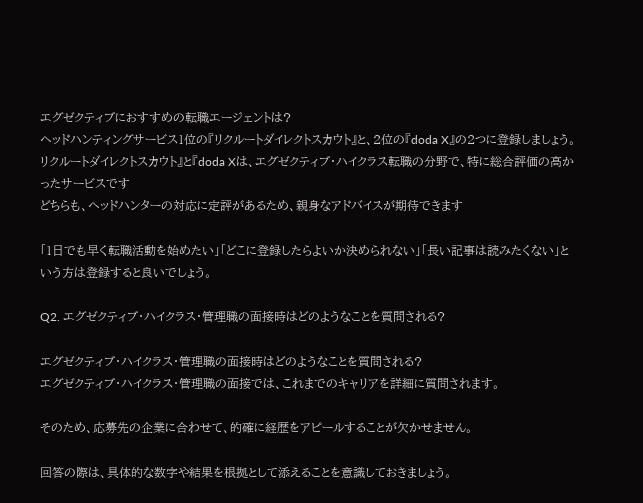エグゼクティブにおすすめの転職エージェントは?
ヘッドハンティングサービス1位の『リクルートダイレクトスカウト』と、2位の『doda X』の2つに登録しましょう。
リクルートダイレクトスカウト』と『doda Xは、エグゼクティブ・ハイクラス転職の分野で、特に総合評価の高かったサービスです
どちらも、ヘッドハンターの対応に定評があるため、親身なアドバイスが期待できます

「1日でも早く転職活動を始めたい」「どこに登録したらよいか決められない」「長い記事は読みたくない」という方は登録すると良いでしょう。

Q2. エグゼクティブ・ハイクラス・管理職の面接時はどのようなことを質問される?

エグゼクティブ・ハイクラス・管理職の面接時はどのようなことを質問される?
エグゼクティブ・ハイクラス・管理職の面接では、これまでのキャリアを詳細に質問されます。

そのため、応募先の企業に合わせて、的確に経歴をアピールすることが欠かせません。

回答の際は、具体的な数字や結果を根拠として添えることを意識しておきましょう。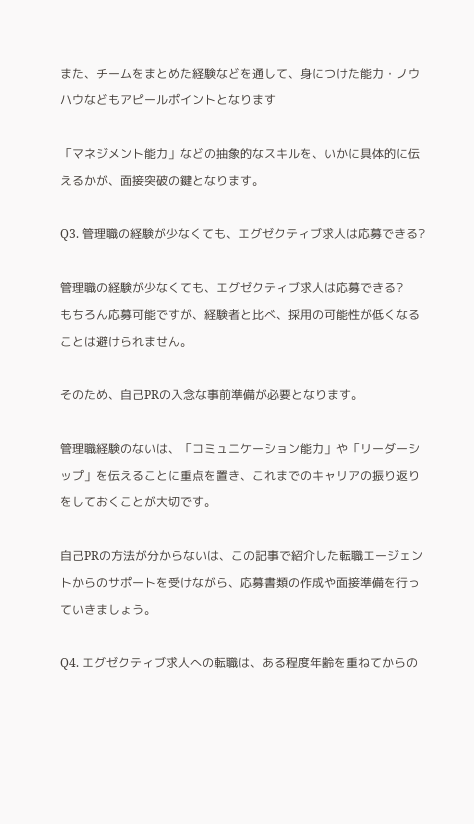また、チームをまとめた経験などを通して、身につけた能力・ノウハウなどもアピールポイントとなります

「マネジメント能力」などの抽象的なスキルを、いかに具体的に伝えるかが、面接突破の鍵となります。

Q3. 管理職の経験が少なくても、エグゼクティブ求人は応募できる?

管理職の経験が少なくても、エグゼクティブ求人は応募できる?
もちろん応募可能ですが、経験者と比べ、採用の可能性が低くなることは避けられません。

そのため、自己PRの入念な事前準備が必要となります。

管理職経験のないは、「コミュニケーション能力」や「リーダーシップ」を伝えることに重点を置き、これまでのキャリアの振り返りをしておくことが大切です。

自己PRの方法が分からないは、この記事で紹介した転職エージェントからのサポートを受けながら、応募書類の作成や面接準備を行っていきましょう。

Q4. エグゼクティブ求人への転職は、ある程度年齢を重ねてからの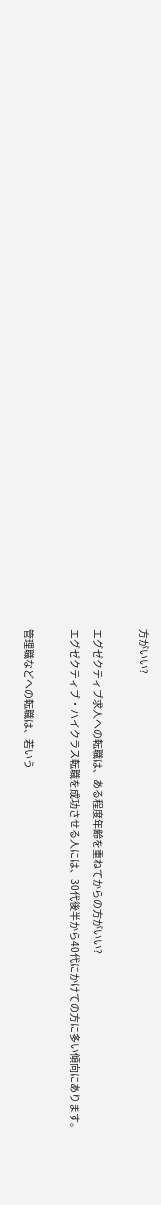方がいい?

エグゼクティブ求人への転職は、ある程度年齢を重ねてからの方がいい?
エグゼクティブ・ハイクラス転職を成功させる人には、30代後半から40代にかけての方に多い傾向にあります。

管理職などへの転職は、若いう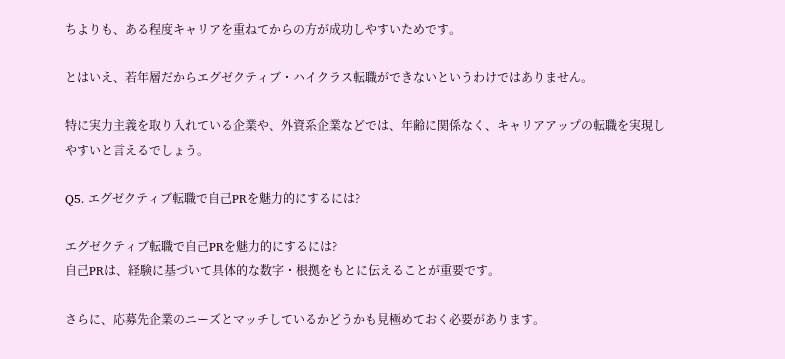ちよりも、ある程度キャリアを重ねてからの方が成功しやすいためです。

とはいえ、若年層だからエグゼクティブ・ハイクラス転職ができないというわけではありません。

特に実力主義を取り入れている企業や、外資系企業などでは、年齢に関係なく、キャリアアップの転職を実現しやすいと言えるでしょう。

Q5. エグゼクティブ転職で自己PRを魅力的にするには?

エグゼクティブ転職で自己PRを魅力的にするには?
自己PRは、経験に基づいて具体的な数字・根拠をもとに伝えることが重要です。

さらに、応募先企業のニーズとマッチしているかどうかも見極めておく必要があります。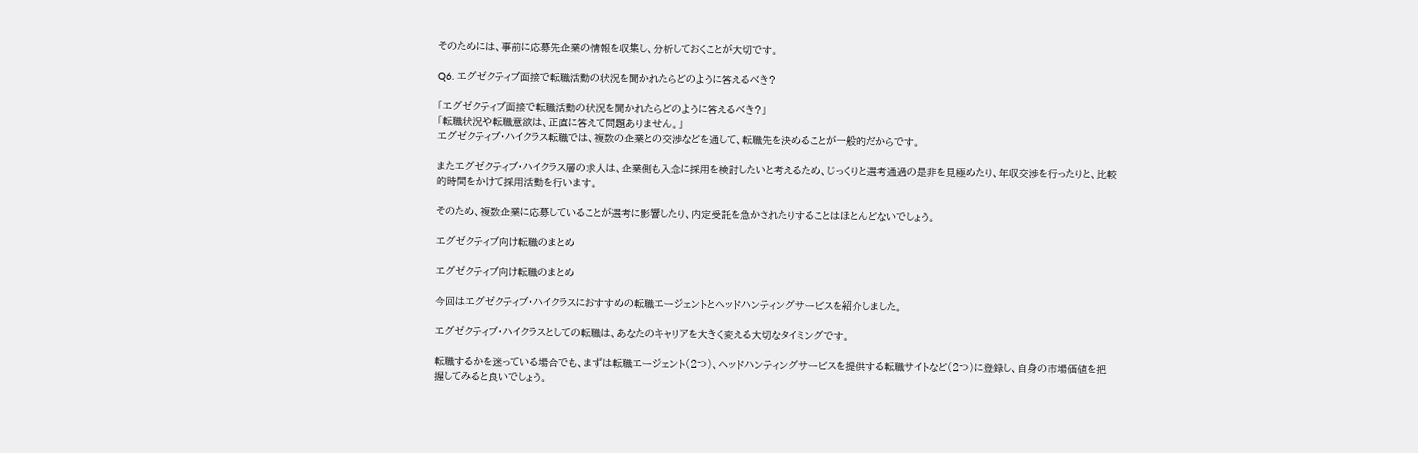そのためには、事前に応募先企業の情報を収集し、分析しておくことが大切です。

Q6. エグゼクティブ面接で転職活動の状況を聞かれたらどのように答えるべき?

「エグゼクティブ面接で転職活動の状況を聞かれたらどのように答えるべき?」
「転職状況や転職意欲は、正直に答えて問題ありません。」
エグゼクティブ・ハイクラス転職では、複数の企業との交渉などを通して、転職先を決めることが一般的だからです。

またエグゼクティブ・ハイクラス層の求人は、企業側も入念に採用を検討したいと考えるため、じっくりと選考通過の是非を見極めたり、年収交渉を行ったりと、比較的時間をかけて採用活動を行います。

そのため、複数企業に応募していることが選考に影響したり、内定受託を急かされたりすることはほとんどないでしょう。

エグゼクティブ向け転職のまとめ

エグゼクティブ向け転職のまとめ

今回はエグゼクティブ・ハイクラスにおすすめの転職エージェントとヘッドハンティングサービスを紹介しました。

エグゼクティブ・ハイクラスとしての転職は、あなたのキャリアを大きく変える大切なタイミングです。

転職するかを迷っている場合でも、まずは転職エージェント(2つ)、ヘッドハンティングサービスを提供する転職サイトなど(2つ)に登録し、自身の市場価値を把握してみると良いでしょう。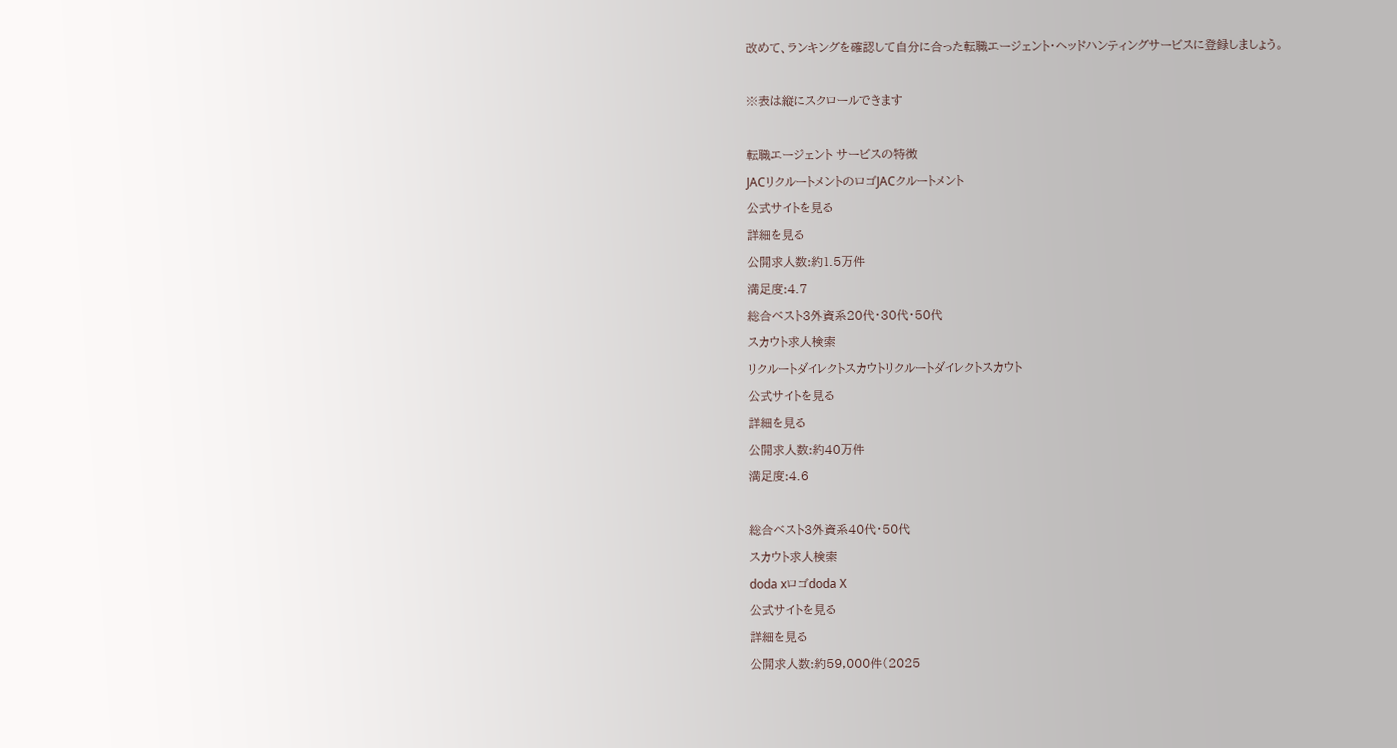改めて、ランキングを確認して自分に合った転職エージェント・ヘッドハンティングサービスに登録しましょう。

※表は縦にスクロールできます

転職エージェント サービスの特徴
JACリクルートメントのロゴJACクルートメント
公式サイトを見る
詳細を見る
公開求人数:約1.5万件
満足度:4.7
総合ベスト3外資系20代・30代・50代
スカウト求人検索
リクルートダイレクトスカウトリクルートダイレクトスカウト
公式サイトを見る
詳細を見る
公開求人数:約40万件
満足度:4.6

総合ベスト3外資系40代・50代
スカウト求人検索
doda xロゴdoda X
公式サイトを見る
詳細を見る
公開求人数:約59,000件(2025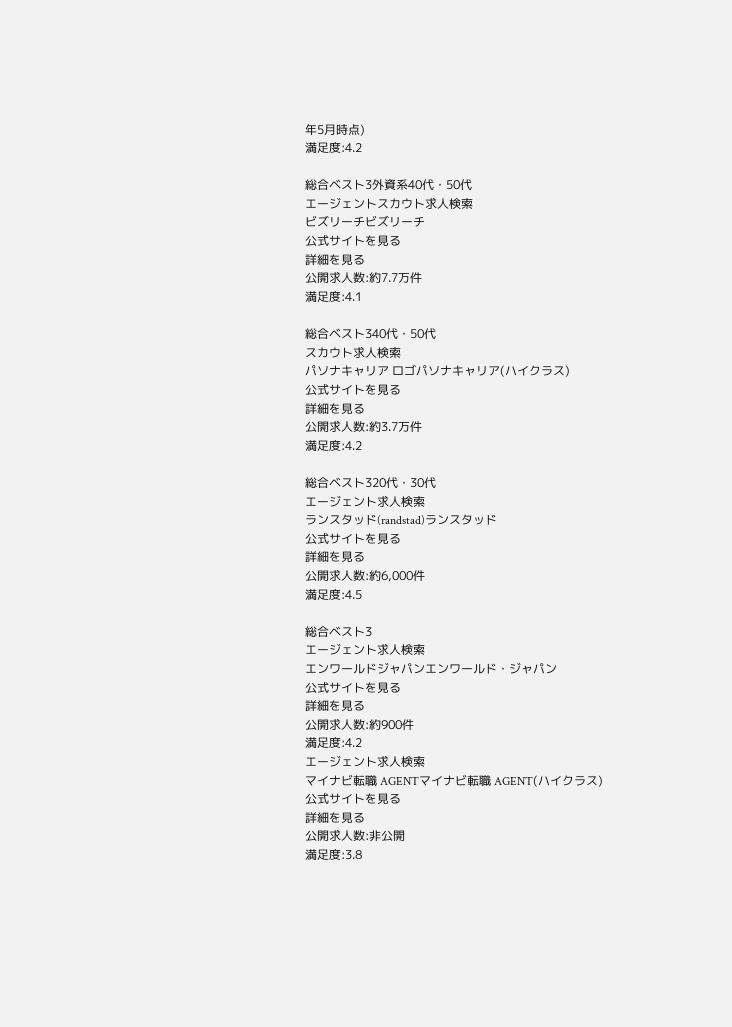年5月時点)
満足度:4.2

総合ベスト3外資系40代・50代
エージェントスカウト求人検索
ビズリーチビズリーチ
公式サイトを見る
詳細を見る
公開求人数:約7.7万件
満足度:4.1

総合ベスト340代・50代
スカウト求人検索
パソナキャリア ロゴパソナキャリア(ハイクラス)
公式サイトを見る
詳細を見る
公開求人数:約3.7万件
満足度:4.2

総合ベスト320代・30代
エージェント求人検索
ランスタッド(randstad)ランスタッド
公式サイトを見る
詳細を見る
公開求人数:約6,000件
満足度:4.5

総合ベスト3
エージェント求人検索
エンワールドジャパンエンワールド・ジャパン
公式サイトを見る
詳細を見る
公開求人数:約900件
満足度:4.2
エージェント求人検索
マイナビ転職 AGENTマイナビ転職 AGENT(ハイクラス)
公式サイトを見る
詳細を見る
公開求人数:非公開
満足度:3.8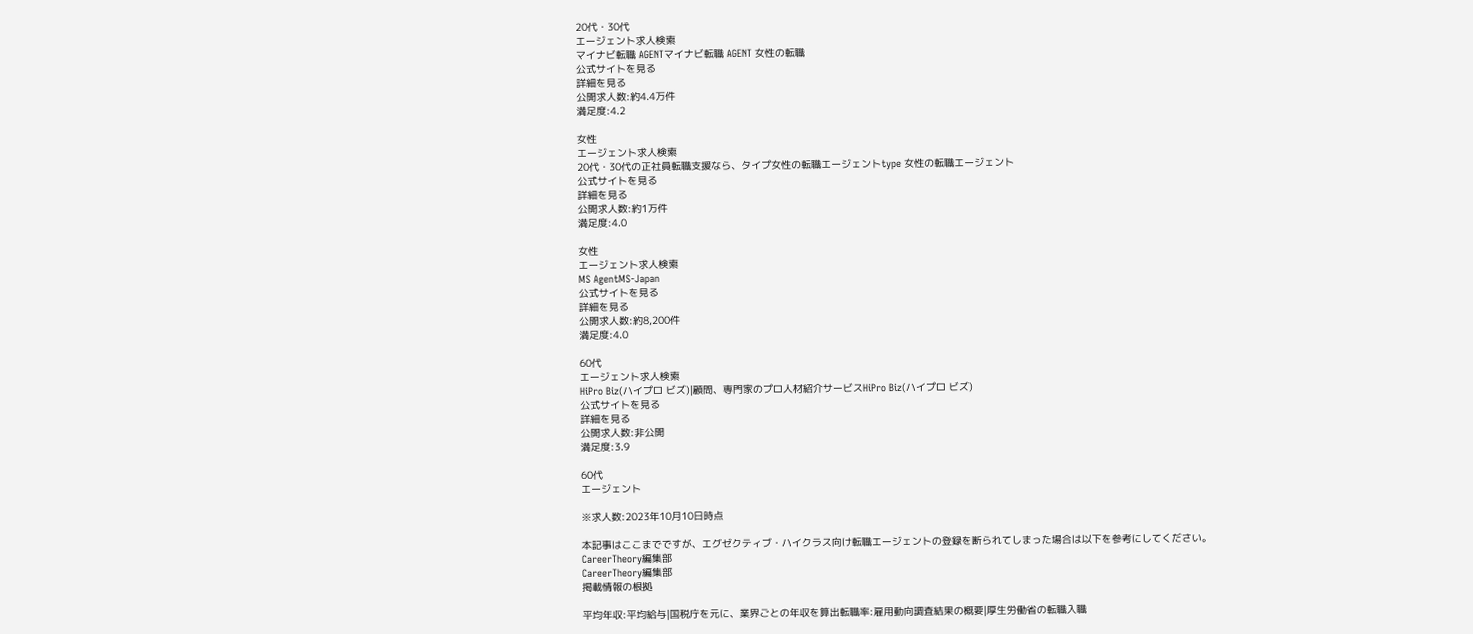20代・30代
エージェント求人検索
マイナビ転職 AGENTマイナビ転職 AGENT 女性の転職
公式サイトを見る
詳細を見る
公開求人数:約4.4万件
満足度:4.2

女性
エージェント求人検索
20代・30代の正社員転職支援なら、タイプ女性の転職エージェントtype 女性の転職エージェント
公式サイトを見る
詳細を見る
公開求人数:約1万件
満足度:4.0

女性
エージェント求人検索
MS AgentMS-Japan
公式サイトを見る
詳細を見る
公開求人数:約8,200件
満足度:4.0

60代
エージェント求人検索
HiPro Biz(ハイプロ ビズ)|顧問、専門家のプロ人材紹介サービスHiPro Biz(ハイプロ ビズ)
公式サイトを見る
詳細を見る
公開求人数:非公開
満足度:3.9

60代
エージェント

※求人数:2023年10月10日時点

本記事はここまでですが、エグゼクティブ・ハイクラス向け転職エージェントの登録を断られてしまった場合は以下を参考にしてください。
CareerTheory編集部
CareerTheory編集部
掲載情報の根拠

平均年収:平均給与|国税庁を元に、業界ごとの年収を算出転職率:雇用動向調査結果の概要|厚生労働省の転職入職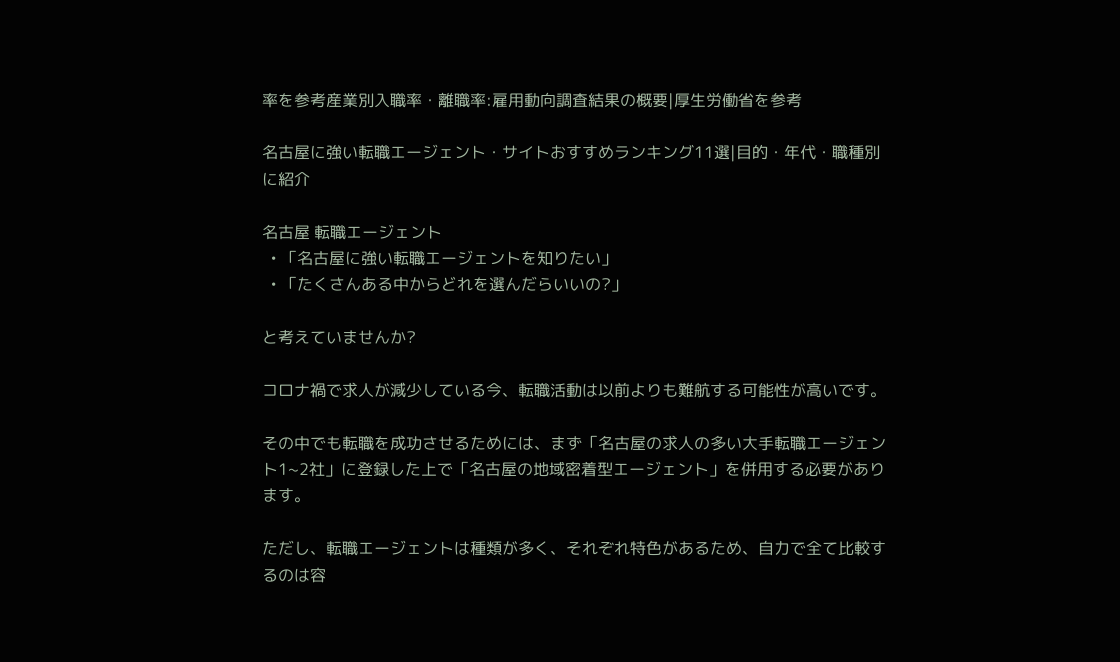率を参考産業別入職率・離職率:雇用動向調査結果の概要|厚生労働省を参考

名古屋に強い転職エージェント・サイトおすすめランキング11選|目的・年代・職種別に紹介

名古屋 転職エージェント
  • 「名古屋に強い転職エージェントを知りたい」
  • 「たくさんある中からどれを選んだらいいの?」

と考えていませんか?

コロナ禍で求人が減少している今、転職活動は以前よりも難航する可能性が高いです。

その中でも転職を成功させるためには、まず「名古屋の求人の多い大手転職エージェント1~2社」に登録した上で「名古屋の地域密着型エージェント」を併用する必要があります。

ただし、転職エージェントは種類が多く、それぞれ特色があるため、自力で全て比較するのは容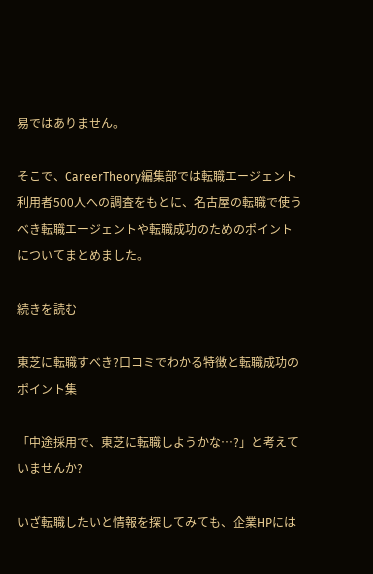易ではありません。

そこで、CareerTheory編集部では転職エージェント利用者500人への調査をもとに、名古屋の転職で使うべき転職エージェントや転職成功のためのポイントについてまとめました。

続きを読む

東芝に転職すべき?口コミでわかる特徴と転職成功のポイント集

「中途採用で、東芝に転職しようかな…?」と考えていませんか?

いざ転職したいと情報を探してみても、企業HPには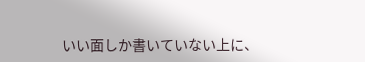いい面しか書いていない上に、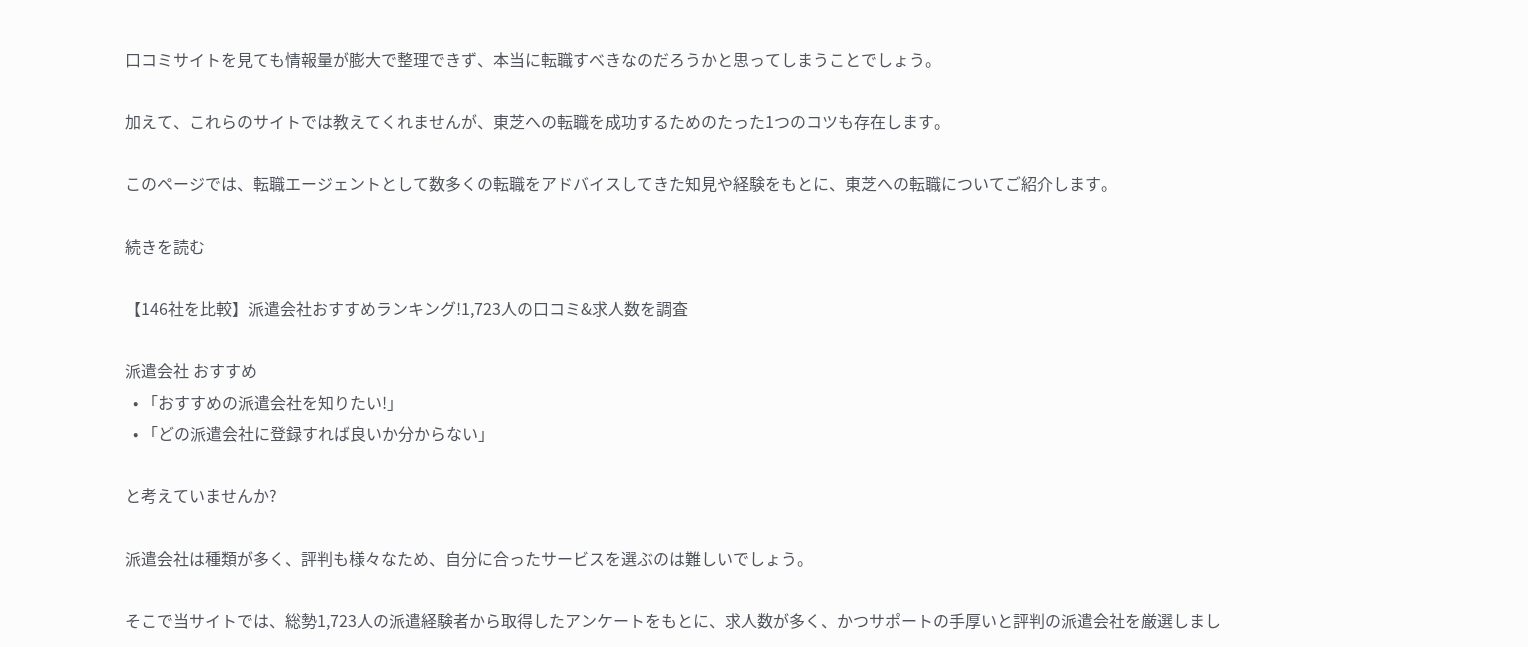口コミサイトを見ても情報量が膨大で整理できず、本当に転職すべきなのだろうかと思ってしまうことでしょう。

加えて、これらのサイトでは教えてくれませんが、東芝への転職を成功するためのたった1つのコツも存在します。

このページでは、転職エージェントとして数多くの転職をアドバイスしてきた知見や経験をもとに、東芝への転職についてご紹介します。

続きを読む

【146社を比較】派遣会社おすすめランキング!1,723人の口コミ&求人数を調査

派遣会社 おすすめ
  • 「おすすめの派遣会社を知りたい!」
  • 「どの派遣会社に登録すれば良いか分からない」

と考えていませんか?

派遣会社は種類が多く、評判も様々なため、自分に合ったサービスを選ぶのは難しいでしょう。

そこで当サイトでは、総勢1,723人の派遣経験者から取得したアンケートをもとに、求人数が多く、かつサポートの手厚いと評判の派遣会社を厳選しまし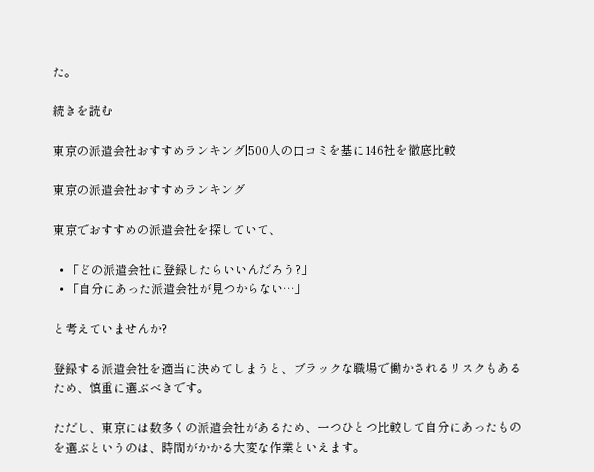た。

続きを読む

東京の派遣会社おすすめランキング|500人の口コミを基に146社を徹底比較

東京の派遣会社おすすめランキング

東京でおすすめの派遣会社を探していて、

  • 「どの派遣会社に登録したらいいんだろう?」
  • 「自分にあった派遣会社が見つからない…」

と考えていませんか?

登録する派遣会社を適当に決めてしまうと、ブラックな職場で働かされるリスクもあるため、慎重に選ぶべきです。

ただし、東京には数多くの派遣会社があるため、一つひとつ比較して自分にあったものを選ぶというのは、時間がかかる大変な作業といえます。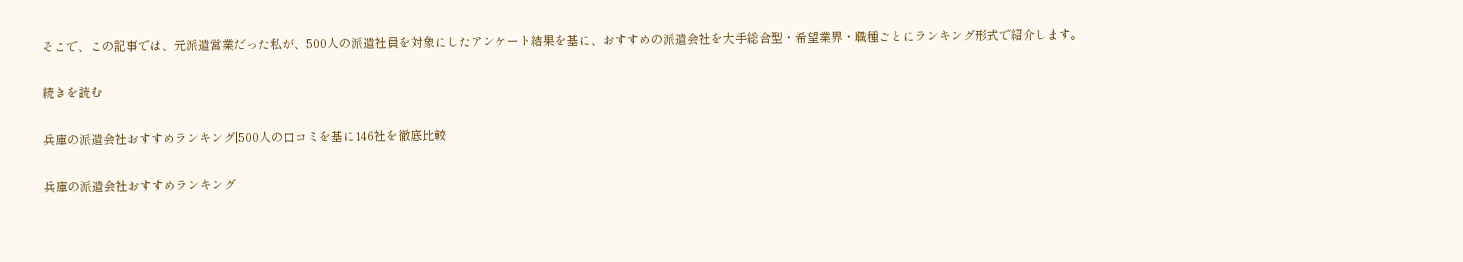そこで、この記事では、元派遣営業だった私が、500人の派遣社員を対象にしたアンケート結果を基に、おすすめの派遣会社を大手総合型・希望業界・職種ごとにランキング形式で紹介します。

続きを読む

兵庫の派遣会社おすすめランキング|500人の口コミを基に146社を徹底比較

兵庫の派遣会社おすすめランキング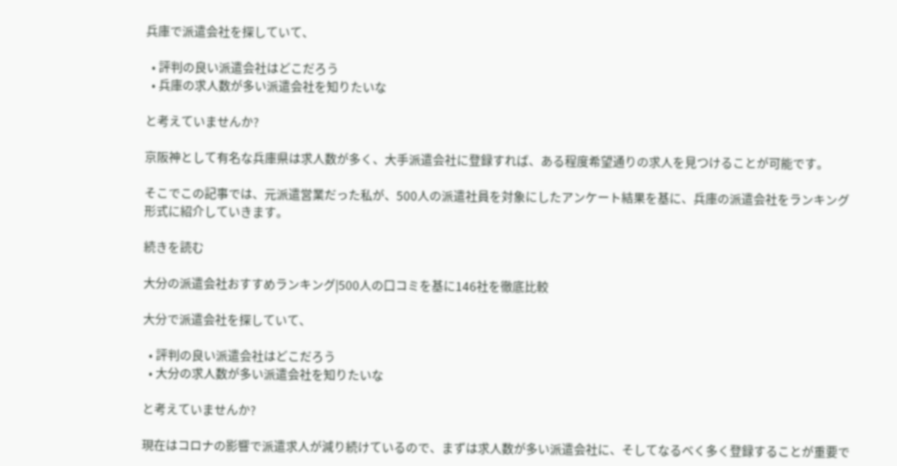兵庫で派遣会社を探していて、

  • 評判の良い派遣会社はどこだろう
  • 兵庫の求人数が多い派遣会社を知りたいな

と考えていませんか?

京阪神として有名な兵庫県は求人数が多く、大手派遣会社に登録すれば、ある程度希望通りの求人を見つけることが可能です。

そこでこの記事では、元派遣営業だった私が、500人の派遣社員を対象にしたアンケート結果を基に、兵庫の派遣会社をランキング形式に紹介していきます。

続きを読む

大分の派遣会社おすすめランキング|500人の口コミを基に146社を徹底比較

大分で派遣会社を探していて、

  • 評判の良い派遣会社はどこだろう
  • 大分の求人数が多い派遣会社を知りたいな

と考えていませんか?

現在はコロナの影響で派遣求人が減り続けているので、まずは求人数が多い派遣会社に、そしてなるべく多く登録することが重要で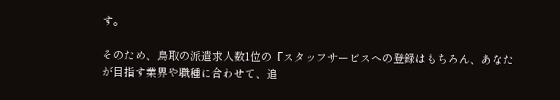す。

そのため、鳥取の派遣求人数1位の『スタッフサービスへの登録はもちろん、あなたが目指す業界や職種に合わせて、追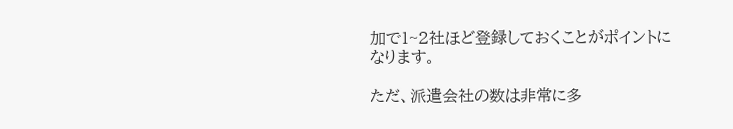加で1~2社ほど登録しておくことがポイントになります。

ただ、派遣会社の数は非常に多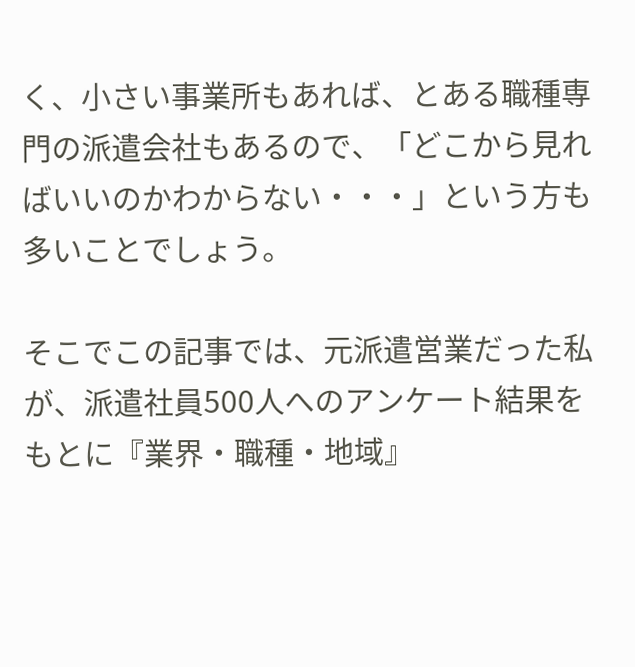く、小さい事業所もあれば、とある職種専門の派遣会社もあるので、「どこから見ればいいのかわからない・・・」という方も多いことでしょう。

そこでこの記事では、元派遣営業だった私が、派遣社員500人へのアンケート結果をもとに『業界・職種・地域』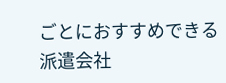ごとにおすすめできる派遣会社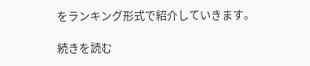をランキング形式で紹介していきます。

続きを読む